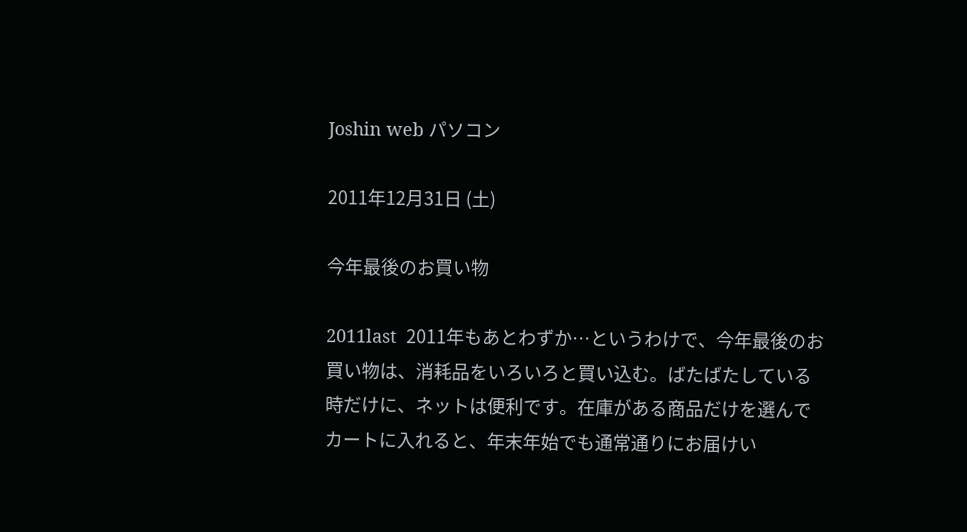Joshin web パソコン

2011年12月31日 (土)

今年最後のお買い物

2011last  2011年もあとわずか…というわけで、今年最後のお買い物は、消耗品をいろいろと買い込む。ばたばたしている時だけに、ネットは便利です。在庫がある商品だけを選んでカートに入れると、年末年始でも通常通りにお届けい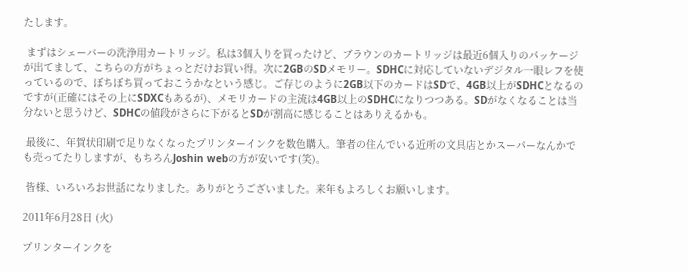たします。

 まずはシェーバーの洗浄用カートリッジ。私は3個入りを買ったけど、ブラウンのカートリッジは最近6個入りのパッケージが出てまして、こちらの方がちょっとだけお買い得。次に2GBのSDメモリー。SDHCに対応していないデジタル一眼レフを使っているので、ぼちぼち買っておこうかなという感じ。ご存じのように2GB以下のカードはSDで、4GB以上がSDHCとなるのですが(正確にはその上にSDXCもあるが)、メモリカードの主流は4GB以上のSDHCになりつつある。SDがなくなることは当分ないと思うけど、SDHCの値段がさらに下がるとSDが割高に感じることはありえるかも。

 最後に、年賀状印刷で足りなくなったプリンターインクを数色購入。筆者の住んでいる近所の文具店とかスーパーなんかでも売ってたりしますが、もちろんJoshin webの方が安いです(笑)。

 皆様、いろいろお世話になりました。ありがとうございました。来年もよろしくお願いします。

2011年6月28日 (火)

プリンターインクを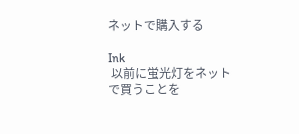ネットで購入する

Ink
 以前に蛍光灯をネットで買うことを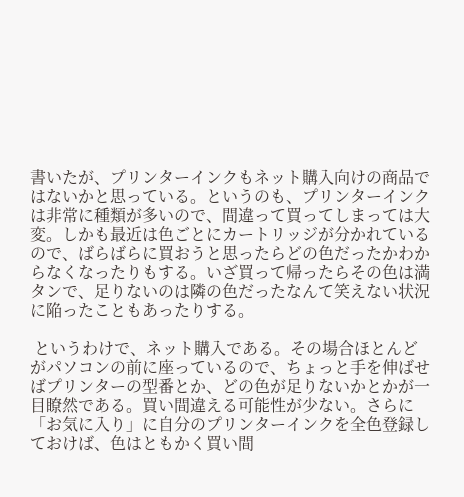書いたが、プリンターインクもネット購入向けの商品ではないかと思っている。というのも、プリンターインクは非常に種類が多いので、間違って買ってしまっては大変。しかも最近は色ごとにカートリッジが分かれているので、ばらばらに買おうと思ったらどの色だったかわからなくなったりもする。いざ買って帰ったらその色は満タンで、足りないのは隣の色だったなんて笑えない状況に陥ったこともあったりする。

 というわけで、ネット購入である。その場合ほとんどがパソコンの前に座っているので、ちょっと手を伸ばせばプリンターの型番とか、どの色が足りないかとかが一目瞭然である。買い間違える可能性が少ない。さらに「お気に入り」に自分のプリンターインクを全色登録しておけば、色はともかく買い間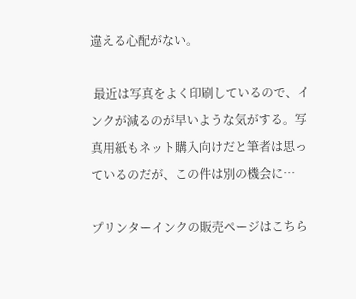違える心配がない。

 最近は写真をよく印刷しているので、インクが減るのが早いような気がする。写真用紙もネット購入向けだと筆者は思っているのだが、この件は別の機会に…

プリンターインクの販売ページはこちら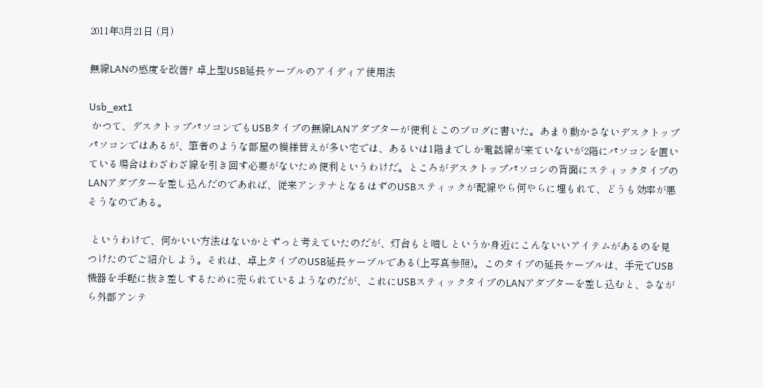2011年3月21日 (月)

無線LANの感度を改善? 卓上型USB延長ケーブルのアイディア使用法

Usb_ext1
 かつて、デスクトップパソコンでもUSBタイプの無線LANアダプターが便利とこのブログに書いた。あまり動かさないデスクトップパソコンではあるが、筆者のような部屋の模様替えが多い宅では、あるいは1階までしか電話線が来ていないが2階にパソコンを置いている場合はわざわざ線を引き回す必要がないため便利というわけだ。ところがデスクトップパソコンの背面にスティックタイプのLANアダプターを差し込んだのであれば、従来アンテナとなるはずのUSBスティックが配線やら何やらに埋もれて、どうも効率が悪そうなのである。

 というわけで、何かいい方法はないかとずっと考えていたのだが、灯台もと暗しというか身近にこんないいアイテムがあるのを見つけたのでご紹介しよう。それは、卓上タイプのUSB延長ケーブルである(上写真参照)。このタイプの延長ケーブルは、手元でUSB機器を手軽に抜き差しするために売られているようなのだが、これにUSBスティックタイプのLANアダプターを差し込むと、さながら外部アンテ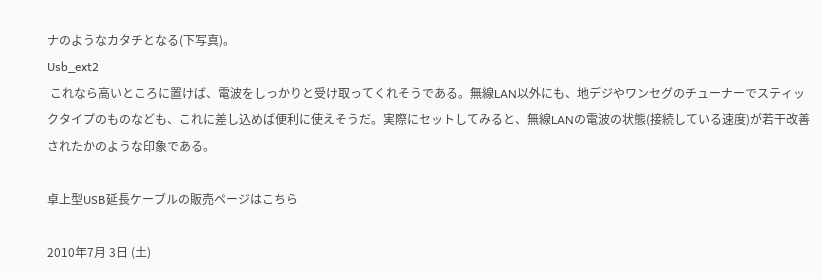ナのようなカタチとなる(下写真)。
Usb_ext2
 これなら高いところに置けば、電波をしっかりと受け取ってくれそうである。無線LAN以外にも、地デジやワンセグのチューナーでスティックタイプのものなども、これに差し込めば便利に使えそうだ。実際にセットしてみると、無線LANの電波の状態(接続している速度)が若干改善されたかのような印象である。

卓上型USB延長ケーブルの販売ページはこちら

2010年7月 3日 (土)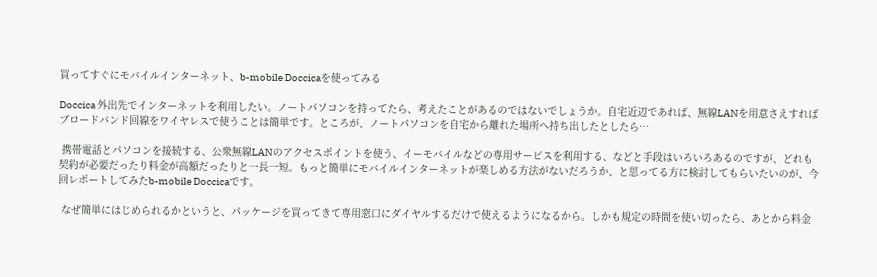買ってすぐにモバイルインターネット、b-mobile Doccicaを使ってみる

Doccica 外出先でインターネットを利用したい。ノートパソコンを持ってたら、考えたことがあるのではないでしょうか。自宅近辺であれば、無線LANを用意さえすればブロードバンド回線をワイヤレスで使うことは簡単です。ところが、ノートパソコンを自宅から離れた場所へ持ち出したとしたら…

 携帯電話とパソコンを接続する、公衆無線LANのアクセスポイントを使う、イーモバイルなどの専用サービスを利用する、などと手段はいろいろあるのですが、どれも契約が必要だったり料金が高額だったりと一長一短。もっと簡単にモバイルインターネットが楽しめる方法がないだろうか、と思ってる方に検討してもらいたいのが、今回レポートしてみたb-mobile Doccicaです。

 なぜ簡単にはじめられるかというと、パッケージを買ってきて専用窓口にダイヤルするだけで使えるようになるから。しかも規定の時間を使い切ったら、あとから料金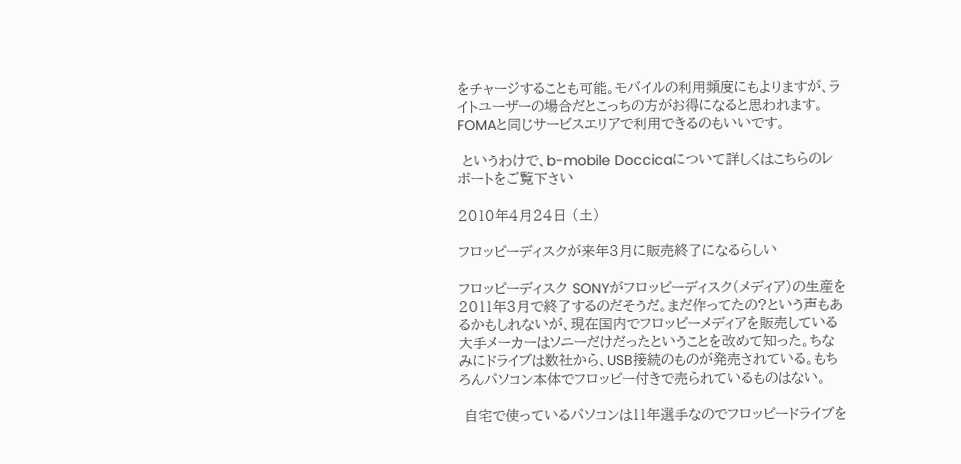をチャージすることも可能。モバイルの利用頻度にもよりますが、ライトユーザーの場合だとこっちの方がお得になると思われます。FOMAと同じサービスエリアで利用できるのもいいです。

 というわけで、b-mobile Doccicaについて詳しくはこちらのレポートをご覧下さい

2010年4月24日 (土)

フロッピーディスクが来年3月に販売終了になるらしい

フロッピーディスク SONYがフロッピーディスク(メディア)の生産を2011年3月で終了するのだそうだ。まだ作ってたの?という声もあるかもしれないが、現在国内でフロッピーメディアを販売している大手メーカーはソニーだけだったということを改めて知った。ちなみにドライブは数社から、USB接続のものが発売されている。もちろんパソコン本体でフロッピー付きで売られているものはない。

 自宅で使っているパソコンは11年選手なのでフロッピードライブを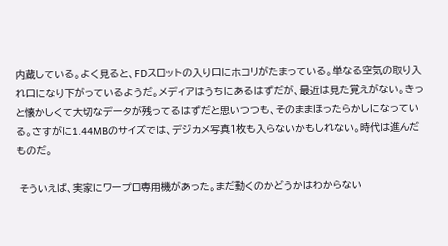内蔵している。よく見ると、FDスロットの入り口にホコリがたまっている。単なる空気の取り入れ口になり下がっているようだ。メディアはうちにあるはずだが、最近は見た覚えがない。きっと懐かしくて大切なデータが残ってるはずだと思いつつも、そのままほったらかしになっている。さすがに1.44MBのサイズでは、デジカメ写真1枚も入らないかもしれない。時代は進んだものだ。

 そういえば、実家にワープロ専用機があった。まだ動くのかどうかはわからない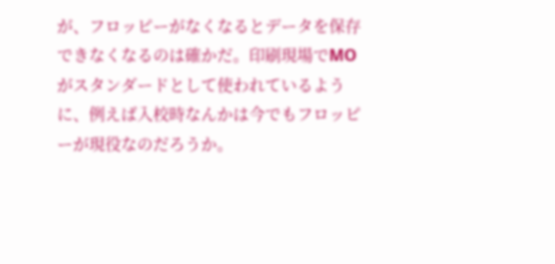が、フロッピーがなくなるとデータを保存できなくなるのは確かだ。印刷現場でMOがスタンダードとして使われているように、例えば入校時なんかは今でもフロッピーが現役なのだろうか。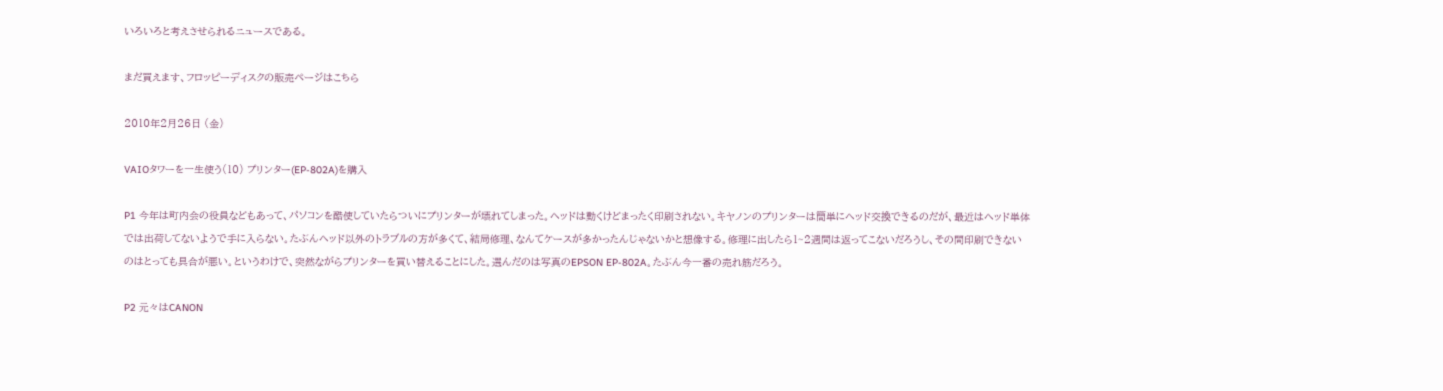いろいろと考えさせられるニュースである。

まだ買えます、フロッピーディスクの販売ページはこちら

2010年2月26日 (金)

VAIOタワーを一生使う(10) プリンター(EP-802A)を購入

P1 今年は町内会の役員などもあって、パソコンを酷使していたらついにプリンターが壊れてしまった。ヘッドは動くけどまったく印刷されない。キヤノンのプリンターは簡単にヘッド交換できるのだが、最近はヘッド単体では出荷してないようで手に入らない。たぶんヘッド以外のトラブルの方が多くて、結局修理、なんてケースが多かったんじゃないかと想像する。修理に出したら1~2週間は返ってこないだろうし、その間印刷できないのはとっても具合が悪い。というわけで、突然ながらプリンターを買い替えることにした。選んだのは写真のEPSON EP-802A。たぶん今一番の売れ筋だろう。

P2 元々はCANON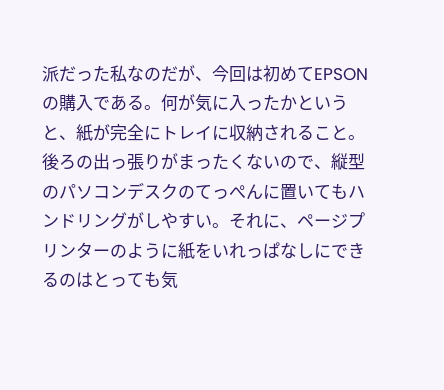派だった私なのだが、今回は初めてEPSONの購入である。何が気に入ったかというと、紙が完全にトレイに収納されること。後ろの出っ張りがまったくないので、縦型のパソコンデスクのてっぺんに置いてもハンドリングがしやすい。それに、ページプリンターのように紙をいれっぱなしにできるのはとっても気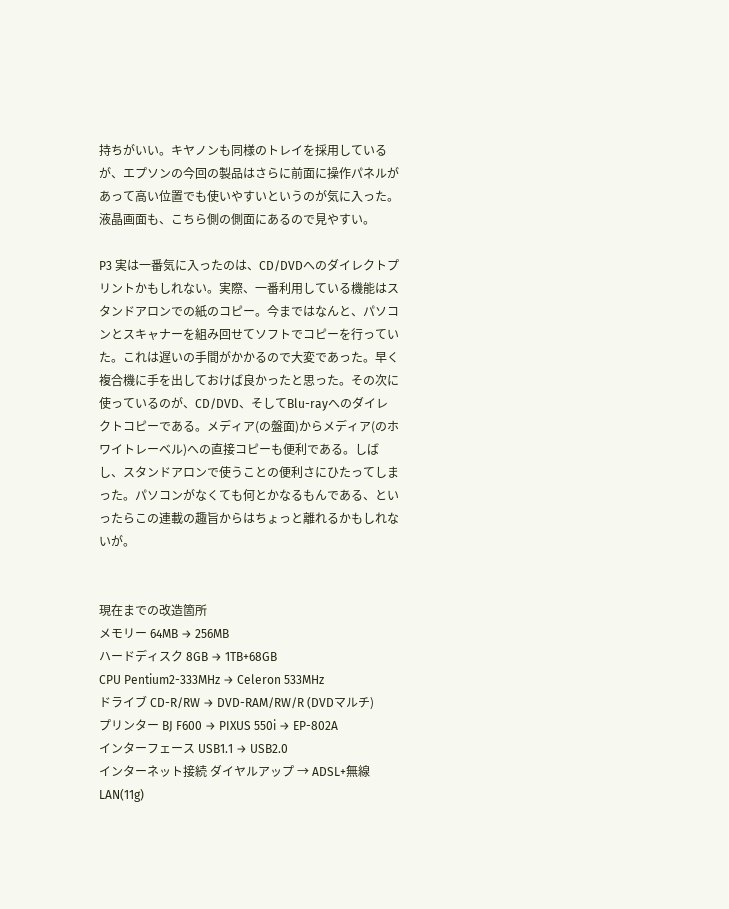持ちがいい。キヤノンも同様のトレイを採用しているが、エプソンの今回の製品はさらに前面に操作パネルがあって高い位置でも使いやすいというのが気に入った。液晶画面も、こちら側の側面にあるので見やすい。

P3 実は一番気に入ったのは、CD/DVDへのダイレクトプリントかもしれない。実際、一番利用している機能はスタンドアロンでの紙のコピー。今まではなんと、パソコンとスキャナーを組み回せてソフトでコピーを行っていた。これは遅いの手間がかかるので大変であった。早く複合機に手を出しておけば良かったと思った。その次に使っているのが、CD/DVD、そしてBlu-rayへのダイレクトコピーである。メディア(の盤面)からメディア(のホワイトレーベル)への直接コピーも便利である。しばし、スタンドアロンで使うことの便利さにひたってしまった。パソコンがなくても何とかなるもんである、といったらこの連載の趣旨からはちょっと離れるかもしれないが。


現在までの改造箇所
メモリー 64MB → 256MB
ハードディスク 8GB → 1TB+68GB
CPU Pentium2-333MHz → Celeron 533MHz
ドライブ CD-R/RW → DVD-RAM/RW/R (DVDマルチ)
プリンター BJ F600 → PIXUS 550i → EP-802A
インターフェース USB1.1 → USB2.0
インターネット接続 ダイヤルアップ → ADSL+無線LAN(11g)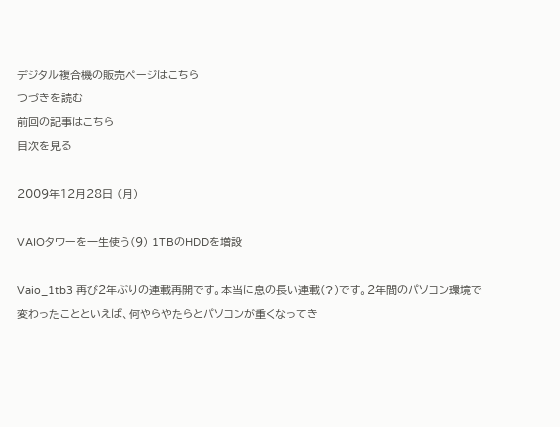デジタル複合機の販売ページはこちら
つづきを読む
前回の記事はこちら
目次を見る

2009年12月28日 (月)

VAIOタワーを一生使う(9) 1TBのHDDを増設

Vaio_1tb3 再び2年ぶりの連載再開です。本当に息の長い連載(?)です。2年間のパソコン環境で変わったことといえば、何やらやたらとパソコンが重くなってき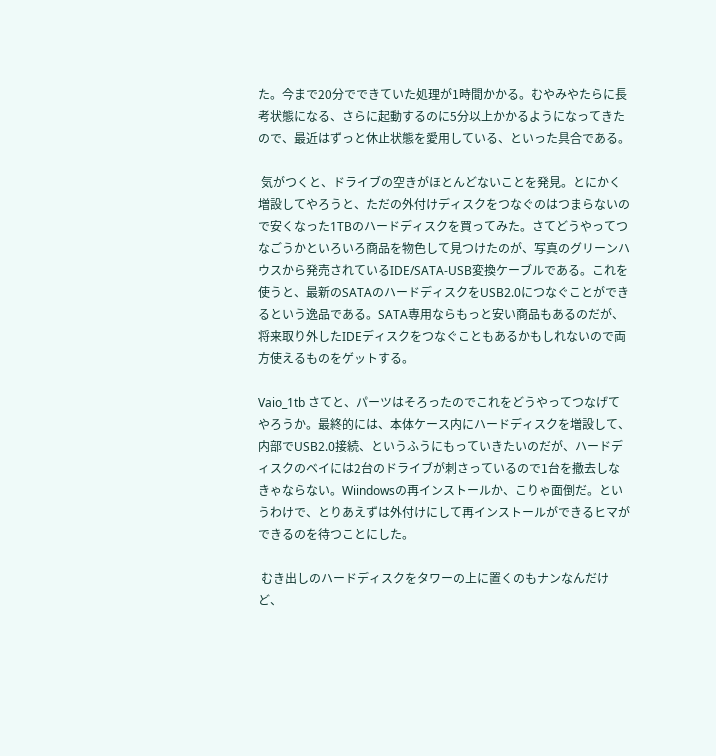た。今まで20分でできていた処理が1時間かかる。むやみやたらに長考状態になる、さらに起動するのに5分以上かかるようになってきたので、最近はずっと休止状態を愛用している、といった具合である。

 気がつくと、ドライブの空きがほとんどないことを発見。とにかく増設してやろうと、ただの外付けディスクをつなぐのはつまらないので安くなった1TBのハードディスクを買ってみた。さてどうやってつなごうかといろいろ商品を物色して見つけたのが、写真のグリーンハウスから発売されているIDE/SATA-USB変換ケーブルである。これを使うと、最新のSATAのハードディスクをUSB2.0につなぐことができるという逸品である。SATA専用ならもっと安い商品もあるのだが、将来取り外したIDEディスクをつなぐこともあるかもしれないので両方使えるものをゲットする。

Vaio_1tb さてと、パーツはそろったのでこれをどうやってつなげてやろうか。最終的には、本体ケース内にハードディスクを増設して、内部でUSB2.0接続、というふうにもっていきたいのだが、ハードディスクのベイには2台のドライブが刺さっているので1台を撤去しなきゃならない。Wiindowsの再インストールか、こりゃ面倒だ。というわけで、とりあえずは外付けにして再インストールができるヒマができるのを待つことにした。

 むき出しのハードディスクをタワーの上に置くのもナンなんだけど、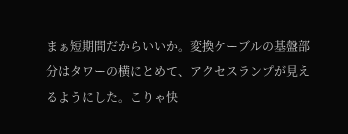まぁ短期間だからいいか。変換ケーブルの基盤部分はタワーの横にとめて、アクセスランプが見えるようにした。こりゃ快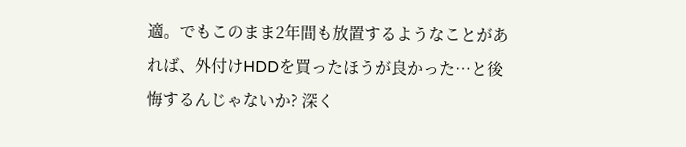適。でもこのまま2年間も放置するようなことがあれば、外付けHDDを買ったほうが良かった…と後悔するんじゃないか? 深く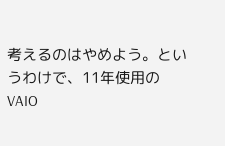考えるのはやめよう。というわけで、11年使用のVAIO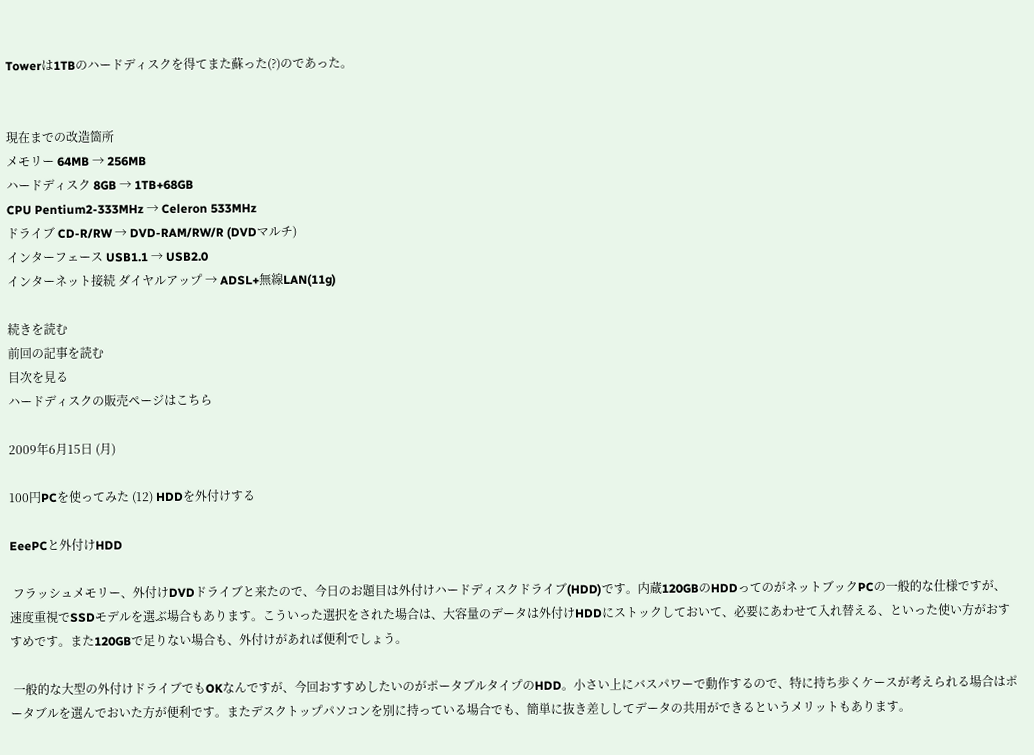Towerは1TBのハードディスクを得てまた蘇った(?)のであった。


現在までの改造箇所
メモリー 64MB → 256MB
ハードディスク 8GB → 1TB+68GB
CPU Pentium2-333MHz → Celeron 533MHz
ドライブ CD-R/RW → DVD-RAM/RW/R (DVDマルチ)
インターフェース USB1.1 → USB2.0
インターネット接続 ダイヤルアップ → ADSL+無線LAN(11g)

続きを読む
前回の記事を読む
目次を見る
ハードディスクの販売ページはこちら

2009年6月15日 (月)

100円PCを使ってみた (12) HDDを外付けする

EeePCと外付けHDD

 フラッシュメモリー、外付けDVDドライブと来たので、今日のお題目は外付けハードディスクドライブ(HDD)です。内蔵120GBのHDDってのがネットブックPCの一般的な仕様ですが、速度重視でSSDモデルを選ぶ場合もあります。こういった選択をされた場合は、大容量のデータは外付けHDDにストックしておいて、必要にあわせて入れ替える、といった使い方がおすすめです。また120GBで足りない場合も、外付けがあれば便利でしょう。

 一般的な大型の外付けドライブでもOKなんですが、今回おすすめしたいのがポータブルタイプのHDD。小さい上にバスパワーで動作するので、特に持ち歩くケースが考えられる場合はポータブルを選んでおいた方が便利です。またデスクトップパソコンを別に持っている場合でも、簡単に抜き差ししてデータの共用ができるというメリットもあります。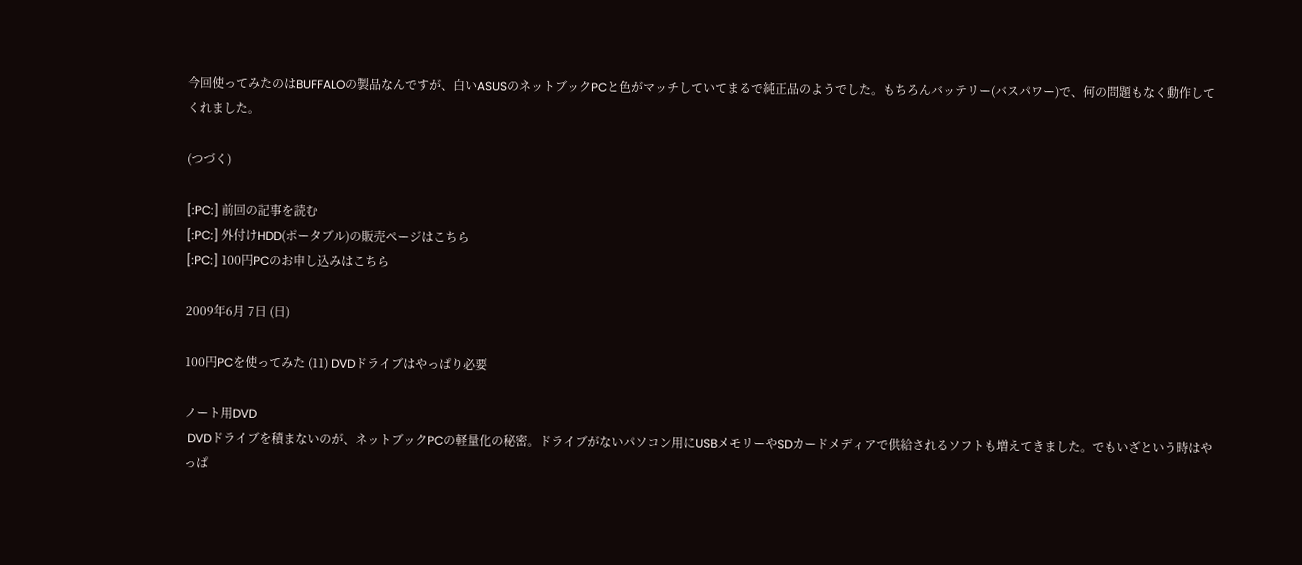今回使ってみたのはBUFFALOの製品なんですが、白いASUSのネットブックPCと色がマッチしていてまるで純正品のようでした。もちろんバッテリー(バスパワー)で、何の問題もなく動作してくれました。

(つづく)

[:PC:] 前回の記事を読む
[:PC:] 外付けHDD(ポータブル)の販売ページはこちら
[:PC:] 100円PCのお申し込みはこちら

2009年6月 7日 (日)

100円PCを使ってみた (11) DVDドライブはやっぱり必要

ノート用DVD
 DVDドライブを積まないのが、ネットブックPCの軽量化の秘密。ドライブがないパソコン用にUSBメモリーやSDカードメディアで供給されるソフトも増えてきました。でもいざという時はやっぱ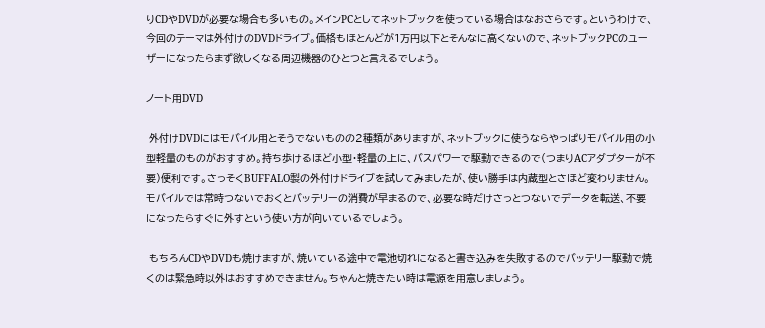りCDやDVDが必要な場合も多いもの。メインPCとしてネットブックを使っている場合はなおさらです。というわけで、今回のテーマは外付けのDVDドライブ。価格もほとんどが1万円以下とそんなに高くないので、ネットブックPCのユーザーになったらまず欲しくなる周辺機器のひとつと言えるでしょう。

ノート用DVD

 外付けDVDにはモバイル用とそうでないものの2種類がありますが、ネットブックに使うならやっぱりモバイル用の小型軽量のものがおすすめ。持ち歩けるほど小型・軽量の上に、バスパワーで駆動できるので(つまりACアダプターが不要)便利です。さっそくBUFFALO製の外付けドライブを試してみましたが、使い勝手は内蔵型とさほど変わりません。モバイルでは常時つないでおくとバッテリーの消費が早まるので、必要な時だけさっとつないでデータを転送、不要になったらすぐに外すという使い方が向いているでしょう。

 もちろんCDやDVDも焼けますが、焼いている途中で電池切れになると書き込みを失敗するのでバッテリー駆動で焼くのは緊急時以外はおすすめできません。ちゃんと焼きたい時は電源を用意しましょう。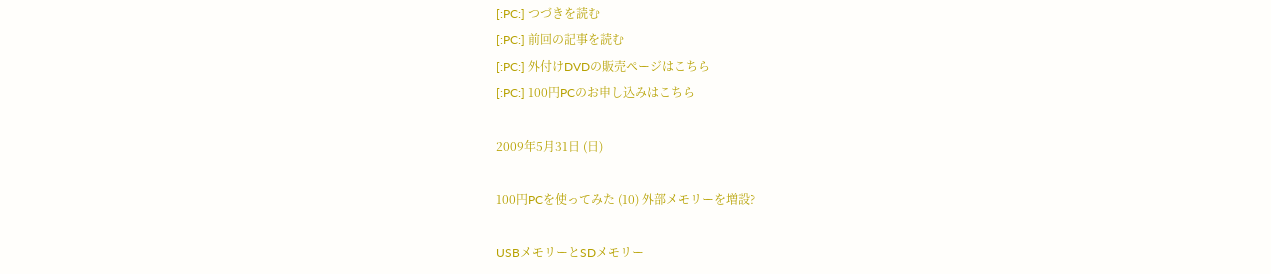[:PC:] つづきを読む
[:PC:] 前回の記事を読む
[:PC:] 外付けDVDの販売ページはこちら
[:PC:] 100円PCのお申し込みはこちら

2009年5月31日 (日)

100円PCを使ってみた (10) 外部メモリーを増設?

USBメモリーとSDメモリー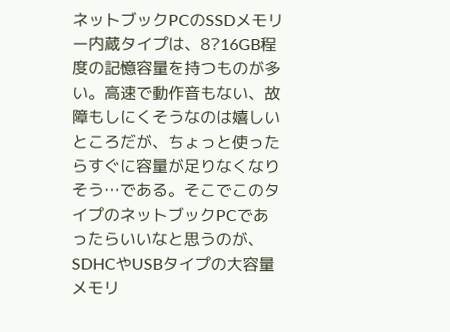ネットブックPCのSSDメモリー内蔵タイプは、8?16GB程度の記憶容量を持つものが多い。高速で動作音もない、故障もしにくそうなのは嬉しいところだが、ちょっと使ったらすぐに容量が足りなくなりそう…である。そこでこのタイプのネットブックPCであったらいいなと思うのが、SDHCやUSBタイプの大容量メモリ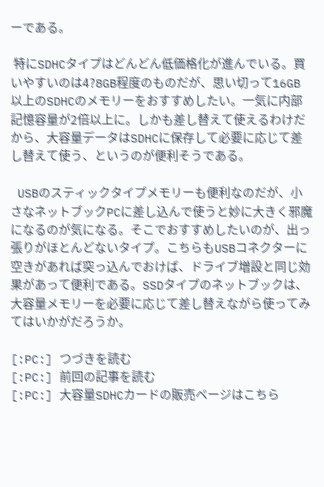ーである。

 特にSDHCタイプはどんどん低価格化が進んでいる。買いやすいのは4?8GB程度のものだが、思い切って16GB以上のSDHCのメモリーをおすすめしたい。一気に内部記憶容量が2倍以上に。しかも差し替えて使えるわけだから、大容量データはSDHCに保存して必要に応じて差し替えて使う、というのが便利そうである。

 USBのスティックタイプメモリーも便利なのだが、小さなネットブックPCに差し込んで使うと妙に大きく邪魔になるのが気になる。そこでおすすめしたいのが、出っ張りがほとんどないタイプ。こちらもUSBコネクターに空きがあれば突っ込んでおけば、ドライブ増設と同じ効果があって便利である。SSDタイプのネットブックは、大容量メモリーを必要に応じて差し替えながら使ってみてはいかがだろうか。

[:PC:] つづきを読む
[:PC:] 前回の記事を読む
[:PC:] 大容量SDHCカードの販売ページはこちら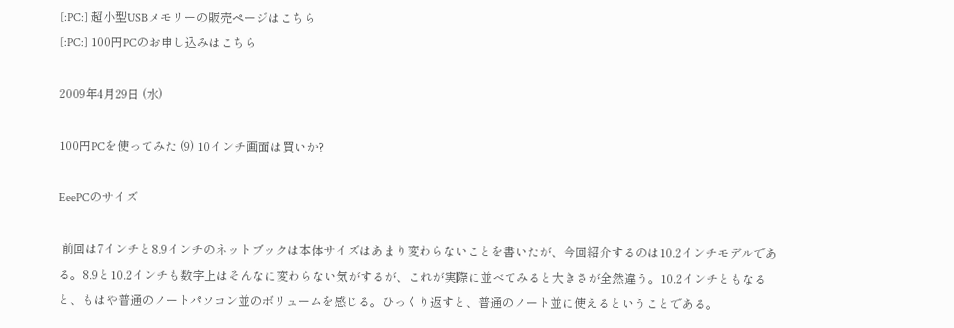[:PC:] 超小型USBメモリーの販売ページはこちら
[:PC:] 100円PCのお申し込みはこちら

2009年4月29日 (水)

100円PCを使ってみた (9) 10インチ画面は買いか?

EeePCのサイズ

 前回は7インチと8.9インチのネットブックは本体サイズはあまり変わらないことを書いたが、今回紹介するのは10.2インチモデルである。8.9と10.2インチも数字上はそんなに変わらない気がするが、これが実際に並べてみると大きさが全然違う。10.2インチともなると、もはや普通のノートパソコン並のボリュームを感じる。ひっくり返すと、普通のノート並に使えるということである。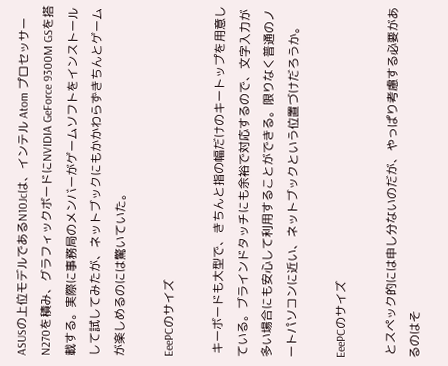ASUSの上位モデルであるN10Jcは、インテル Atom プロセッサー N270を積み、グラフィックボードにNVIDIA GeForce 9300M GSを搭載する。実際に事務局のメンバーがゲームソフトをインストールして試してみたが、ネットブックにもかかわらずきちんとゲームが楽しめるのには驚いていた。

EeePCのサイズ

 キーボードも大型で、きちんと指の幅だけのキートップを用意している。ブラインドタッチにも余裕で対応するので、文字入力が多い場合にも安心して利用することができる。限りなく普通のノートパソコンに近い、ネットブックという位置づけだろうか。

EeePCのサイズ

 とスペック的には申し分ないのだが、やっぱり考慮する必要があるのはそ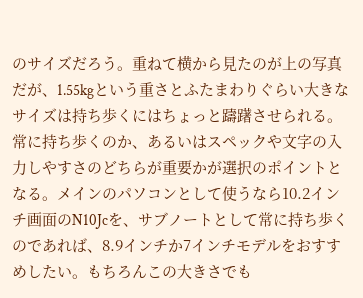のサイズだろう。重ねて横から見たのが上の写真だが、1.55kgという重さとふたまわりぐらい大きなサイズは持ち歩くにはちょっと躊躇させられる。常に持ち歩くのか、あるいはスペックや文字の入力しやすさのどちらが重要かが選択のポイントとなる。メインのパソコンとして使うなら10.2インチ画面のN10Jcを、サブノートとして常に持ち歩くのであれば、8.9インチか7インチモデルをおすすめしたい。もちろんこの大きさでも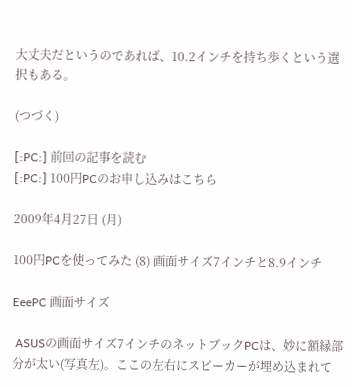大丈夫だというのであれば、10.2インチを持ち歩くという選択もある。

(つづく)

[:PC:] 前回の記事を読む
[:PC:] 100円PCのお申し込みはこちら

2009年4月27日 (月)

100円PCを使ってみた (8) 画面サイズ7インチと8.9インチ

EeePC 画面サイズ

 ASUSの画面サイズ7インチのネットブックPCは、妙に額縁部分が太い(写真左)。ここの左右にスピーカーが埋め込まれて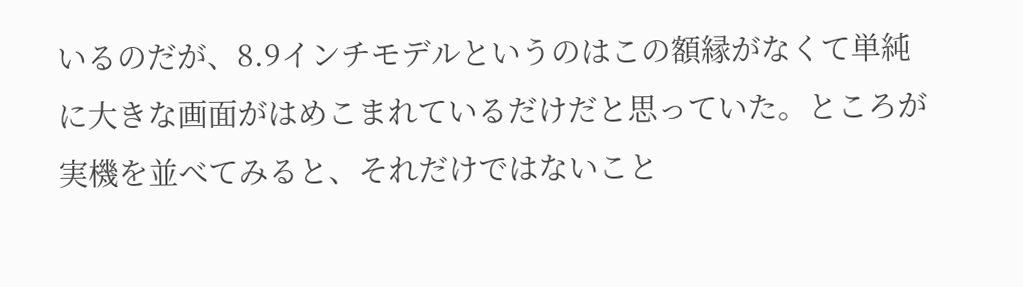いるのだが、8.9インチモデルというのはこの額縁がなくて単純に大きな画面がはめこまれているだけだと思っていた。ところが実機を並べてみると、それだけではないこと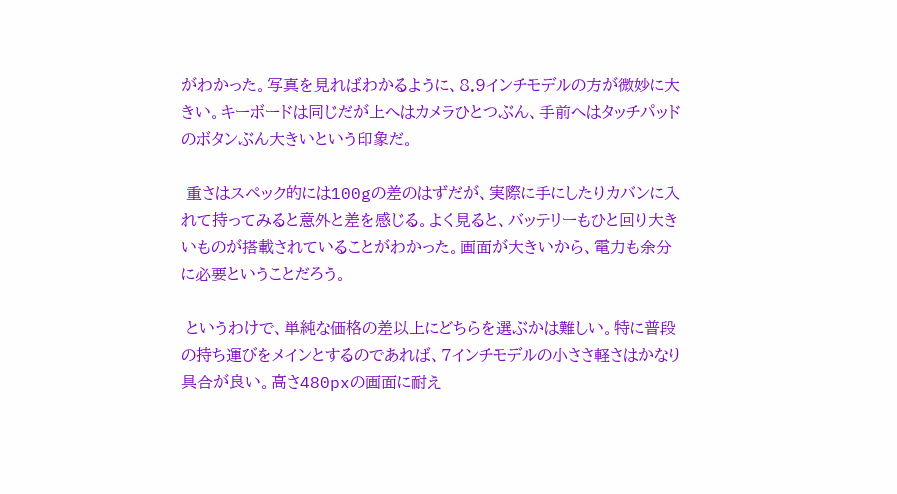がわかった。写真を見ればわかるように、8.9インチモデルの方が微妙に大きい。キーボードは同じだが上へはカメラひとつぶん、手前へはタッチパッドのボタンぶん大きいという印象だ。

 重さはスペック的には100gの差のはずだが、実際に手にしたりカバンに入れて持ってみると意外と差を感じる。よく見ると、バッテリーもひと回り大きいものが搭載されていることがわかった。画面が大きいから、電力も余分に必要ということだろう。

 というわけで、単純な価格の差以上にどちらを選ぶかは難しい。特に普段の持ち運びをメインとするのであれば、7インチモデルの小ささ軽さはかなり具合が良い。高さ480pxの画面に耐え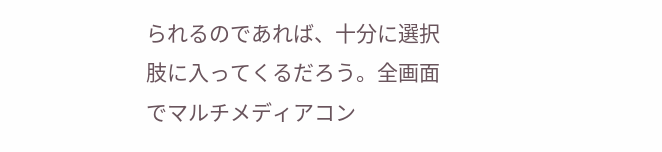られるのであれば、十分に選択肢に入ってくるだろう。全画面でマルチメディアコン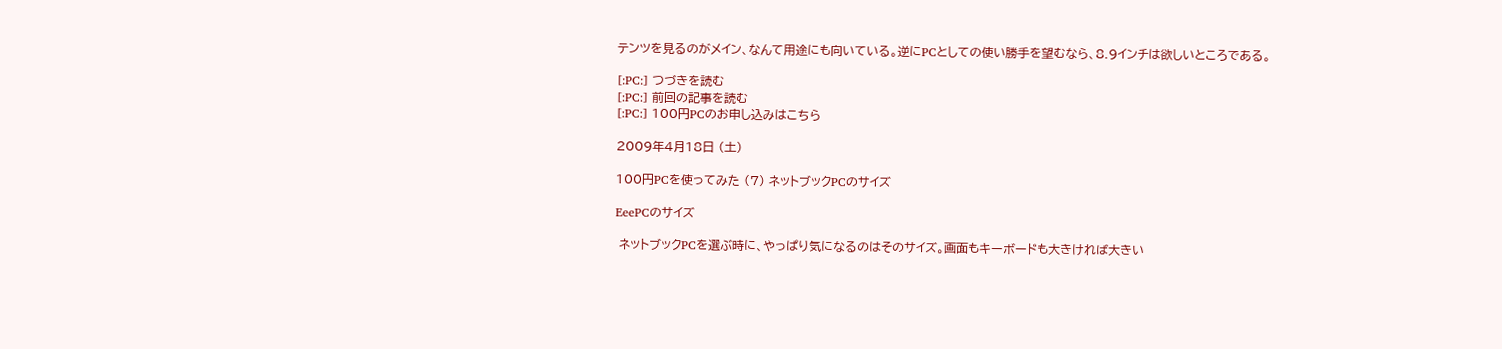テンツを見るのがメイン、なんて用途にも向いている。逆にPCとしての使い勝手を望むなら、8.9インチは欲しいところである。

[:PC:] つづきを読む
[:PC:] 前回の記事を読む
[:PC:] 100円PCのお申し込みはこちら

2009年4月18日 (土)

100円PCを使ってみた (7) ネットブックPCのサイズ

EeePCのサイズ

 ネットブックPCを選ぶ時に、やっぱり気になるのはそのサイズ。画面もキーボードも大きければ大きい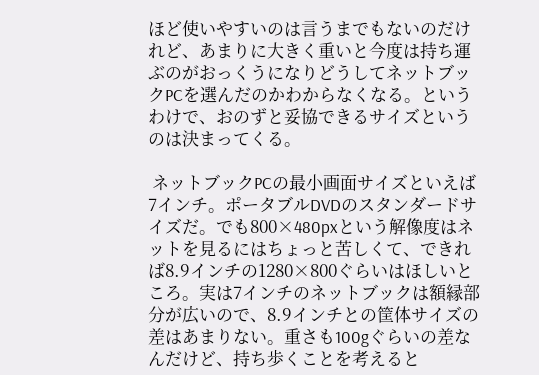ほど使いやすいのは言うまでもないのだけれど、あまりに大きく重いと今度は持ち運ぶのがおっくうになりどうしてネットブックPCを選んだのかわからなくなる。というわけで、おのずと妥協できるサイズというのは決まってくる。

 ネットブックPCの最小画面サイズといえば7インチ。ポータブルDVDのスタンダードサイズだ。でも800×480pxという解像度はネットを見るにはちょっと苦しくて、できれば8.9インチの1280×800ぐらいはほしいところ。実は7インチのネットブックは額縁部分が広いので、8.9インチとの筐体サイズの差はあまりない。重さも100gぐらいの差なんだけど、持ち歩くことを考えると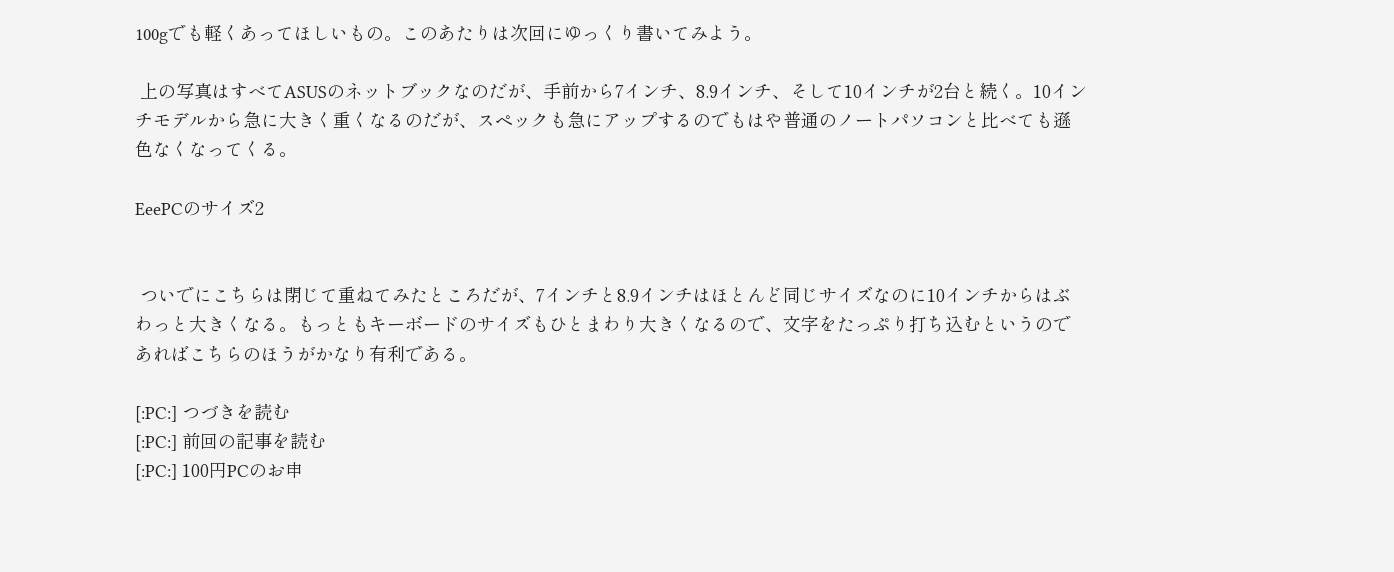100gでも軽くあってほしいもの。このあたりは次回にゆっくり書いてみよう。

 上の写真はすべてASUSのネットブックなのだが、手前から7インチ、8.9インチ、そして10インチが2台と続く。10インチモデルから急に大きく重くなるのだが、スペックも急にアップするのでもはや普通のノートパソコンと比べても遜色なくなってくる。

EeePCのサイズ2


 ついでにこちらは閉じて重ねてみたところだが、7インチと8.9インチはほとんど同じサイズなのに10インチからはぶわっと大きくなる。もっともキーボードのサイズもひとまわり大きくなるので、文字をたっぷり打ち込むというのであればこちらのほうがかなり有利である。

[:PC:] つづきを読む
[:PC:] 前回の記事を読む
[:PC:] 100円PCのお申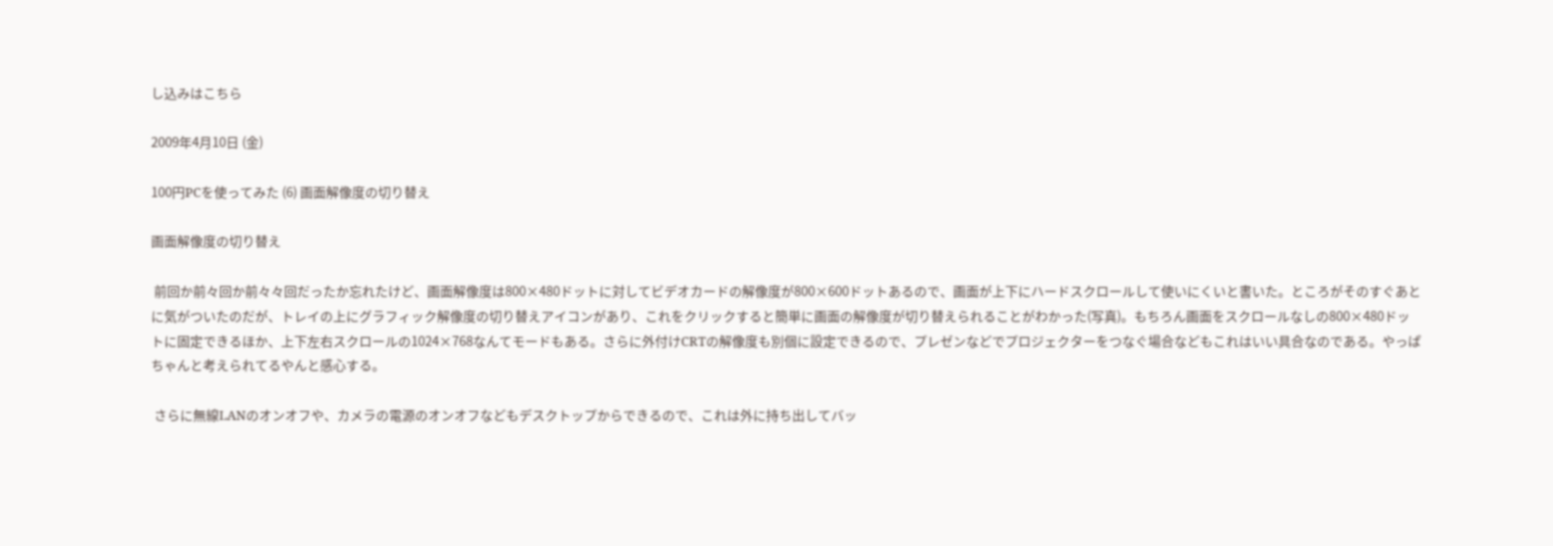し込みはこちら

2009年4月10日 (金)

100円PCを使ってみた (6) 画面解像度の切り替え

画面解像度の切り替え

 前回か前々回か前々々回だったか忘れたけど、画面解像度は800×480ドットに対してビデオカードの解像度が800×600ドットあるので、画面が上下にハードスクロールして使いにくいと書いた。ところがそのすぐあとに気がついたのだが、トレイの上にグラフィック解像度の切り替えアイコンがあり、これをクリックすると簡単に画面の解像度が切り替えられることがわかった(写真)。もちろん画面をスクロールなしの800×480ドットに固定できるほか、上下左右スクロールの1024×768なんてモードもある。さらに外付けCRTの解像度も別個に設定できるので、プレゼンなどでプロジェクターをつなぐ場合などもこれはいい具合なのである。やっぱちゃんと考えられてるやんと感心する。

 さらに無線LANのオンオフや、カメラの電源のオンオフなどもデスクトップからできるので、これは外に持ち出してバッ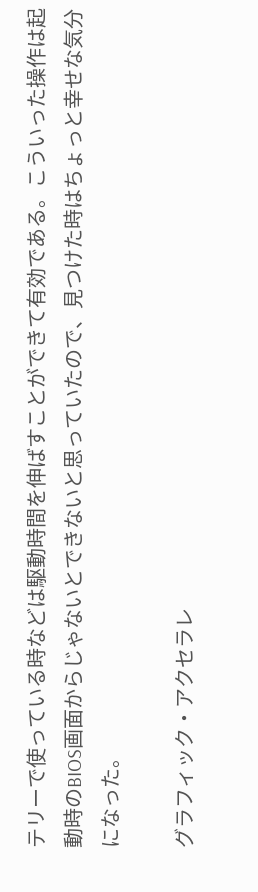テリーで使っている時などは駆動時間を伸ばすことができて有効である。こういった操作は起動時のBIOS画面からじゃないとできないと思っていたので、見つけた時はちょっと幸せな気分になった。

グラフィック・アクセラレ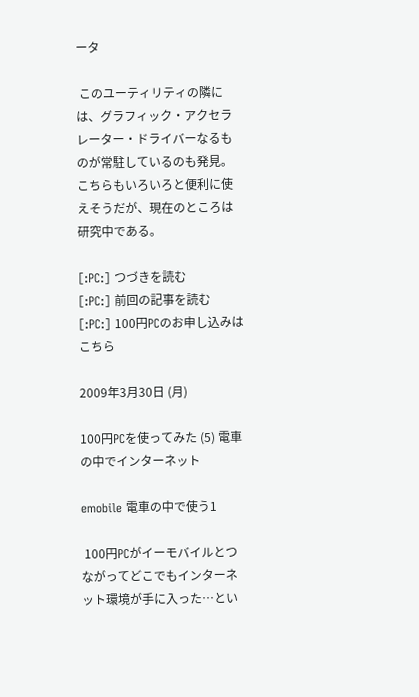ータ

 このユーティリティの隣には、グラフィック・アクセラレーター・ドライバーなるものが常駐しているのも発見。こちらもいろいろと便利に使えそうだが、現在のところは研究中である。

[:PC:] つづきを読む
[:PC:] 前回の記事を読む
[:PC:] 100円PCのお申し込みはこちら

2009年3月30日 (月)

100円PCを使ってみた (5) 電車の中でインターネット

emobile 電車の中で使う1

 100円PCがイーモバイルとつながってどこでもインターネット環境が手に入った…とい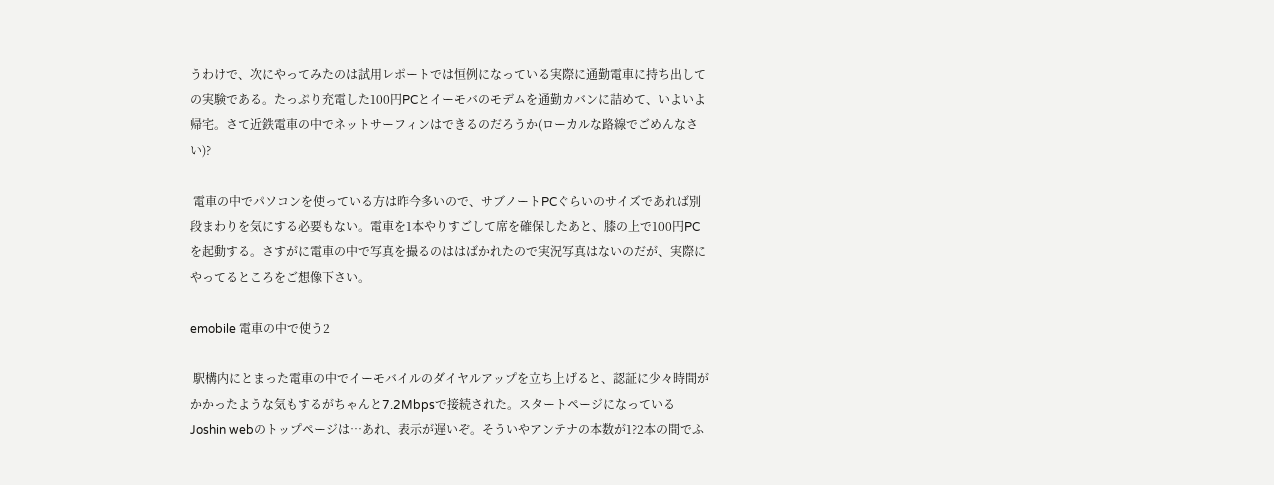うわけで、次にやってみたのは試用レポートでは恒例になっている実際に通勤電車に持ち出しての実験である。たっぷり充電した100円PCとイーモバのモデムを通勤カバンに詰めて、いよいよ帰宅。さて近鉄電車の中でネットサーフィンはできるのだろうか(ローカルな路線でごめんなさい)?

 電車の中でパソコンを使っている方は昨今多いので、サブノートPCぐらいのサイズであれば別段まわりを気にする必要もない。電車を1本やりすごして席を確保したあと、膝の上で100円PCを起動する。さすがに電車の中で写真を撮るのははばかれたので実況写真はないのだが、実際にやってるところをご想像下さい。

emobile 電車の中で使う2

 駅構内にとまった電車の中でイーモバイルのダイヤルアップを立ち上げると、認証に少々時間がかかったような気もするがちゃんと7.2Mbpsで接続された。スタートページになっているJoshin webのトップページは…あれ、表示が遅いぞ。そういやアンテナの本数が1?2本の間でふ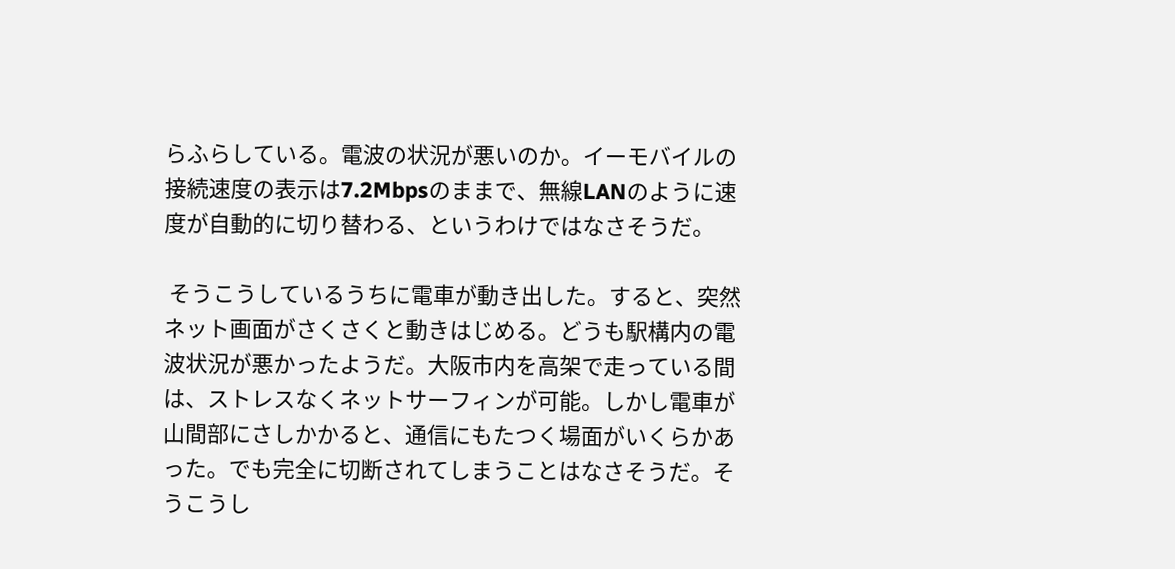らふらしている。電波の状況が悪いのか。イーモバイルの接続速度の表示は7.2Mbpsのままで、無線LANのように速度が自動的に切り替わる、というわけではなさそうだ。

 そうこうしているうちに電車が動き出した。すると、突然ネット画面がさくさくと動きはじめる。どうも駅構内の電波状況が悪かったようだ。大阪市内を高架で走っている間は、ストレスなくネットサーフィンが可能。しかし電車が山間部にさしかかると、通信にもたつく場面がいくらかあった。でも完全に切断されてしまうことはなさそうだ。そうこうし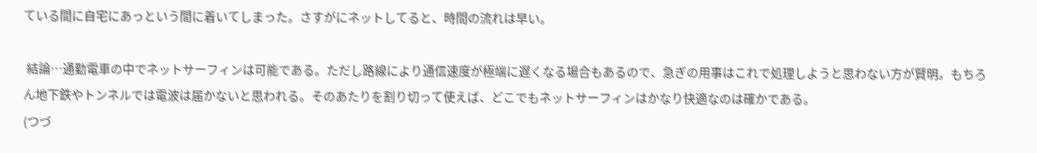ている間に自宅にあっという間に着いてしまった。さすがにネットしてると、時間の流れは早い。

 結論…通勤電車の中でネットサーフィンは可能である。ただし路線により通信速度が極端に遅くなる場合もあるので、急ぎの用事はこれで処理しようと思わない方が賢明。もちろん地下鉄やトンネルでは電波は届かないと思われる。そのあたりを割り切って使えば、どこでもネットサーフィンはかなり快適なのは確かである。
(つづ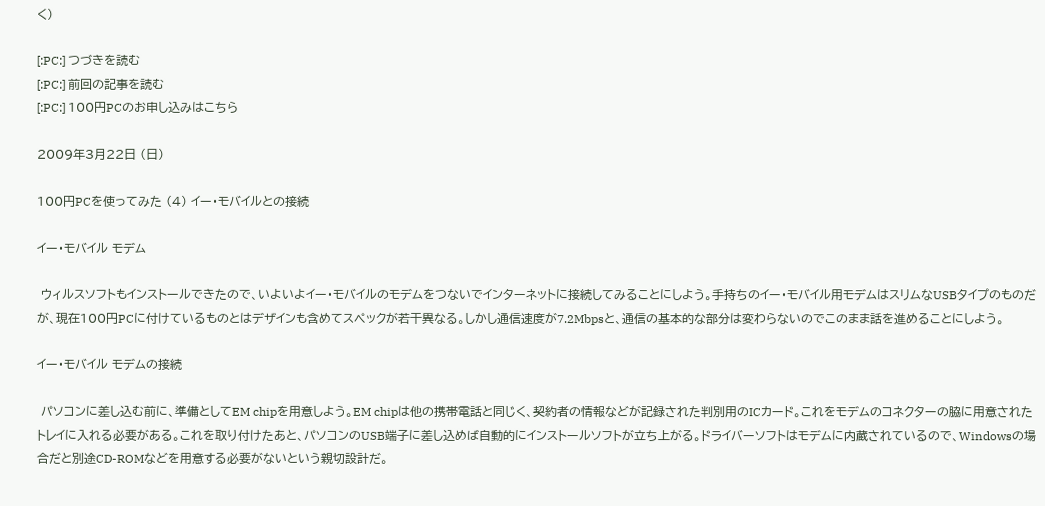く)

[:PC:] つづきを読む
[:PC:] 前回の記事を読む
[:PC:] 100円PCのお申し込みはこちら

2009年3月22日 (日)

100円PCを使ってみた (4) イー・モバイルとの接続

イー・モバイル モデム

 ウィルスソフトもインストールできたので、いよいよイー・モバイルのモデムをつないでインターネットに接続してみることにしよう。手持ちのイー・モバイル用モデムはスリムなUSBタイプのものだが、現在100円PCに付けているものとはデザインも含めてスペックが若干異なる。しかし通信速度が7.2Mbpsと、通信の基本的な部分は変わらないのでこのまま話を進めることにしよう。

イー・モバイル モデムの接続

 パソコンに差し込む前に、準備としてEM chipを用意しよう。EM chipは他の携帯電話と同じく、契約者の情報などが記録された判別用のICカード。これをモデムのコネクターの脇に用意されたトレイに入れる必要がある。これを取り付けたあと、パソコンのUSB端子に差し込めば自動的にインストールソフトが立ち上がる。ドライバーソフトはモデムに内蔵されているので、Windowsの場合だと別途CD-ROMなどを用意する必要がないという親切設計だ。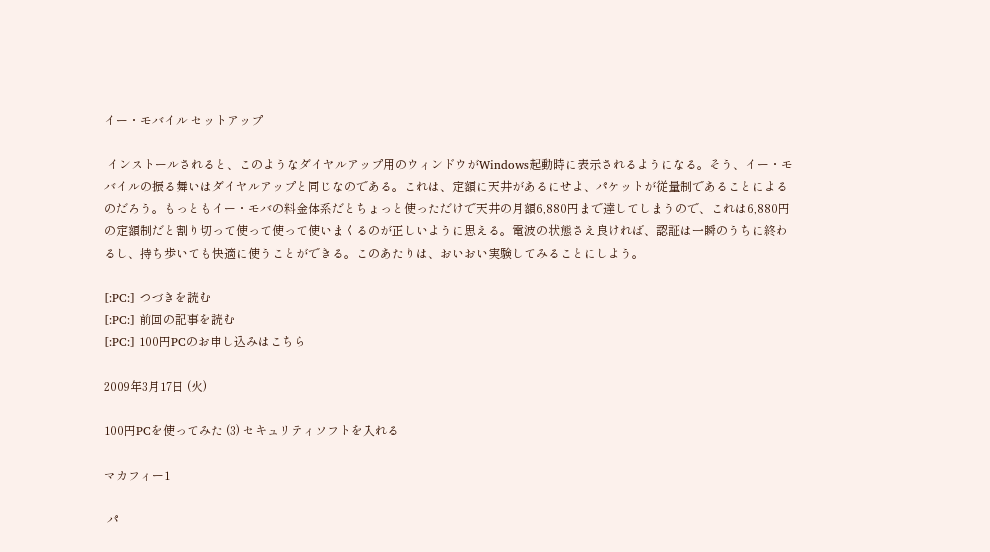イー・モバイル セットアップ

 インストールされると、このようなダイヤルアップ用のウィンドウがWindows起動時に表示されるようになる。そう、イー・モバイルの振る舞いはダイヤルアップと同じなのである。これは、定額に天井があるにせよ、パケットが従量制であることによるのだろう。もっともイー・モバの料金体系だとちょっと使っただけで天井の月額6,880円まで達してしまうので、これは6,880円の定額制だと割り切って使って使って使いまくるのが正しいように思える。電波の状態さえ良ければ、認証は一瞬のうちに終わるし、持ち歩いても快適に使うことができる。このあたりは、おいおい実験してみることにしよう。

[:PC:] つづきを読む
[:PC:] 前回の記事を読む
[:PC:] 100円PCのお申し込みはこちら

2009年3月17日 (火)

100円PCを使ってみた (3) セキュリティソフトを入れる

マカフィー1

 パ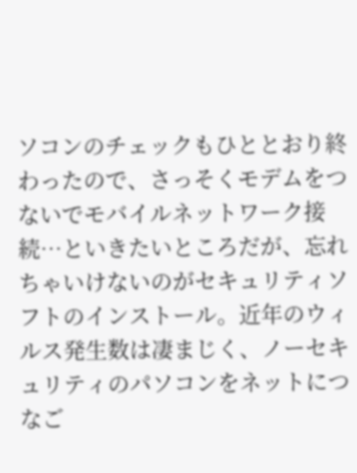ソコンのチェックもひととおり終わったので、さっそくモデムをつないでモバイルネットワーク接続…といきたいところだが、忘れちゃいけないのがセキュリティソフトのインストール。近年のウィルス発生数は凄まじく、ノーセキュリティのパソコンをネットにつなご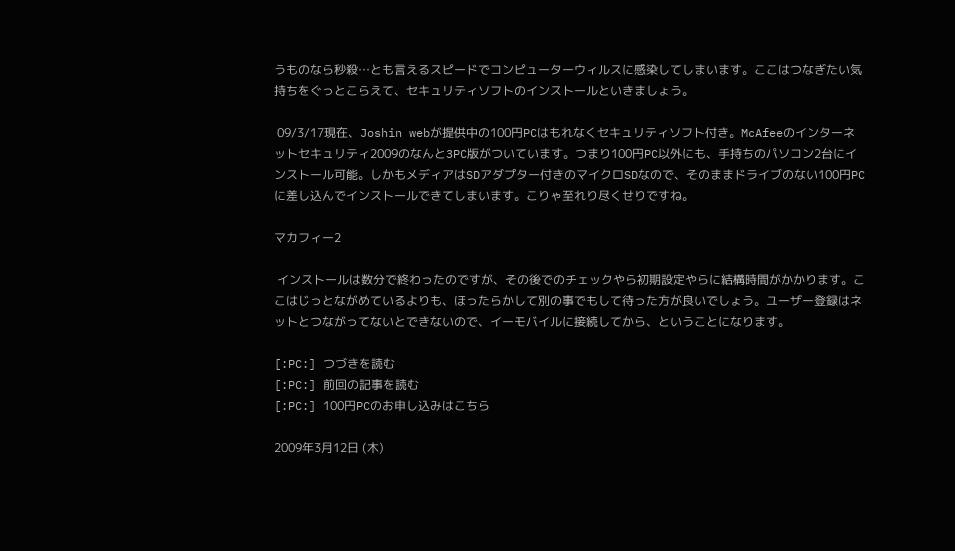うものなら秒殺…とも言えるスピードでコンピューターウィルスに感染してしまいます。ここはつなぎたい気持ちをぐっとこらえて、セキュリティソフトのインストールといきましょう。

 09/3/17現在、Joshin webが提供中の100円PCはもれなくセキュリティソフト付き。McAfeeのインターネットセキュリティ2009のなんと3PC版がついています。つまり100円PC以外にも、手持ちのパソコン2台にインストール可能。しかもメディアはSDアダプター付きのマイクロSDなので、そのままドライブのない100円PCに差し込んでインストールできてしまいます。こりゃ至れり尽くせりですね。

マカフィー2

 インストールは数分で終わったのですが、その後でのチェックやら初期設定やらに結構時間がかかります。ここはじっとながめているよりも、ほったらかして別の事でもして待った方が良いでしょう。ユーザー登録はネットとつながってないとできないので、イーモバイルに接続してから、ということになります。

[:PC:] つづきを読む
[:PC:] 前回の記事を読む
[:PC:] 100円PCのお申し込みはこちら

2009年3月12日 (木)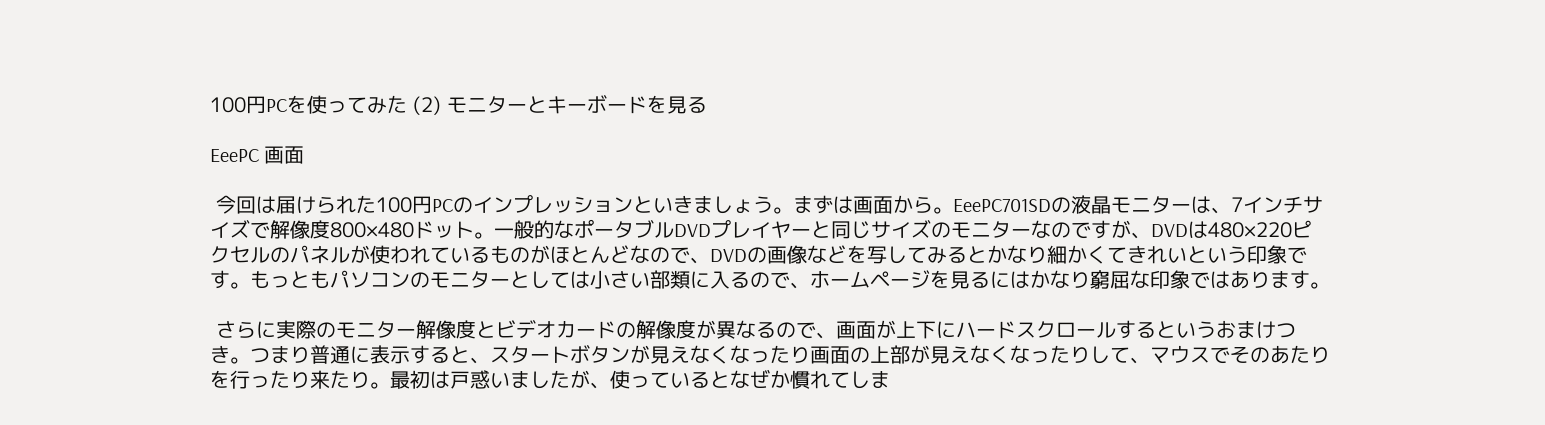100円PCを使ってみた (2) モニターとキーボードを見る

EeePC 画面

 今回は届けられた100円PCのインプレッションといきましょう。まずは画面から。EeePC701SDの液晶モニターは、7インチサイズで解像度800×480ドット。一般的なポータブルDVDプレイヤーと同じサイズのモニターなのですが、DVDは480×220ピクセルのパネルが使われているものがほとんどなので、DVDの画像などを写してみるとかなり細かくてきれいという印象です。もっともパソコンのモニターとしては小さい部類に入るので、ホームページを見るにはかなり窮屈な印象ではあります。

 さらに実際のモニター解像度とビデオカードの解像度が異なるので、画面が上下にハードスクロールするというおまけつき。つまり普通に表示すると、スタートボタンが見えなくなったり画面の上部が見えなくなったりして、マウスでそのあたりを行ったり来たり。最初は戸惑いましたが、使っているとなぜか慣れてしま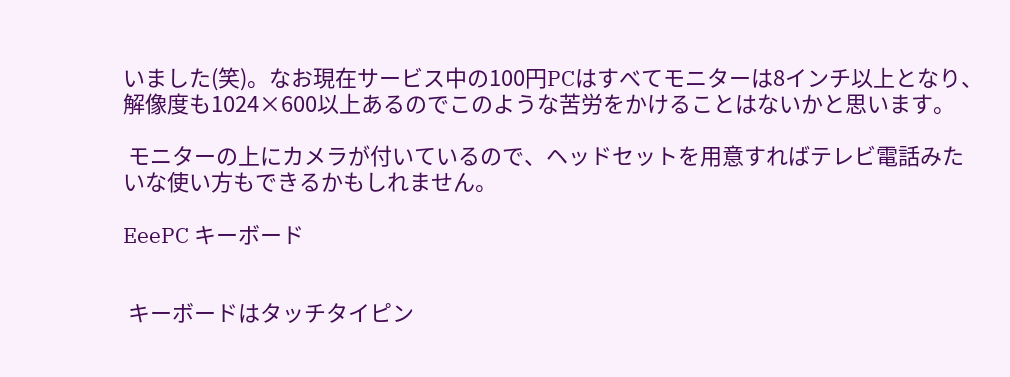いました(笑)。なお現在サービス中の100円PCはすべてモニターは8インチ以上となり、解像度も1024×600以上あるのでこのような苦労をかけることはないかと思います。

 モニターの上にカメラが付いているので、ヘッドセットを用意すればテレビ電話みたいな使い方もできるかもしれません。

EeePC キーボード


 キーボードはタッチタイピン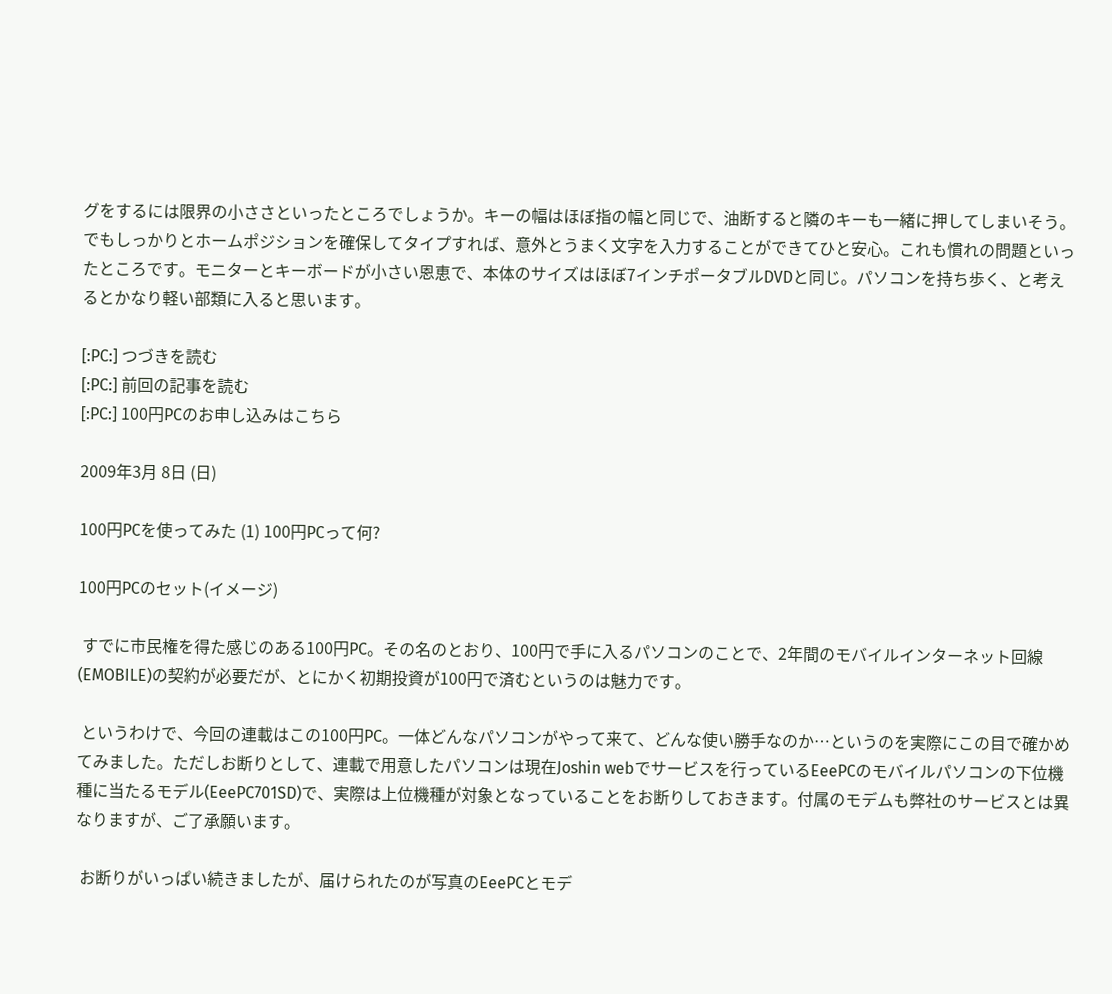グをするには限界の小ささといったところでしょうか。キーの幅はほぼ指の幅と同じで、油断すると隣のキーも一緒に押してしまいそう。でもしっかりとホームポジションを確保してタイプすれば、意外とうまく文字を入力することができてひと安心。これも慣れの問題といったところです。モニターとキーボードが小さい恩恵で、本体のサイズはほぼ7インチポータブルDVDと同じ。パソコンを持ち歩く、と考えるとかなり軽い部類に入ると思います。

[:PC:] つづきを読む
[:PC:] 前回の記事を読む
[:PC:] 100円PCのお申し込みはこちら

2009年3月 8日 (日)

100円PCを使ってみた (1) 100円PCって何?

100円PCのセット(イメージ)

 すでに市民権を得た感じのある100円PC。その名のとおり、100円で手に入るパソコンのことで、2年間のモバイルインターネット回線(EMOBILE)の契約が必要だが、とにかく初期投資が100円で済むというのは魅力です。

 というわけで、今回の連載はこの100円PC。一体どんなパソコンがやって来て、どんな使い勝手なのか…というのを実際にこの目で確かめてみました。ただしお断りとして、連載で用意したパソコンは現在Joshin webでサービスを行っているEeePCのモバイルパソコンの下位機種に当たるモデル(EeePC701SD)で、実際は上位機種が対象となっていることをお断りしておきます。付属のモデムも弊社のサービスとは異なりますが、ご了承願います。

 お断りがいっぱい続きましたが、届けられたのが写真のEeePCとモデ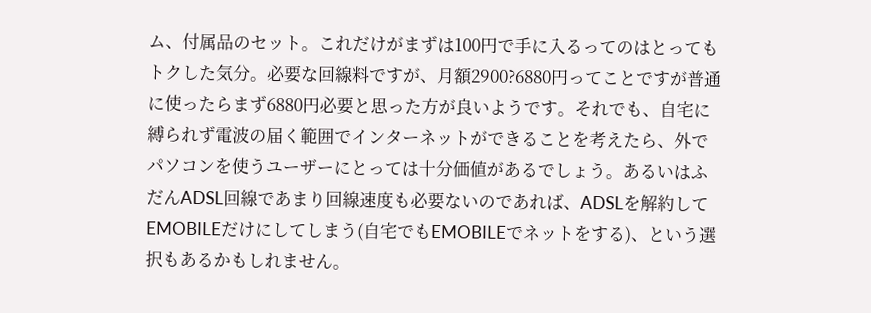ム、付属品のセット。これだけがまずは100円で手に入るってのはとってもトクした気分。必要な回線料ですが、月額2900?6880円ってことですが普通に使ったらまず6880円必要と思った方が良いようです。それでも、自宅に縛られず電波の届く範囲でインターネットができることを考えたら、外でパソコンを使うユーザーにとっては十分価値があるでしょう。あるいはふだんADSL回線であまり回線速度も必要ないのであれば、ADSLを解約してEMOBILEだけにしてしまう(自宅でもEMOBILEでネットをする)、という選択もあるかもしれません。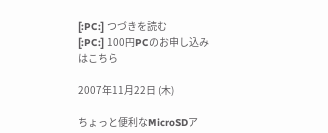[:PC:] つづきを読む
[:PC:] 100円PCのお申し込みはこちら

2007年11月22日 (木)

ちょっと便利なMicroSDア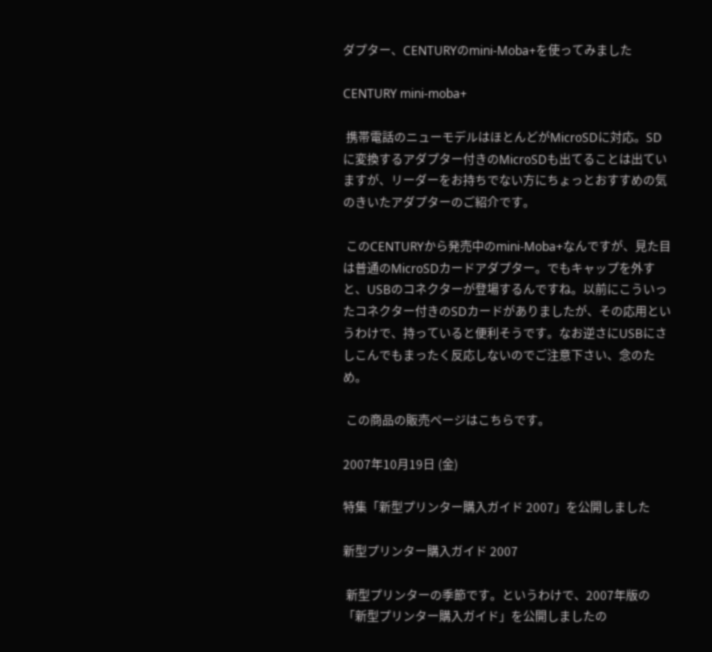ダプター、CENTURYのmini-Moba+を使ってみました

CENTURY mini-moba+

 携帯電話のニューモデルはほとんどがMicroSDに対応。SDに変換するアダプター付きのMicroSDも出てることは出ていますが、リーダーをお持ちでない方にちょっとおすすめの気のきいたアダプターのご紹介です。

 このCENTURYから発売中のmini-Moba+なんですが、見た目は普通のMicroSDカードアダプター。でもキャップを外すと、USBのコネクターが登場するんですね。以前にこういったコネクター付きのSDカードがありましたが、その応用というわけで、持っていると便利そうです。なお逆さにUSBにさしこんでもまったく反応しないのでご注意下さい、念のため。

 この商品の販売ページはこちらです。

2007年10月19日 (金)

特集「新型プリンター購入ガイド 2007」を公開しました

新型プリンター購入ガイド 2007

 新型プリンターの季節です。というわけで、2007年版の「新型プリンター購入ガイド」を公開しましたの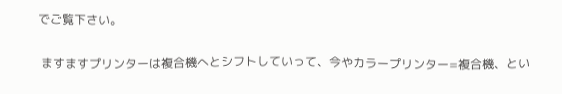でご覧下さい。

 ますますプリンターは複合機へとシフトしていって、今やカラープリンター=複合機、とい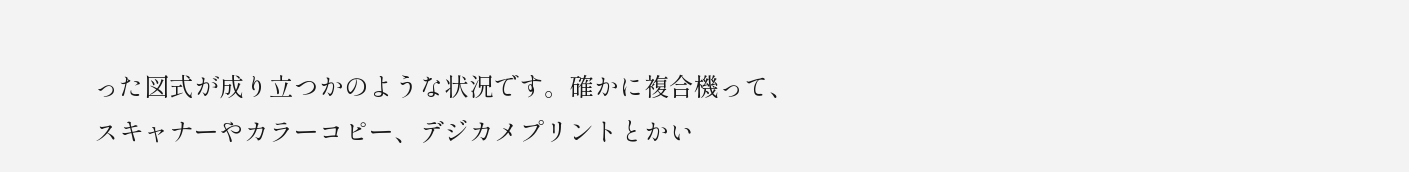った図式が成り立つかのような状況です。確かに複合機って、スキャナーやカラーコピー、デジカメプリントとかい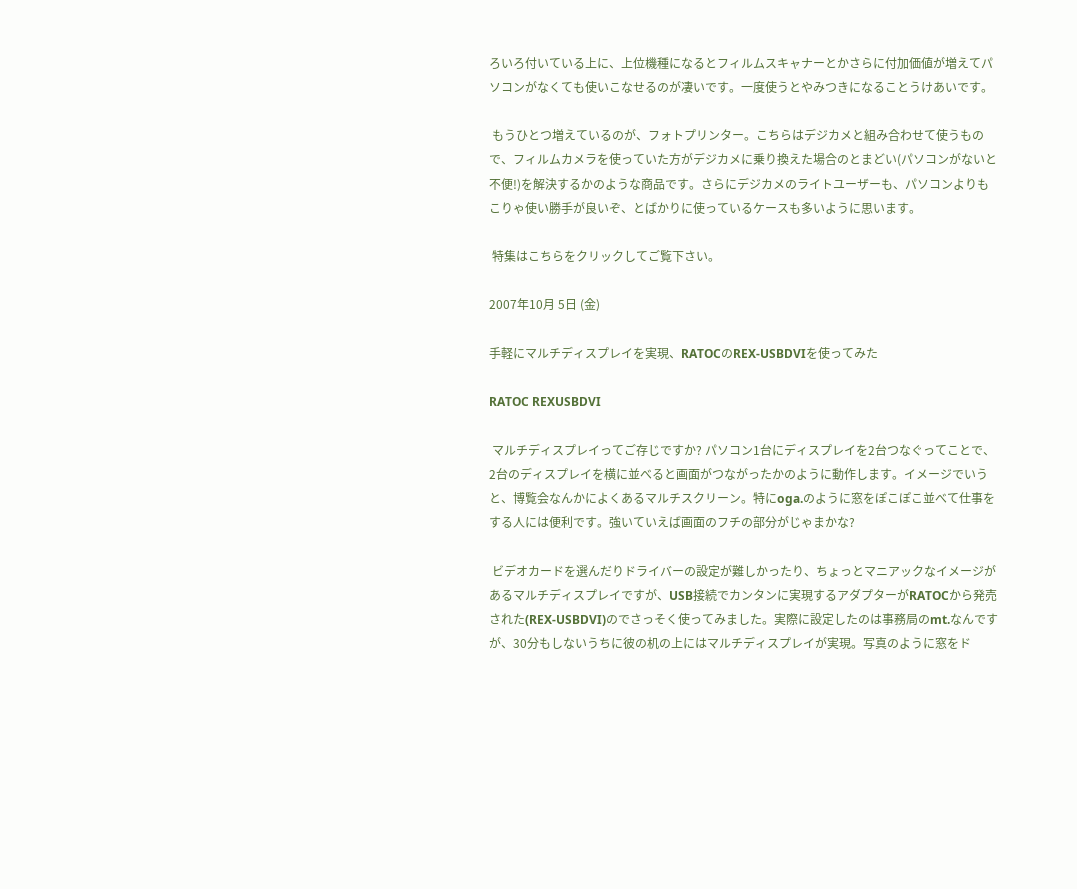ろいろ付いている上に、上位機種になるとフィルムスキャナーとかさらに付加価値が増えてパソコンがなくても使いこなせるのが凄いです。一度使うとやみつきになることうけあいです。

 もうひとつ増えているのが、フォトプリンター。こちらはデジカメと組み合わせて使うもので、フィルムカメラを使っていた方がデジカメに乗り換えた場合のとまどい(パソコンがないと不便!)を解決するかのような商品です。さらにデジカメのライトユーザーも、パソコンよりもこりゃ使い勝手が良いぞ、とばかりに使っているケースも多いように思います。

 特集はこちらをクリックしてご覧下さい。

2007年10月 5日 (金)

手軽にマルチディスプレイを実現、RATOCのREX-USBDVIを使ってみた

RATOC REXUSBDVI

 マルチディスプレイってご存じですか? パソコン1台にディスプレイを2台つなぐってことで、2台のディスプレイを横に並べると画面がつながったかのように動作します。イメージでいうと、博覧会なんかによくあるマルチスクリーン。特にoga.のように窓をぽこぽこ並べて仕事をする人には便利です。強いていえば画面のフチの部分がじゃまかな?

 ビデオカードを選んだりドライバーの設定が難しかったり、ちょっとマニアックなイメージがあるマルチディスプレイですが、USB接続でカンタンに実現するアダプターがRATOCから発売された(REX-USBDVI)のでさっそく使ってみました。実際に設定したのは事務局のmt.なんですが、30分もしないうちに彼の机の上にはマルチディスプレイが実現。写真のように窓をド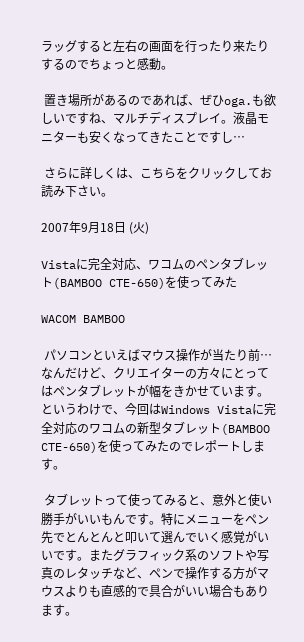ラッグすると左右の画面を行ったり来たりするのでちょっと感動。

 置き場所があるのであれば、ぜひoga.も欲しいですね、マルチディスプレイ。液晶モニターも安くなってきたことですし…

 さらに詳しくは、こちらをクリックしてお読み下さい。

2007年9月18日 (火)

Vistaに完全対応、ワコムのペンタブレット(BAMBOO CTE-650)を使ってみた

WACOM BAMBOO

 パソコンといえばマウス操作が当たり前…なんだけど、クリエイターの方々にとってはペンタブレットが幅をきかせています。というわけで、今回はWindows Vistaに完全対応のワコムの新型タブレット(BAMBOO CTE-650)を使ってみたのでレポートします。

 タブレットって使ってみると、意外と使い勝手がいいもんです。特にメニューをペン先でとんとんと叩いて選んでいく感覚がいいです。またグラフィック系のソフトや写真のレタッチなど、ペンで操作する方がマウスよりも直感的で具合がいい場合もあります。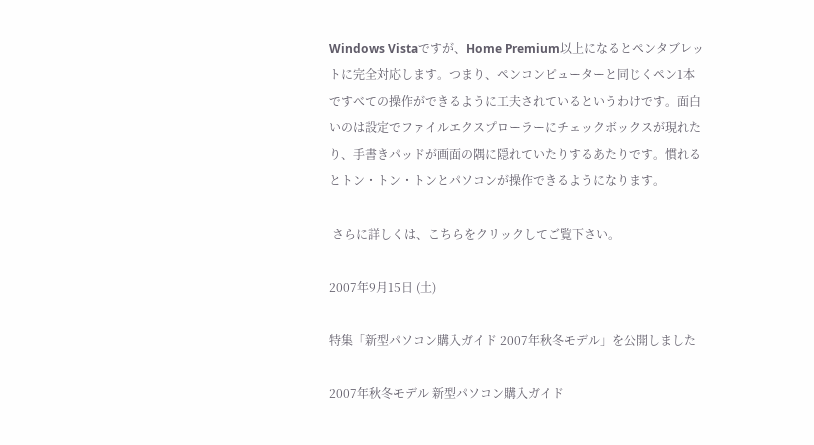Windows Vistaですが、Home Premium以上になるとペンタブレットに完全対応します。つまり、ペンコンピューターと同じくペン1本ですべての操作ができるように工夫されているというわけです。面白いのは設定でファイルエクスプローラーにチェックボックスが現れたり、手書きパッドが画面の隅に隠れていたりするあたりです。慣れるとトン・トン・トンとパソコンが操作できるようになります。

 さらに詳しくは、こちらをクリックしてご覧下さい。

2007年9月15日 (土)

特集「新型パソコン購入ガイド 2007年秋冬モデル」を公開しました

2007年秋冬モデル 新型パソコン購入ガイド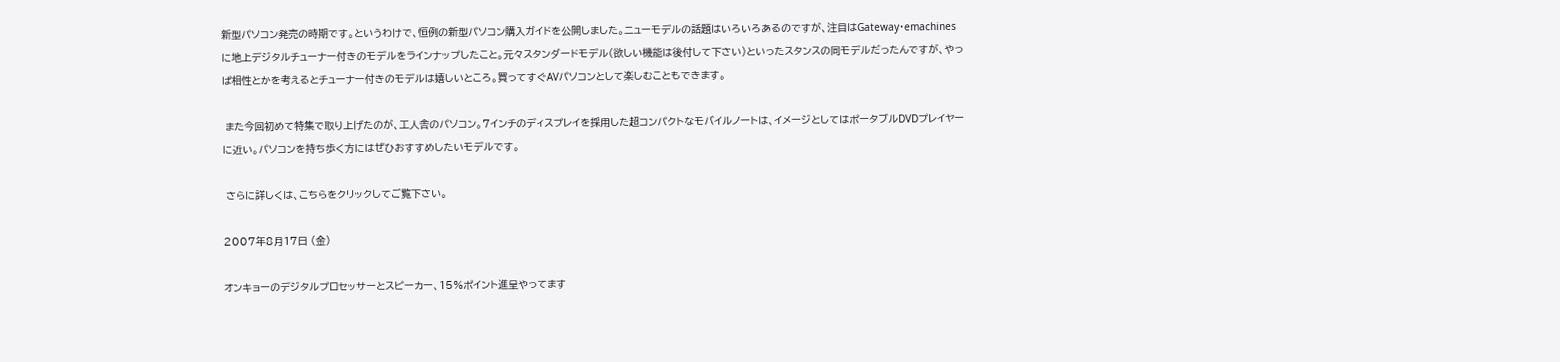新型パソコン発売の時期です。というわけで、恒例の新型パソコン購入ガイドを公開しました。ニューモデルの話題はいろいろあるのですが、注目はGateway・emachinesに地上デジタルチューナー付きのモデルをラインナップしたこと。元々スタンダードモデル(欲しい機能は後付して下さい)といったスタンスの同モデルだったんですが、やっぱ相性とかを考えるとチューナー付きのモデルは嬉しいところ。買ってすぐAVパソコンとして楽しむこともできます。

 また今回初めて特集で取り上げたのが、工人舎のパソコン。7インチのディスプレイを採用した超コンパクトなモバイルノートは、イメージとしてはポータブルDVDプレイヤーに近い。パソコンを持ち歩く方にはぜひおすすめしたいモデルです。

 さらに詳しくは、こちらをクリックしてご覧下さい。

2007年8月17日 (金)

オンキョーのデジタルプロセッサーとスピーカー、15%ポイント進呈やってます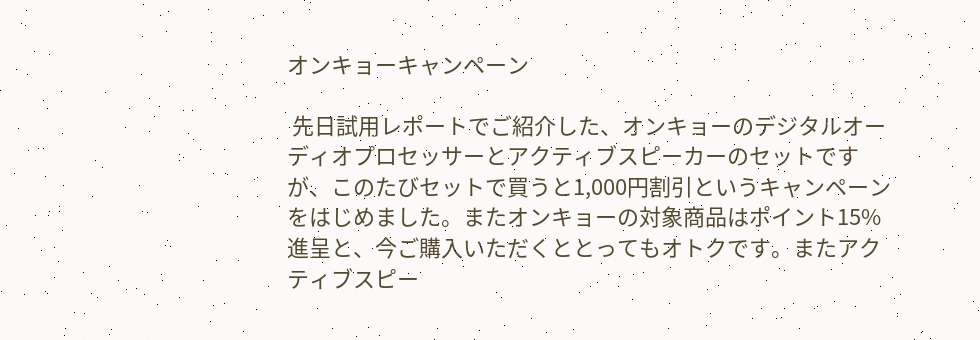オンキョーキャンペーン

 先日試用レポートでご紹介した、オンキョーのデジタルオーディオプロセッサーとアクティブスピーカーのセットですが、このたびセットで買うと1,000円割引というキャンペーンをはじめました。またオンキョーの対象商品はポイント15%進呈と、今ご購入いただくととってもオトクです。またアクティブスピー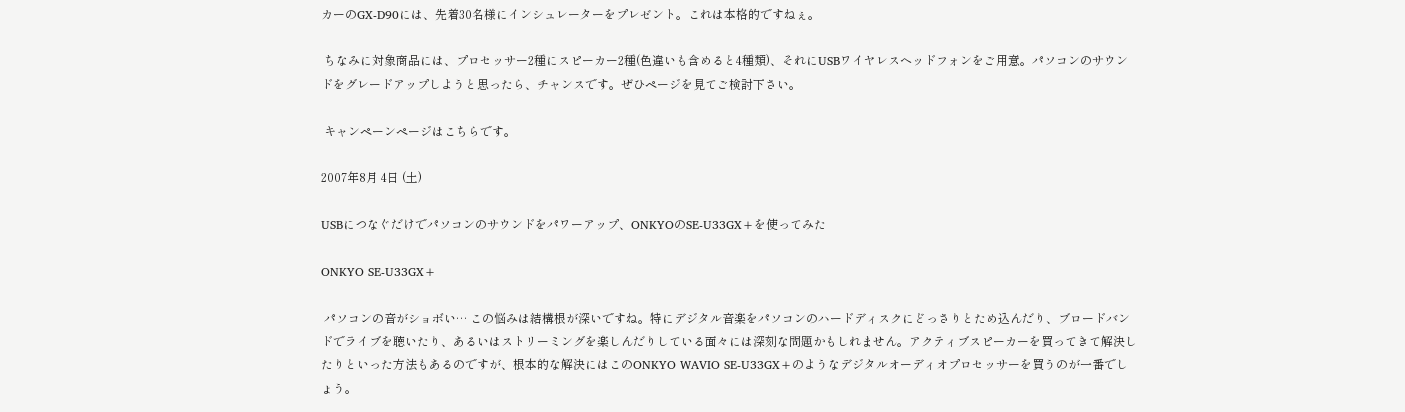カーのGX-D90には、先着30名様にインシュレーターをプレゼント。これは本格的ですねぇ。

 ちなみに対象商品には、プロセッサー2種にスピーカー2種(色違いも含めると4種類)、それにUSBワイヤレスヘッドフォンをご用意。パソコンのサウンドをグレードアップしようと思ったら、チャンスです。ぜひページを見てご検討下さい。

 キャンペーンページはこちらです。

2007年8月 4日 (土)

USBにつなぐだけでパソコンのサウンドをパワーアップ、ONKYOのSE-U33GX+を使ってみた

ONKYO SE-U33GX+

 パソコンの音がショボい… この悩みは結構根が深いですね。特にデジタル音楽をパソコンのハードディスクにどっさりとため込んだり、ブロードバンドでライブを聴いたり、あるいはストリーミングを楽しんだりしている面々には深刻な問題かもしれません。アクティブスピーカーを買ってきて解決したりといった方法もあるのですが、根本的な解決にはこのONKYO WAVIO SE-U33GX+のようなデジタルオーディオプロセッサーを買うのが一番でしょう。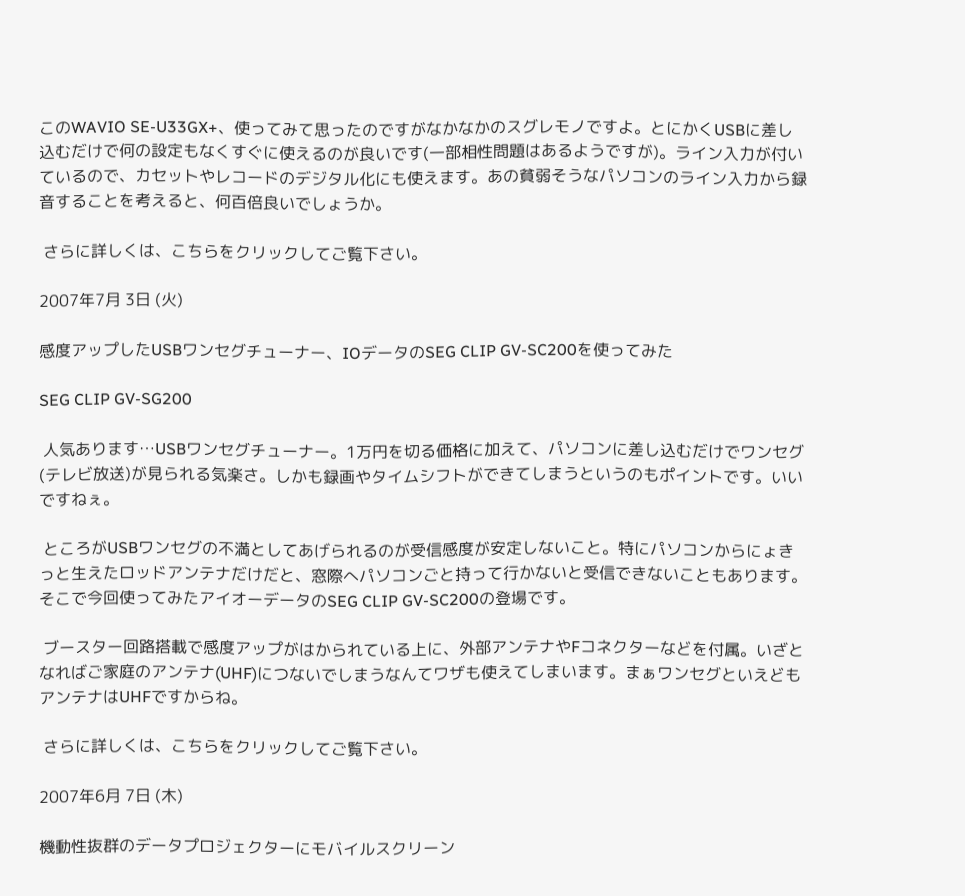このWAVIO SE-U33GX+、使ってみて思ったのですがなかなかのスグレモノですよ。とにかくUSBに差し込むだけで何の設定もなくすぐに使えるのが良いです(一部相性問題はあるようですが)。ライン入力が付いているので、カセットやレコードのデジタル化にも使えます。あの貧弱そうなパソコンのライン入力から録音することを考えると、何百倍良いでしょうか。

 さらに詳しくは、こちらをクリックしてご覧下さい。

2007年7月 3日 (火)

感度アップしたUSBワンセグチューナー、IOデータのSEG CLIP GV-SC200を使ってみた

SEG CLIP GV-SG200

 人気あります…USBワンセグチューナー。1万円を切る価格に加えて、パソコンに差し込むだけでワンセグ(テレビ放送)が見られる気楽さ。しかも録画やタイムシフトができてしまうというのもポイントです。いいですねぇ。

 ところがUSBワンセグの不満としてあげられるのが受信感度が安定しないこと。特にパソコンからにょきっと生えたロッドアンテナだけだと、窓際へパソコンごと持って行かないと受信できないこともあります。そこで今回使ってみたアイオーデータのSEG CLIP GV-SC200の登場です。

 ブースター回路搭載で感度アップがはかられている上に、外部アンテナやFコネクターなどを付属。いざとなればご家庭のアンテナ(UHF)につないでしまうなんてワザも使えてしまいます。まぁワンセグといえどもアンテナはUHFですからね。

 さらに詳しくは、こちらをクリックしてご覧下さい。

2007年6月 7日 (木)

機動性抜群のデータプロジェクターにモバイルスクリーン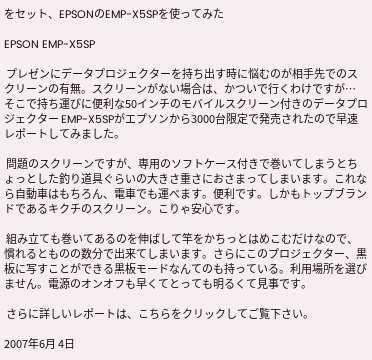をセット、EPSONのEMP-X5SPを使ってみた

EPSON EMP-X5SP

 プレゼンにデータプロジェクターを持ち出す時に悩むのが相手先でのスクリーンの有無。スクリーンがない場合は、かついで行くわけですが… そこで持ち運びに便利な50インチのモバイルスクリーン付きのデータプロジェクター EMP-X5SPがエプソンから3000台限定で発売されたので早速レポートしてみました。

 問題のスクリーンですが、専用のソフトケース付きで巻いてしまうとちょっとした釣り道具ぐらいの大きさ重さにおさまってしまいます。これなら自動車はもちろん、電車でも運べます。便利です。しかもトップブランドであるキクチのスクリーン。こりゃ安心です。

 組み立ても巻いてあるのを伸ばして竿をかちっとはめこむだけなので、慣れるとものの数分で出来てしまいます。さらにこのプロジェクター、黒板に写すことができる黒板モードなんてのも持っている。利用場所を選びません。電源のオンオフも早くてとっても明るくて見事です。

 さらに詳しいレポートは、こちらをクリックしてご覧下さい。

2007年6月 4日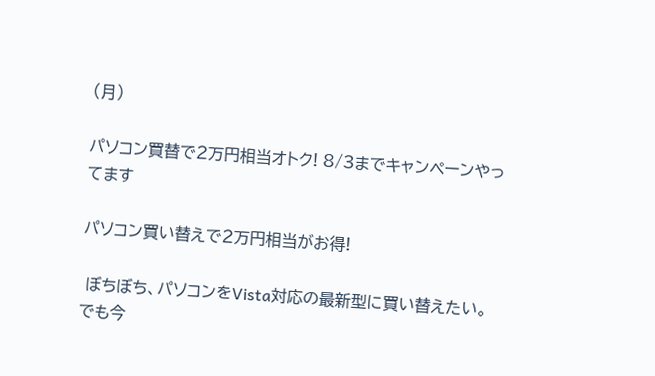(月)

パソコン買替で2万円相当オトク! 8/3までキャンペーンやってます

パソコン買い替えで2万円相当がお得!

 ぼちぼち、パソコンをVista対応の最新型に買い替えたい。でも今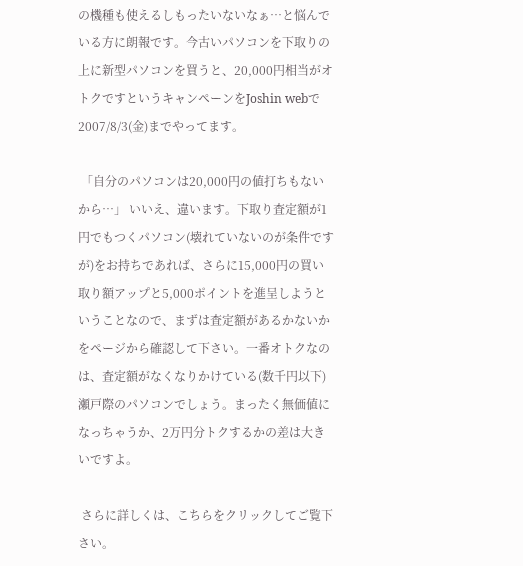の機種も使えるしもったいないなぁ…と悩んでいる方に朗報です。今古いパソコンを下取りの上に新型パソコンを買うと、20,000円相当がオトクですというキャンペーンをJoshin webで2007/8/3(金)までやってます。

 「自分のパソコンは20,000円の値打ちもないから…」 いいえ、違います。下取り査定額が1円でもつくパソコン(壊れていないのが条件ですが)をお持ちであれば、さらに15,000円の買い取り額アップと5,000ポイントを進呈しようということなので、まずは査定額があるかないかをページから確認して下さい。一番オトクなのは、査定額がなくなりかけている(数千円以下)瀬戸際のパソコンでしょう。まったく無価値になっちゃうか、2万円分トクするかの差は大きいですよ。

 さらに詳しくは、こちらをクリックしてご覧下さい。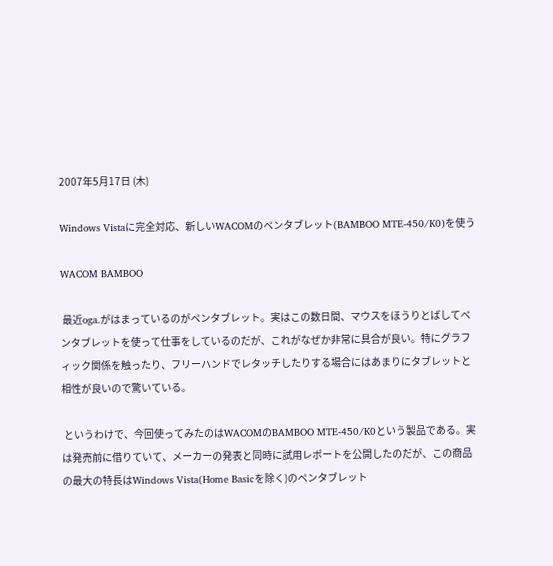2007年5月17日 (木)

Windows Vistaに完全対応、新しいWACOMのペンタブレット(BAMBOO MTE-450/K0)を使う

WACOM BAMBOO

 最近oga.がはまっているのがペンタブレット。実はこの数日間、マウスをほうりとばしてペンタブレットを使って仕事をしているのだが、これがなぜか非常に具合が良い。特にグラフィック関係を触ったり、フリーハンドでレタッチしたりする場合にはあまりにタブレットと相性が良いので驚いている。

 というわけで、今回使ってみたのはWACOMのBAMBOO MTE-450/K0という製品である。実は発売前に借りていて、メーカーの発表と同時に試用レポートを公開したのだが、この商品の最大の特長はWindows Vista(Home Basicを除く)のペンタブレット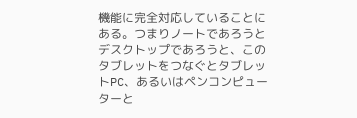機能に完全対応していることにある。つまりノートであろうとデスクトップであろうと、このタブレットをつなぐとタブレットPC、あるいはペンコンピューターと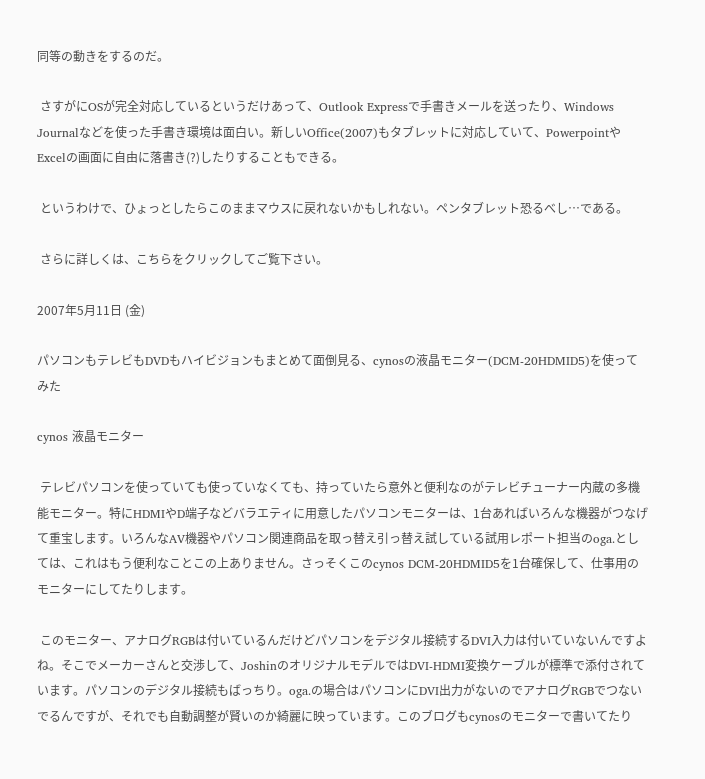同等の動きをするのだ。

 さすがにOSが完全対応しているというだけあって、Outlook Expressで手書きメールを送ったり、Windows Journalなどを使った手書き環境は面白い。新しいOffice(2007)もタブレットに対応していて、PowerpointやExcelの画面に自由に落書き(?)したりすることもできる。

 というわけで、ひょっとしたらこのままマウスに戻れないかもしれない。ペンタブレット恐るべし…である。

 さらに詳しくは、こちらをクリックしてご覧下さい。

2007年5月11日 (金)

パソコンもテレビもDVDもハイビジョンもまとめて面倒見る、cynosの液晶モニター(DCM-20HDMID5)を使ってみた

cynos 液晶モニター

 テレビパソコンを使っていても使っていなくても、持っていたら意外と便利なのがテレビチューナー内蔵の多機能モニター。特にHDMIやD端子などバラエティに用意したパソコンモニターは、1台あればいろんな機器がつなげて重宝します。いろんなAV機器やパソコン関連商品を取っ替え引っ替え試している試用レポート担当のoga.としては、これはもう便利なことこの上ありません。さっそくこのcynos DCM-20HDMID5を1台確保して、仕事用のモニターにしてたりします。

 このモニター、アナログRGBは付いているんだけどパソコンをデジタル接続するDVI入力は付いていないんですよね。そこでメーカーさんと交渉して、JoshinのオリジナルモデルではDVI-HDMI変換ケーブルが標準で添付されています。パソコンのデジタル接続もばっちり。oga.の場合はパソコンにDVI出力がないのでアナログRGBでつないでるんですが、それでも自動調整が賢いのか綺麗に映っています。このブログもcynosのモニターで書いてたり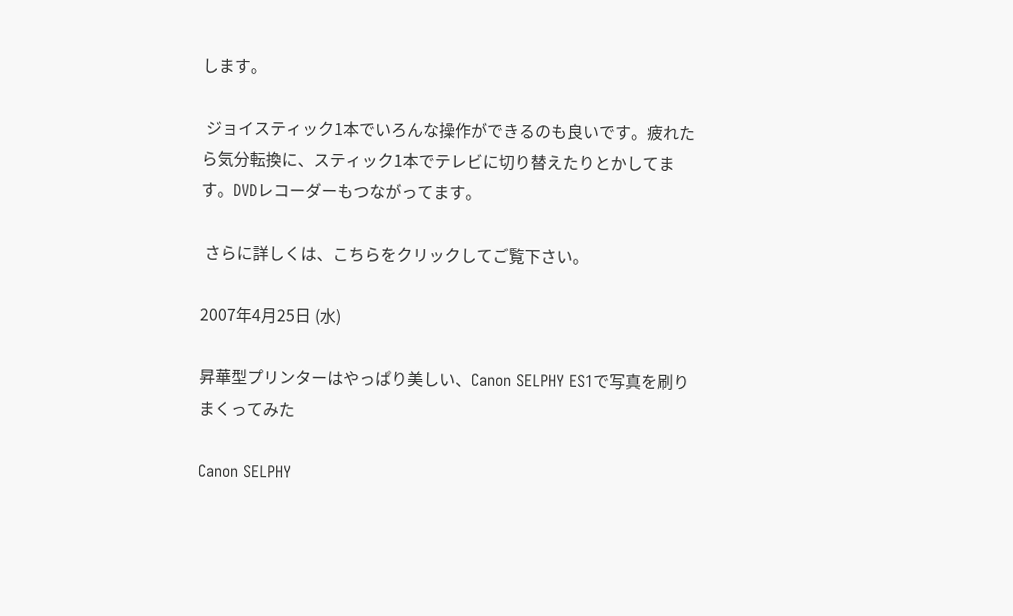します。

 ジョイスティック1本でいろんな操作ができるのも良いです。疲れたら気分転換に、スティック1本でテレビに切り替えたりとかしてます。DVDレコーダーもつながってます。

 さらに詳しくは、こちらをクリックしてご覧下さい。

2007年4月25日 (水)

昇華型プリンターはやっぱり美しい、Canon SELPHY ES1で写真を刷りまくってみた

Canon SELPHY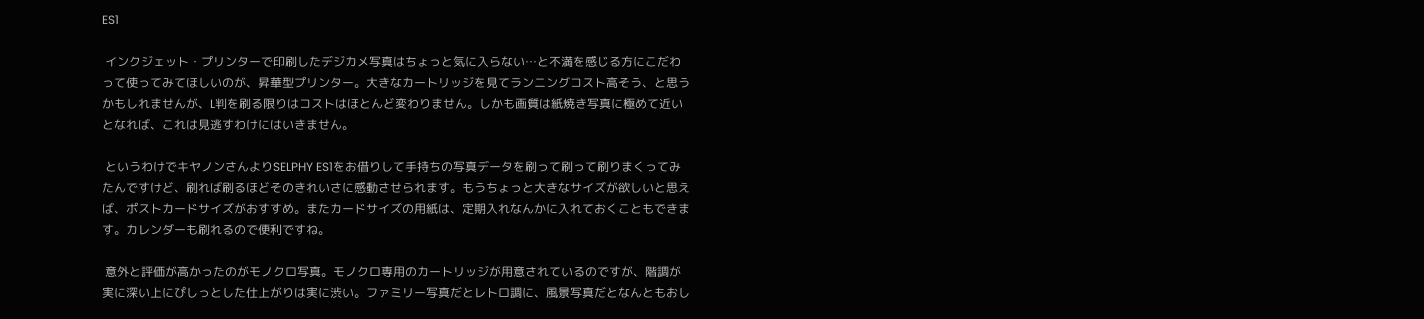ES1

 インクジェット・プリンターで印刷したデジカメ写真はちょっと気に入らない…と不満を感じる方にこだわって使ってみてほしいのが、昇華型プリンター。大きなカートリッジを見てランニングコスト高そう、と思うかもしれませんが、L判を刷る限りはコストはほとんど変わりません。しかも画質は紙焼き写真に極めて近いとなれば、これは見逃すわけにはいきません。

 というわけでキヤノンさんよりSELPHY ES1をお借りして手持ちの写真データを刷って刷って刷りまくってみたんですけど、刷れば刷るほどそのきれいさに感動させられます。もうちょっと大きなサイズが欲しいと思えば、ポストカードサイズがおすすめ。またカードサイズの用紙は、定期入れなんかに入れておくこともできます。カレンダーも刷れるので便利ですね。

 意外と評価が高かったのがモノクロ写真。モノクロ専用のカートリッジが用意されているのですが、階調が実に深い上にぴしっとした仕上がりは実に渋い。ファミリー写真だとレトロ調に、風景写真だとなんともおし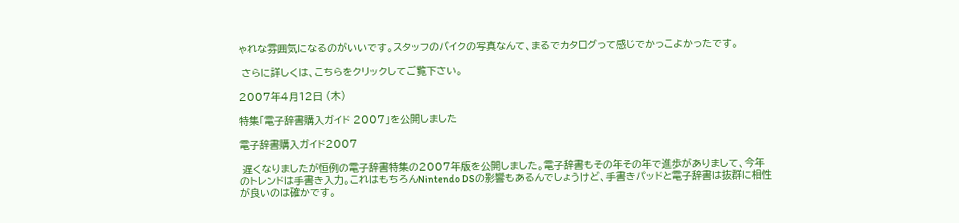ゃれな雰囲気になるのがいいです。スタッフのバイクの写真なんて、まるでカタログって感じでかっこよかったです。

 さらに詳しくは、こちらをクリックしてご覧下さい。

2007年4月12日 (木)

特集「電子辞書購入ガイド 2007」を公開しました

電子辞書購入ガイド2007

 遅くなりましたが恒例の電子辞書特集の2007年版を公開しました。電子辞書もその年その年で進歩がありまして、今年のトレンドは手書き入力。これはもちろんNintendo DSの影響もあるんでしょうけど、手書きパッドと電子辞書は抜群に相性が良いのは確かです。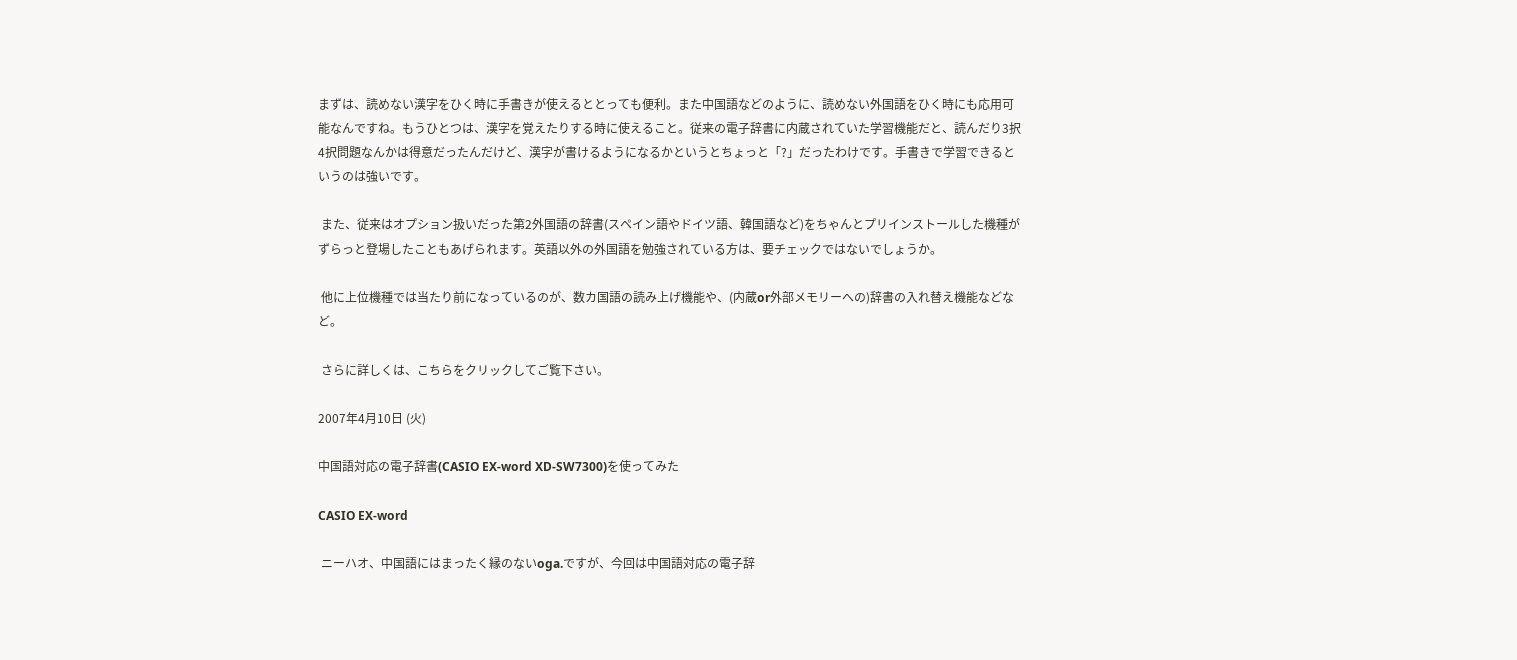まずは、読めない漢字をひく時に手書きが使えるととっても便利。また中国語などのように、読めない外国語をひく時にも応用可能なんですね。もうひとつは、漢字を覚えたりする時に使えること。従来の電子辞書に内蔵されていた学習機能だと、読んだり3択4択問題なんかは得意だったんだけど、漢字が書けるようになるかというとちょっと「?」だったわけです。手書きで学習できるというのは強いです。

 また、従来はオプション扱いだった第2外国語の辞書(スペイン語やドイツ語、韓国語など)をちゃんとプリインストールした機種がずらっと登場したこともあげられます。英語以外の外国語を勉強されている方は、要チェックではないでしょうか。

 他に上位機種では当たり前になっているのが、数カ国語の読み上げ機能や、(内蔵or外部メモリーへの)辞書の入れ替え機能などなど。

 さらに詳しくは、こちらをクリックしてご覧下さい。

2007年4月10日 (火)

中国語対応の電子辞書(CASIO EX-word XD-SW7300)を使ってみた

CASIO EX-word

 ニーハオ、中国語にはまったく縁のないoga.ですが、今回は中国語対応の電子辞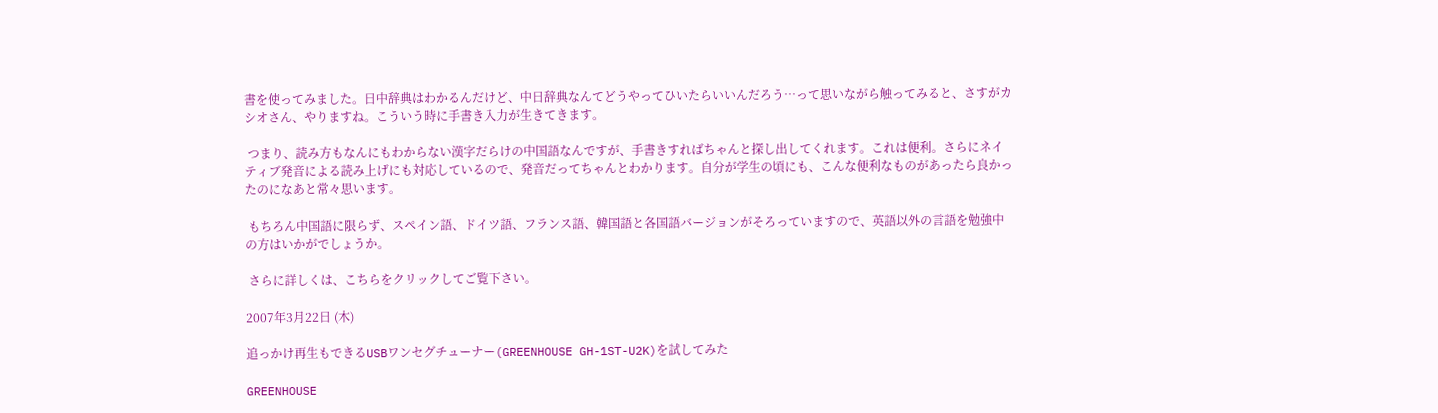書を使ってみました。日中辞典はわかるんだけど、中日辞典なんてどうやってひいたらいいんだろう…って思いながら触ってみると、さすがカシオさん、やりますね。こういう時に手書き入力が生きてきます。

 つまり、読み方もなんにもわからない漢字だらけの中国語なんですが、手書きすればちゃんと探し出してくれます。これは便利。さらにネイティブ発音による読み上げにも対応しているので、発音だってちゃんとわかります。自分が学生の頃にも、こんな便利なものがあったら良かったのになあと常々思います。

 もちろん中国語に限らず、スペイン語、ドイツ語、フランス語、韓国語と各国語バージョンがそろっていますので、英語以外の言語を勉強中の方はいかがでしょうか。

 さらに詳しくは、こちらをクリックしてご覧下さい。

2007年3月22日 (木)

追っかけ再生もできるUSBワンセグチューナー(GREENHOUSE GH-1ST-U2K)を試してみた

GREENHOUSE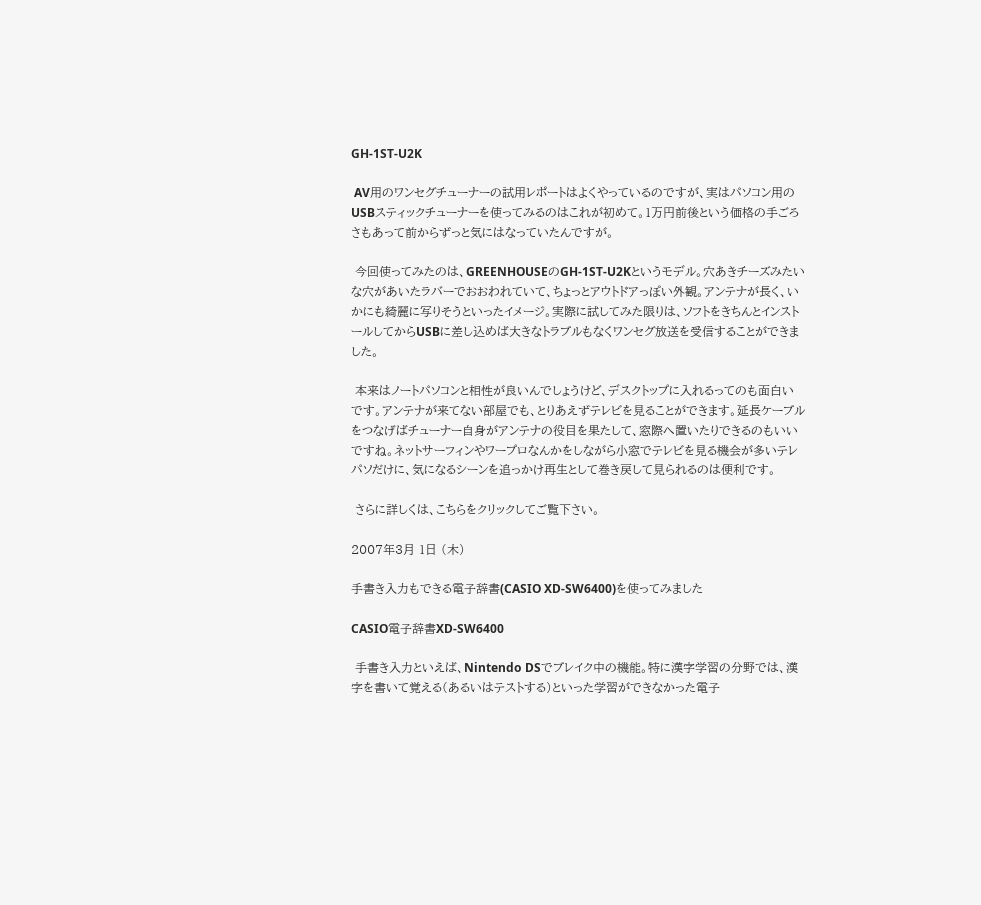GH-1ST-U2K

 AV用のワンセグチューナーの試用レポートはよくやっているのですが、実はパソコン用のUSBスティックチューナーを使ってみるのはこれが初めて。1万円前後という価格の手ごろさもあって前からずっと気にはなっていたんですが。

 今回使ってみたのは、GREENHOUSEのGH-1ST-U2Kというモデル。穴あきチーズみたいな穴があいたラバーでおおわれていて、ちょっとアウトドアっぽい外観。アンテナが長く、いかにも綺麗に写りそうといったイメージ。実際に試してみた限りは、ソフトをきちんとインストールしてからUSBに差し込めば大きなトラブルもなくワンセグ放送を受信することができました。

 本来はノートパソコンと相性が良いんでしょうけど、デスクトップに入れるってのも面白いです。アンテナが来てない部屋でも、とりあえずテレビを見ることができます。延長ケーブルをつなげばチューナー自身がアンテナの役目を果たして、窓際へ置いたりできるのもいいですね。ネットサーフィンやワープロなんかをしながら小窓でテレビを見る機会が多いテレパソだけに、気になるシーンを追っかけ再生として巻き戻して見られるのは便利です。

 さらに詳しくは、こちらをクリックしてご覧下さい。

2007年3月 1日 (木)

手書き入力もできる電子辞書(CASIO XD-SW6400)を使ってみました

CASIO電子辞書XD-SW6400

 手書き入力といえば、Nintendo DSでブレイク中の機能。特に漢字学習の分野では、漢字を書いて覚える(あるいはテストする)といった学習ができなかった電子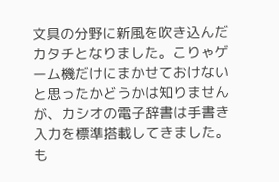文具の分野に新風を吹き込んだカタチとなりました。こりゃゲーム機だけにまかせておけないと思ったかどうかは知りませんが、カシオの電子辞書は手書き入力を標準搭載してきました。も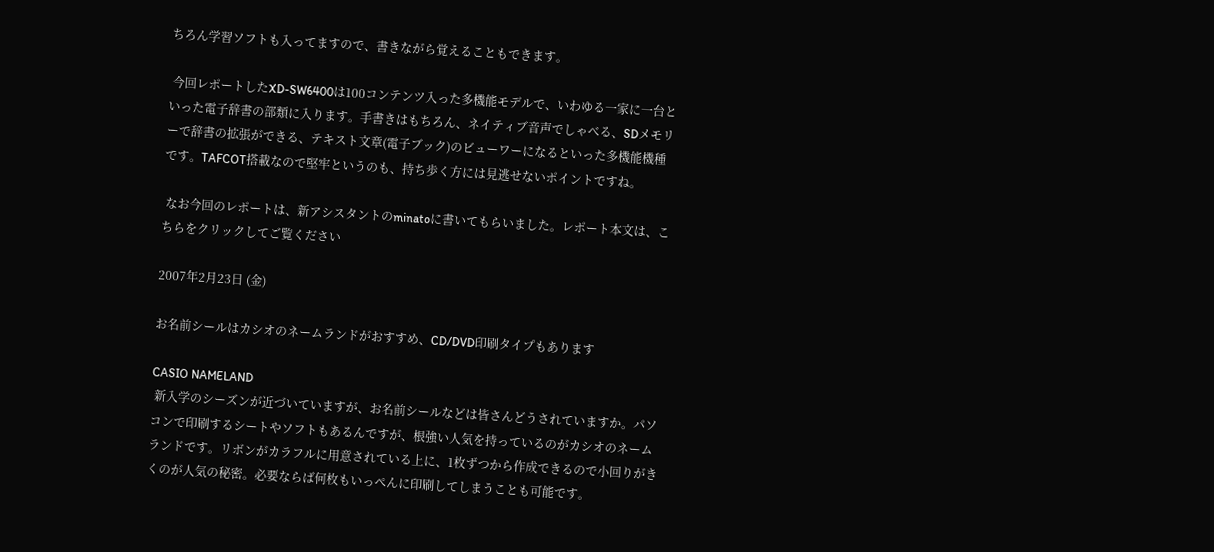ちろん学習ソフトも入ってますので、書きながら覚えることもできます。

 今回レポートしたXD-SW6400は100コンテンツ入った多機能モデルで、いわゆる一家に一台といった電子辞書の部類に入ります。手書きはもちろん、ネイティブ音声でしゃべる、SDメモリーで辞書の拡張ができる、テキスト文章(電子ブック)のビューワーになるといった多機能機種です。TAFCOT搭載なので堅牢というのも、持ち歩く方には見逃せないポイントですね。

 なお今回のレポートは、新アシスタントのminatoに書いてもらいました。レポート本文は、こちらをクリックしてご覧ください

2007年2月23日 (金)

お名前シールはカシオのネームランドがおすすめ、CD/DVD印刷タイプもあります

CASIO NAMELAND
 新入学のシーズンが近づいていますが、お名前シールなどは皆さんどうされていますか。パソコンで印刷するシートやソフトもあるんですが、根強い人気を持っているのがカシオのネームランドです。リボンがカラフルに用意されている上に、1枚ずつから作成できるので小回りがきくのが人気の秘密。必要ならば何枚もいっぺんに印刷してしまうことも可能です。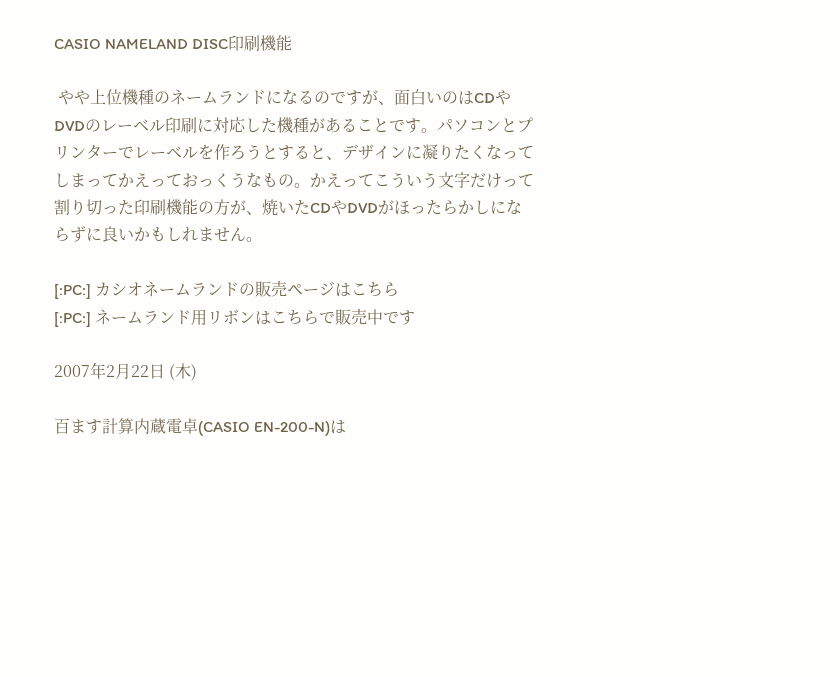CASIO NAMELAND DISC印刷機能

 やや上位機種のネームランドになるのですが、面白いのはCDやDVDのレーベル印刷に対応した機種があることです。パソコンとプリンターでレーベルを作ろうとすると、デザインに凝りたくなってしまってかえっておっくうなもの。かえってこういう文字だけって割り切った印刷機能の方が、焼いたCDやDVDがほったらかしにならずに良いかもしれません。

[:PC:] カシオネームランドの販売ページはこちら
[:PC:] ネームランド用リボンはこちらで販売中です

2007年2月22日 (木)

百ます計算内蔵電卓(CASIO EN-200-N)は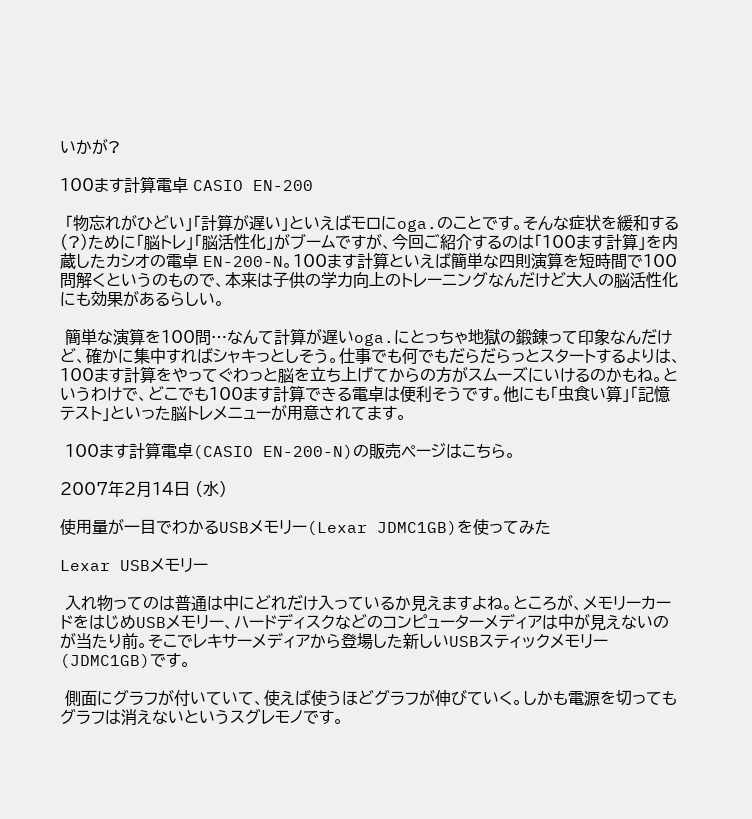いかが?

100ます計算電卓 CASIO EN-200

 「物忘れがひどい」「計算が遅い」といえばモロにoga.のことです。そんな症状を緩和する(?)ために「脳トレ」「脳活性化」がブームですが、今回ご紹介するのは「100ます計算」を内蔵したカシオの電卓 EN-200-N。100ます計算といえば簡単な四則演算を短時間で100問解くというのもので、本来は子供の学力向上のトレーニングなんだけど大人の脳活性化にも効果があるらしい。

 簡単な演算を100問…なんて計算が遅いoga.にとっちゃ地獄の鍛錬って印象なんだけど、確かに集中すればシャキっとしそう。仕事でも何でもだらだらっとスタートするよりは、100ます計算をやってぐわっと脳を立ち上げてからの方がスムーズにいけるのかもね。というわけで、どこでも100ます計算できる電卓は便利そうです。他にも「虫食い算」「記憶テスト」といった脳トレメニューが用意されてます。

 100ます計算電卓(CASIO EN-200-N)の販売ページはこちら。

2007年2月14日 (水)

使用量が一目でわかるUSBメモリー(Lexar JDMC1GB)を使ってみた

Lexar USBメモリー

 入れ物ってのは普通は中にどれだけ入っているか見えますよね。ところが、メモリーカードをはじめUSBメモリー、ハードディスクなどのコンピューターメディアは中が見えないのが当たり前。そこでレキサーメディアから登場した新しいUSBスティックメモリー(JDMC1GB)です。

 側面にグラフが付いていて、使えば使うほどグラフが伸びていく。しかも電源を切ってもグラフは消えないというスグレモノです。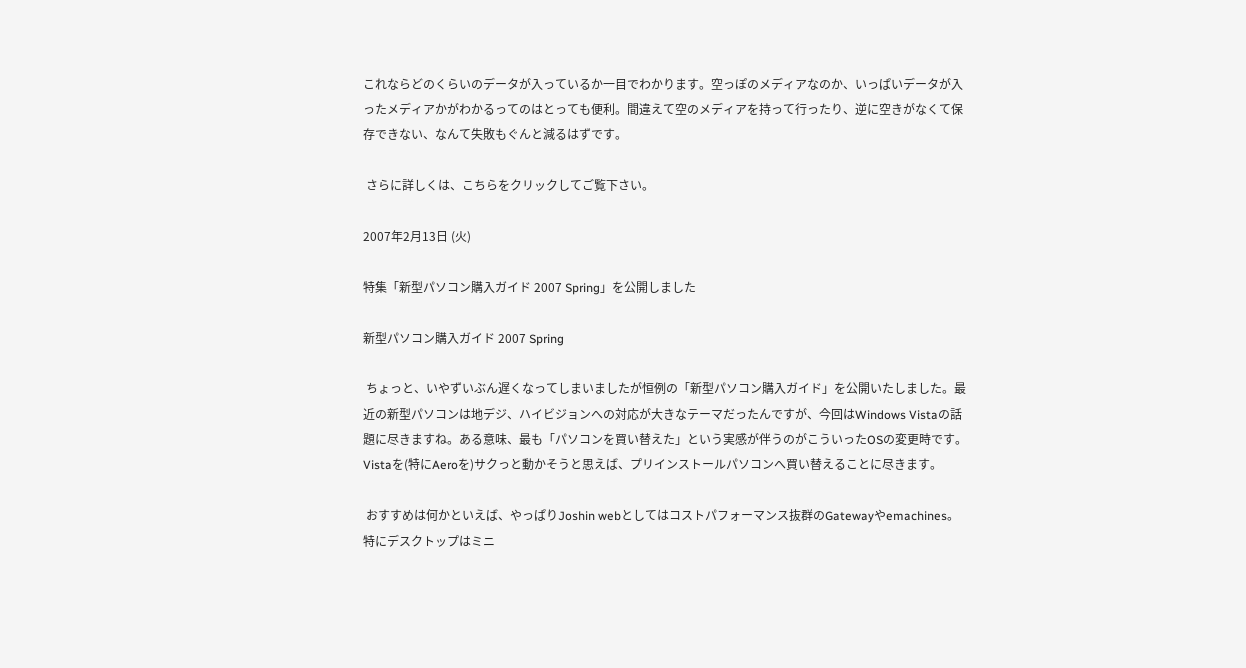これならどのくらいのデータが入っているか一目でわかります。空っぽのメディアなのか、いっぱいデータが入ったメディアかがわかるってのはとっても便利。間違えて空のメディアを持って行ったり、逆に空きがなくて保存できない、なんて失敗もぐんと減るはずです。

 さらに詳しくは、こちらをクリックしてご覧下さい。

2007年2月13日 (火)

特集「新型パソコン購入ガイド 2007 Spring」を公開しました

新型パソコン購入ガイド 2007 Spring

 ちょっと、いやずいぶん遅くなってしまいましたが恒例の「新型パソコン購入ガイド」を公開いたしました。最近の新型パソコンは地デジ、ハイビジョンへの対応が大きなテーマだったんですが、今回はWindows Vistaの話題に尽きますね。ある意味、最も「パソコンを買い替えた」という実感が伴うのがこういったOSの変更時です。Vistaを(特にAeroを)サクっと動かそうと思えば、プリインストールパソコンへ買い替えることに尽きます。

 おすすめは何かといえば、やっぱりJoshin webとしてはコストパフォーマンス抜群のGatewayやemachines。特にデスクトップはミニ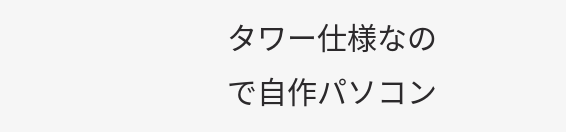タワー仕様なので自作パソコン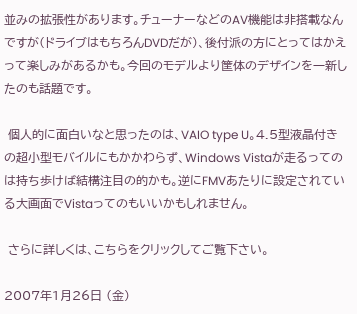並みの拡張性があります。チューナーなどのAV機能は非搭載なんですが(ドライブはもちろんDVDだが)、後付派の方にとってはかえって楽しみがあるかも。今回のモデルより筐体のデザインを一新したのも話題です。

 個人的に面白いなと思ったのは、VAIO type U。4.5型液晶付きの超小型モバイルにもかかわらず、Windows Vistaが走るってのは持ち歩けば結構注目の的かも。逆にFMVあたりに設定されている大画面でVistaってのもいいかもしれません。

 さらに詳しくは、こちらをクリックしてご覧下さい。

2007年1月26日 (金)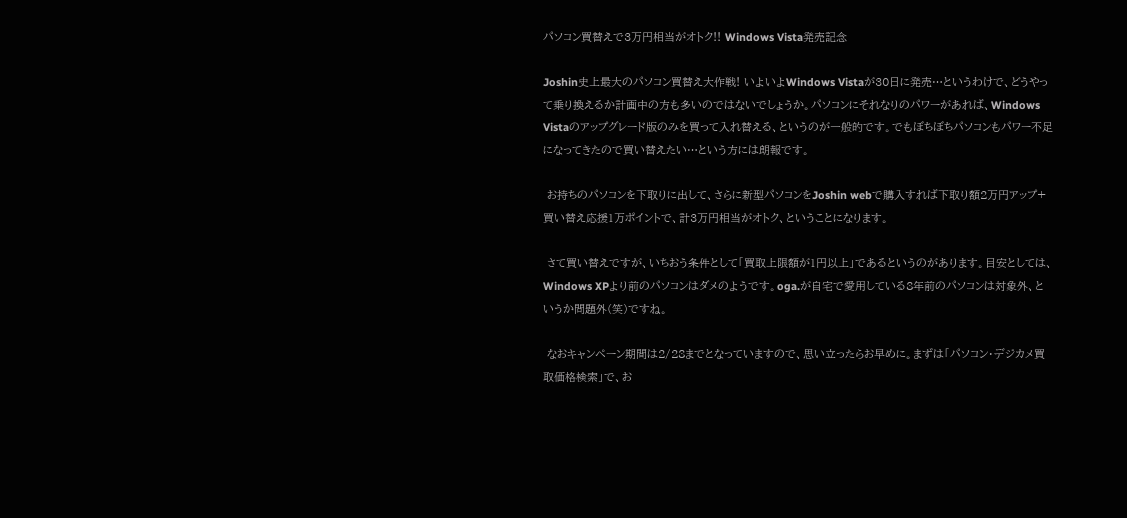パソコン買替えで3万円相当がオトク!! Windows Vista発売記念

Joshin史上最大のパソコン買替え大作戦! いよいよWindows Vistaが30日に発売…というわけで、どうやって乗り換えるか計画中の方も多いのではないでしょうか。パソコンにそれなりのパワーがあれば、Windows Vistaのアップグレード版のみを買って入れ替える、というのが一般的です。でもぼちぼちパソコンもパワー不足になってきたので買い替えたい…という方には朗報です。

 お持ちのパソコンを下取りに出して、さらに新型パソコンをJoshin webで購入すれば下取り額2万円アップ+買い替え応援1万ポイントで、計3万円相当がオトク、ということになります。

 さて買い替えですが、いちおう条件として「買取上限額が1円以上」であるというのがあります。目安としては、Windows XPより前のパソコンはダメのようです。oga.が自宅で愛用している8年前のパソコンは対象外、というか問題外(笑)ですね。

 なおキャンペーン期間は2/28までとなっていますので、思い立ったらお早めに。まずは「パソコン・デジカメ買取価格検索」で、お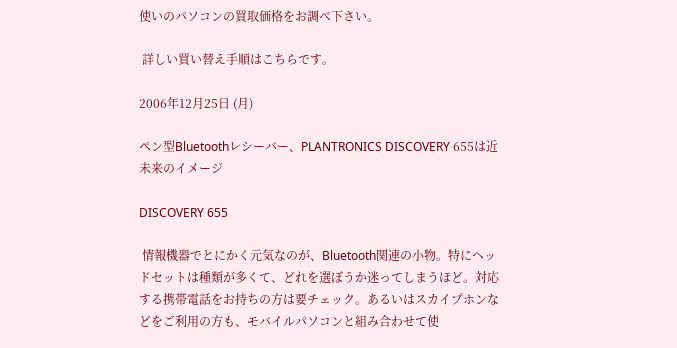使いのパソコンの買取価格をお調べ下さい。

 詳しい買い替え手順はこちらです。

2006年12月25日 (月)

ペン型Bluetoothレシーバー、PLANTRONICS DISCOVERY 655は近未来のイメージ

DISCOVERY 655

 情報機器でとにかく元気なのが、Bluetooth関連の小物。特にヘッドセットは種類が多くて、どれを選ぼうか迷ってしまうほど。対応する携帯電話をお持ちの方は要チェック。あるいはスカイプホンなどをご利用の方も、モバイルパソコンと組み合わせて使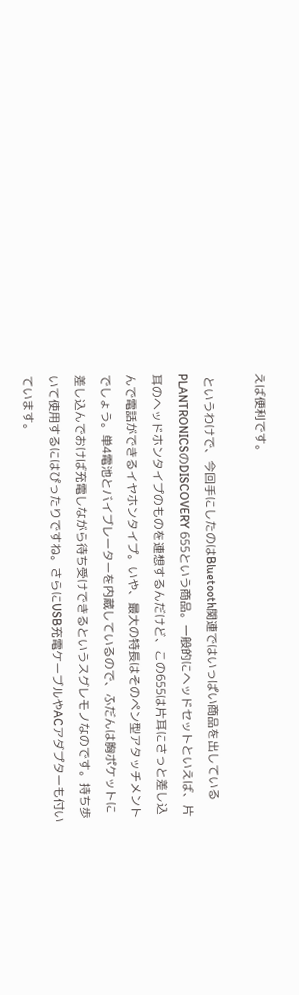えば便利です。

 というわけで、今回手にしたのはBluetooth関連ではいっぱい商品を出しているPLANTRONICSのDISCOVERY 655という商品。一般的にヘッドセットといえば、片耳のヘッドホンタイプのものを連想するんだけど、この655は片耳にさっと差し込んで電話ができるイヤホンタイプ。いや、最大の特長はそのペン型アタッチメントでしょう。単4電池とバイブレーターを内蔵しているので、ふだんは胸ポケットに差し込んでおけば充電しながら待ち受けできるというスグレモノなのです。持ち歩いて使用するにはぴったりですね。さらにUSB充電ケーブルやACアダプターも付いています。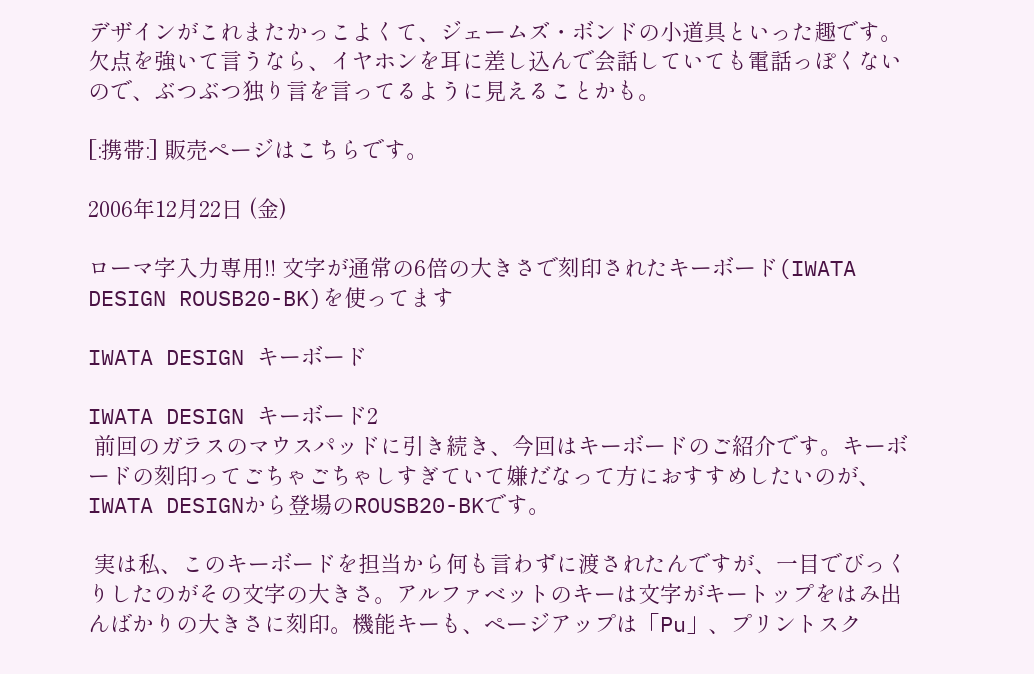デザインがこれまたかっこよくて、ジェームズ・ボンドの小道具といった趣です。欠点を強いて言うなら、イヤホンを耳に差し込んで会話していても電話っぽくないので、ぶつぶつ独り言を言ってるように見えることかも。

[:携帯:] 販売ページはこちらです。

2006年12月22日 (金)

ローマ字入力専用!! 文字が通常の6倍の大きさで刻印されたキーボード(IWATA DESIGN ROUSB20-BK)を使ってます

IWATA DESIGN キーボード

IWATA DESIGN キーボード2
 前回のガラスのマウスパッドに引き続き、今回はキーボードのご紹介です。キーボードの刻印ってごちゃごちゃしすぎていて嫌だなって方におすすめしたいのが、IWATA DESIGNから登場のROUSB20-BKです。

 実は私、このキーボードを担当から何も言わずに渡されたんですが、一目でびっくりしたのがその文字の大きさ。アルファベットのキーは文字がキートップをはみ出んばかりの大きさに刻印。機能キーも、ページアップは「Pu」、プリントスク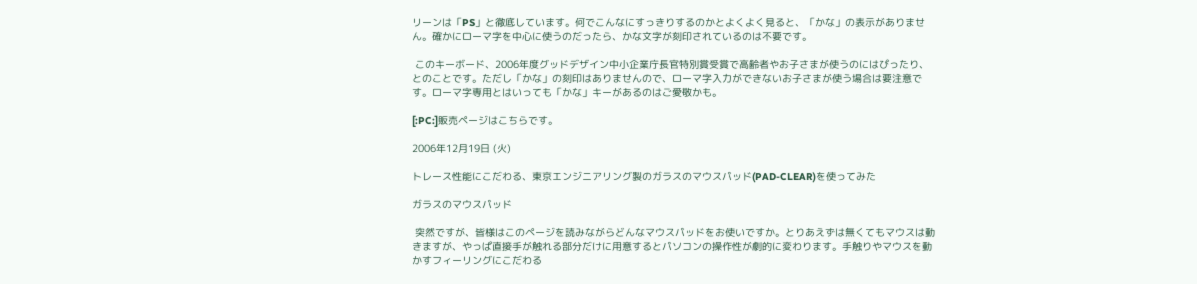リーンは「PS」と徹底しています。何でこんなにすっきりするのかとよくよく見ると、「かな」の表示がありません。確かにローマ字を中心に使うのだったら、かな文字が刻印されているのは不要です。

 このキーボード、2006年度グッドデザイン中小企業庁長官特別賞受賞で高齢者やお子さまが使うのにはぴったり、とのことです。ただし「かな」の刻印はありませんので、ローマ字入力ができないお子さまが使う場合は要注意です。ローマ字専用とはいっても「かな」キーがあるのはご愛敬かも。

[:PC:]販売ページはこちらです。

2006年12月19日 (火)

トレース性能にこだわる、東京エンジニアリング製のガラスのマウスパッド(PAD-CLEAR)を使ってみた

ガラスのマウスパッド

 突然ですが、皆様はこのページを読みながらどんなマウスパッドをお使いですか。とりあえずは無くてもマウスは動きますが、やっぱ直接手が触れる部分だけに用意するとパソコンの操作性が劇的に変わります。手触りやマウスを動かすフィーリングにこだわる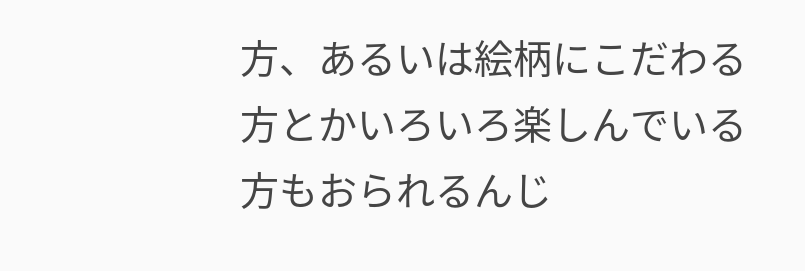方、あるいは絵柄にこだわる方とかいろいろ楽しんでいる方もおられるんじ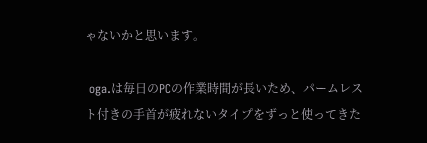ゃないかと思います。

 oga.は毎日のPCの作業時間が長いため、パームレスト付きの手首が疲れないタイプをずっと使ってきた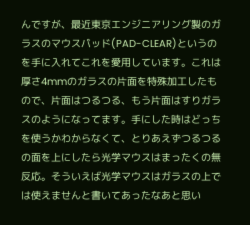んですが、最近東京エンジニアリング製のガラスのマウスパッド(PAD-CLEAR)というのを手に入れてこれを愛用しています。これは厚さ4mmのガラスの片面を特殊加工したもので、片面はつるつる、もう片面はすりガラスのようになってます。手にした時はどっちを使うかわからなくて、とりあえずつるつるの面を上にしたら光学マウスはまったくの無反応。そういえば光学マウスはガラスの上では使えませんと書いてあったなあと思い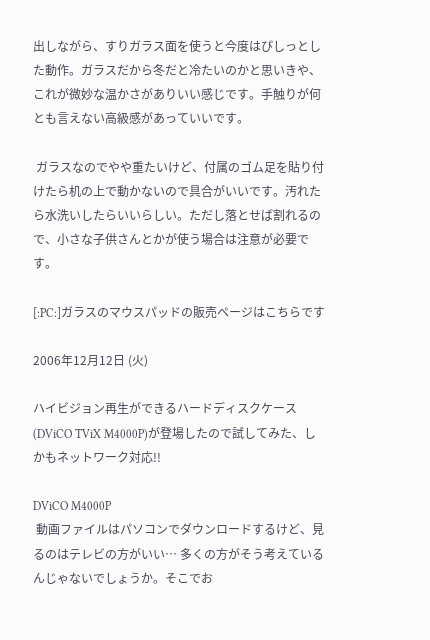出しながら、すりガラス面を使うと今度はぴしっとした動作。ガラスだから冬だと冷たいのかと思いきや、これが微妙な温かさがありいい感じです。手触りが何とも言えない高級感があっていいです。

 ガラスなのでやや重たいけど、付属のゴム足を貼り付けたら机の上で動かないので具合がいいです。汚れたら水洗いしたらいいらしい。ただし落とせば割れるので、小さな子供さんとかが使う場合は注意が必要です。

[:PC:]ガラスのマウスパッドの販売ページはこちらです

2006年12月12日 (火)

ハイビジョン再生ができるハードディスクケース(DViCO TViX M4000P)が登場したので試してみた、しかもネットワーク対応!!

DViCO M4000P
 動画ファイルはパソコンでダウンロードするけど、見るのはテレビの方がいい… 多くの方がそう考えているんじゃないでしょうか。そこでお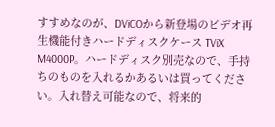すすめなのが、DViCOから新登場のビデオ再生機能付きハードディスクケース TViX M4000P。ハードディスク別売なので、手持ちのものを入れるかあるいは買ってください。入れ替え可能なので、将来的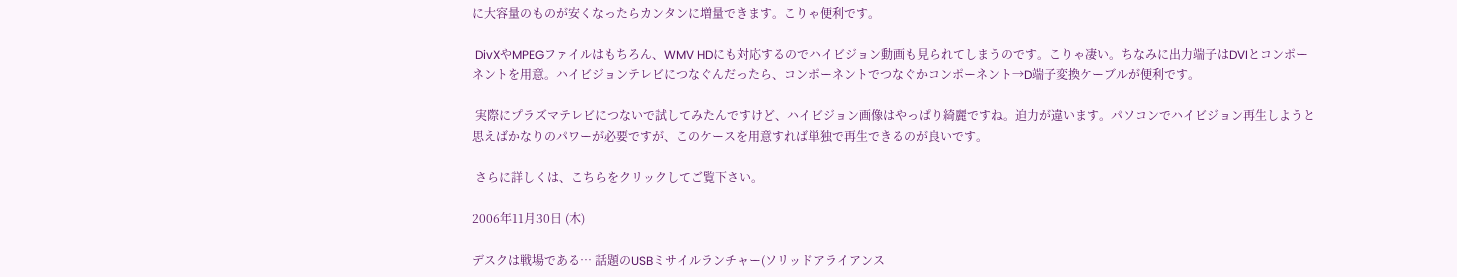に大容量のものが安くなったらカンタンに増量できます。こりゃ便利です。

 DivXやMPEGファイルはもちろん、WMV HDにも対応するのでハイビジョン動画も見られてしまうのです。こりゃ凄い。ちなみに出力端子はDVIとコンポーネントを用意。ハイビジョンテレビにつなぐんだったら、コンポーネントでつなぐかコンポーネント→D端子変換ケーブルが便利です。

 実際にプラズマテレビにつないで試してみたんですけど、ハイビジョン画像はやっぱり綺麗ですね。迫力が違います。パソコンでハイビジョン再生しようと思えばかなりのパワーが必要ですが、このケースを用意すれば単独で再生できるのが良いです。

 さらに詳しくは、こちらをクリックしてご覧下さい。

2006年11月30日 (木)

デスクは戦場である… 話題のUSBミサイルランチャー(ソリッドアライアンス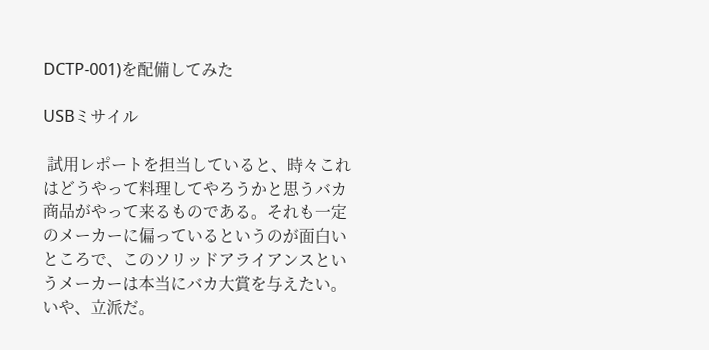DCTP-001)を配備してみた

USBミサイル

 試用レポートを担当していると、時々これはどうやって料理してやろうかと思うバカ商品がやって来るものである。それも一定のメーカーに偏っているというのが面白いところで、このソリッドアライアンスというメーカーは本当にバカ大賞を与えたい。いや、立派だ。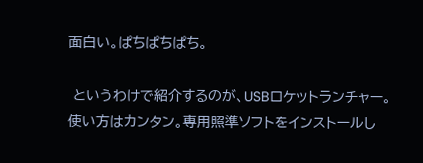面白い。ぱちぱちぱち。

 というわけで紹介するのが、USBロケットランチャー。使い方はカンタン。専用照準ソフトをインストールし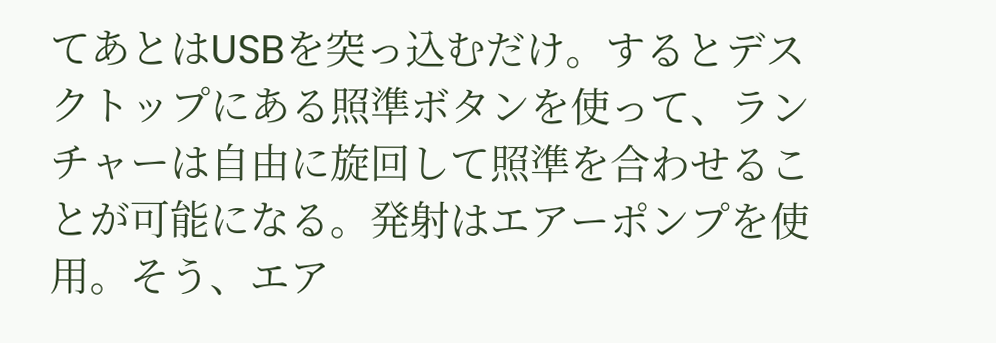てあとはUSBを突っ込むだけ。するとデスクトップにある照準ボタンを使って、ランチャーは自由に旋回して照準を合わせることが可能になる。発射はエアーポンプを使用。そう、エア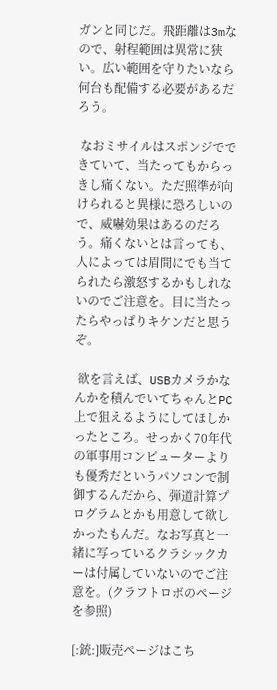ガンと同じだ。飛距離は3mなので、射程範囲は異常に狭い。広い範囲を守りたいなら何台も配備する必要があるだろう。

 なおミサイルはスポンジでできていて、当たってもからっきし痛くない。ただ照準が向けられると異様に恐ろしいので、威嚇効果はあるのだろう。痛くないとは言っても、人によっては眉間にでも当てられたら激怒するかもしれないのでご注意を。目に当たったらやっぱりキケンだと思うぞ。

 欲を言えば、USBカメラかなんかを積んでいてちゃんとPC上で狙えるようにしてほしかったところ。せっかく70年代の軍事用コンピューターよりも優秀だというパソコンで制御するんだから、弾道計算プログラムとかも用意して欲しかったもんだ。なお写真と一緒に写っているクラシックカーは付属していないのでご注意を。(クラフトロボのページを参照)

[:銃:]販売ページはこち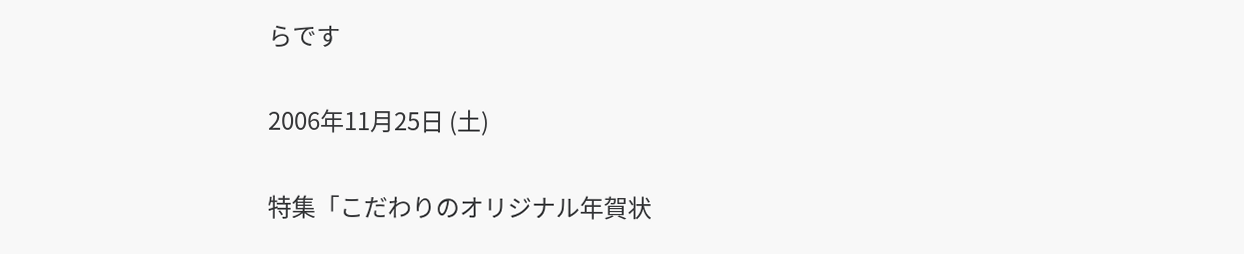らです

2006年11月25日 (土)

特集「こだわりのオリジナル年賀状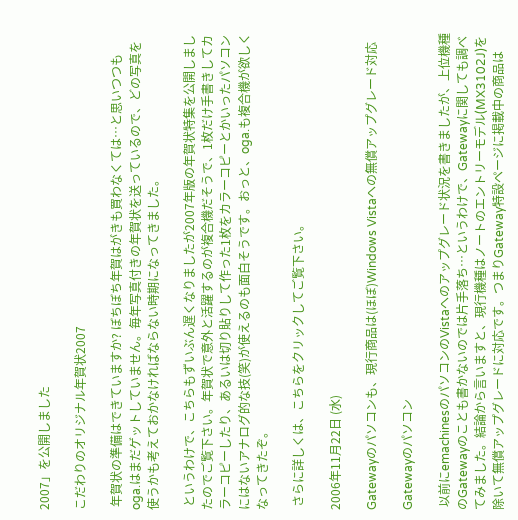2007」を公開しました

こだわりのオリジナル年賀状2007

 年賀状の準備はできていますか? ぼちぼち年賀はがきも買わなくては…と思いつつもoga.はまだゲットしていません。毎年写真付きの年賀状を送っているので、どの写真を使うかも考えておかなければならない時期になってきました。

 というわけで、こちらもずいぶん遅くなりましたが2007年版の年賀状特集を公開しましたのでご覧下さい。年賀状で意外と活躍するのが複合機だそうで、1枚だけ手書きしてカラーコピーしたり、あるいは切り貼りして作った1枚をカラーコピーとかいったパソコンにはないアナログ的な技(笑)が使えるのも面白そうです。おっと、oga.も複合機が欲しくなってきたぞ。

 さらに詳しくは、こちらをクリックしてご覧下さい。

2006年11月22日 (水)

Gatewayのパソコンも、現行商品は(ほぼ)Windows Vistaへの無償アップグレード対応

Gatewayのパソコン

 以前にemachinesのパソコンのVistaへのアップグレード状況を書きましたが、上位機種のGatewayのことも書かないのでは片手落ち…というわけで、Gatewayに関しても調べてみました。結論から言いますと、現行機種はノートのエントリーモデル(MX3102J)を除いて無償アップグレードに対応です。つまりGateway特設ページに掲載中の商品は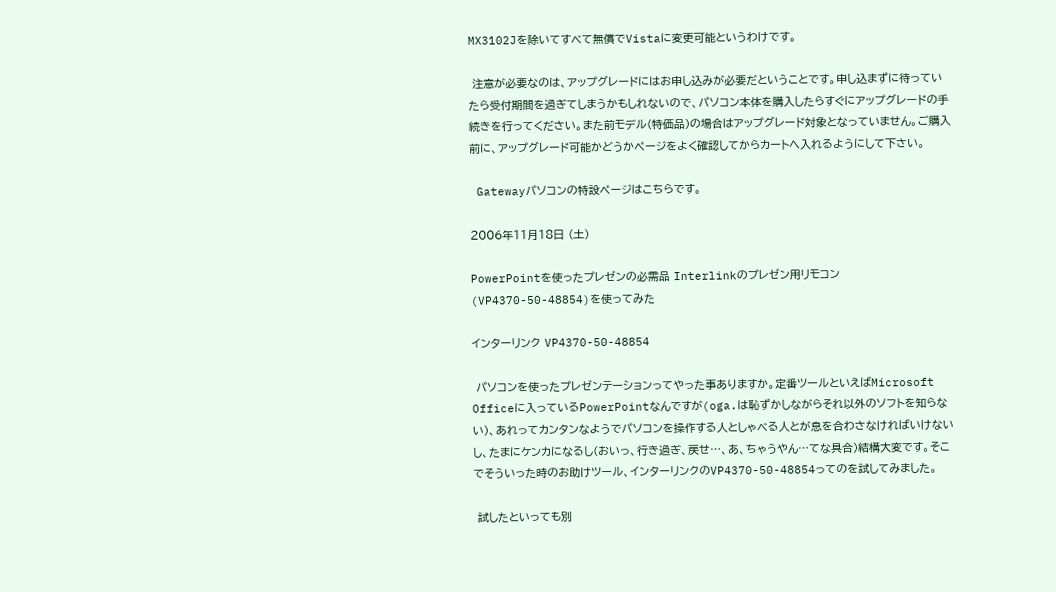MX3102Jを除いてすべて無償でVistaに変更可能というわけです。

 注意が必要なのは、アップグレードにはお申し込みが必要だということです。申し込まずに待っていたら受付期間を過ぎてしまうかもしれないので、パソコン本体を購入したらすぐにアップグレードの手続きを行ってください。また前モデル(特価品)の場合はアップグレード対象となっていません。ご購入前に、アップグレード可能かどうかページをよく確認してからカートへ入れるようにして下さい。

 Gatewayパソコンの特設ページはこちらです。

2006年11月18日 (土)

PowerPointを使ったプレゼンの必需品 Interlinkのプレゼン用リモコン(VP4370-50-48854)を使ってみた

インターリンク VP4370-50-48854

 パソコンを使ったプレゼンテーションってやった事ありますか。定番ツールといえばMicrosoft Officeに入っているPowerPointなんですが(oga.は恥ずかしながらそれ以外のソフトを知らない)、あれってカンタンなようでパソコンを操作する人としゃべる人とが息を合わさなければいけないし、たまにケンカになるし(おいっ、行き過ぎ、戻せ…、あ、ちゃうやん…てな具合)結構大変です。そこでそういった時のお助けツール、インターリンクのVP4370-50-48854ってのを試してみました。

 試したといっても別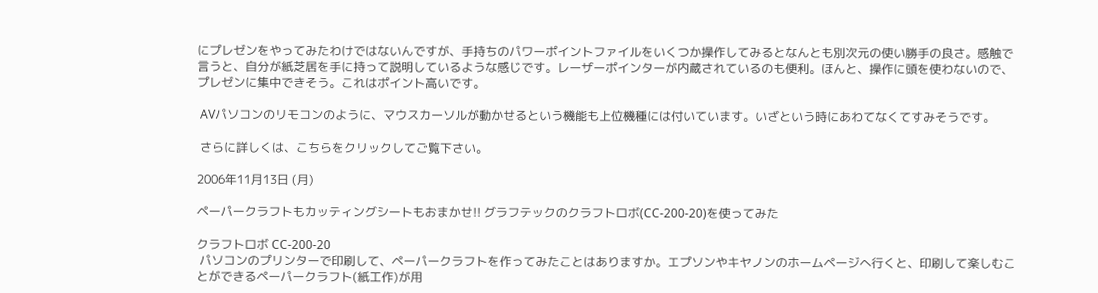にプレゼンをやってみたわけではないんですが、手持ちのパワーポイントファイルをいくつか操作してみるとなんとも別次元の使い勝手の良さ。感触で言うと、自分が紙芝居を手に持って説明しているような感じです。レーザーポインターが内蔵されているのも便利。ほんと、操作に頭を使わないので、プレゼンに集中できそう。これはポイント高いです。

 AVパソコンのリモコンのように、マウスカーソルが動かせるという機能も上位機種には付いています。いざという時にあわてなくてすみそうです。

 さらに詳しくは、こちらをクリックしてご覧下さい。

2006年11月13日 (月)

ペーパークラフトもカッティングシートもおまかせ!! グラフテックのクラフトロボ(CC-200-20)を使ってみた

クラフトロボ CC-200-20
 パソコンのプリンターで印刷して、ペーパークラフトを作ってみたことはありますか。エプソンやキヤノンのホームページへ行くと、印刷して楽しむことができるペーパークラフト(紙工作)が用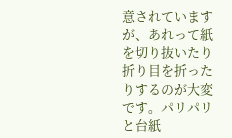意されていますが、あれって紙を切り抜いたり折り目を折ったりするのが大変です。パリパリと台紙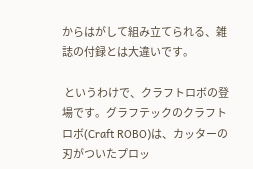からはがして組み立てられる、雑誌の付録とは大違いです。

 というわけで、クラフトロボの登場です。グラフテックのクラフトロボ(Craft ROBO)は、カッターの刃がついたプロッ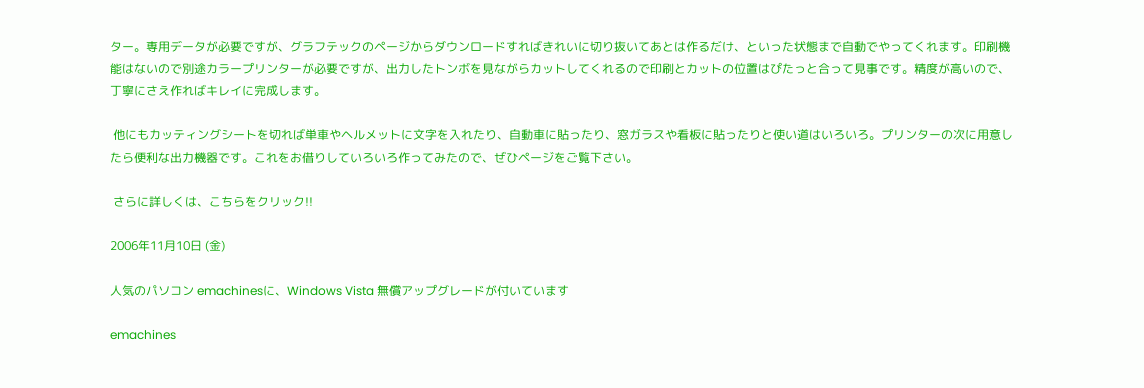ター。専用データが必要ですが、グラフテックのページからダウンロードすればきれいに切り抜いてあとは作るだけ、といった状態まで自動でやってくれます。印刷機能はないので別途カラープリンターが必要ですが、出力したトンボを見ながらカットしてくれるので印刷とカットの位置はぴたっと合って見事です。精度が高いので、丁寧にさえ作ればキレイに完成します。

 他にもカッティングシートを切れば単車やヘルメットに文字を入れたり、自動車に貼ったり、窓ガラスや看板に貼ったりと使い道はいろいろ。プリンターの次に用意したら便利な出力機器です。これをお借りしていろいろ作ってみたので、ぜひページをご覧下さい。

 さらに詳しくは、こちらをクリック!!

2006年11月10日 (金)

人気のパソコン emachinesに、Windows Vista 無償アップグレードが付いています

emachines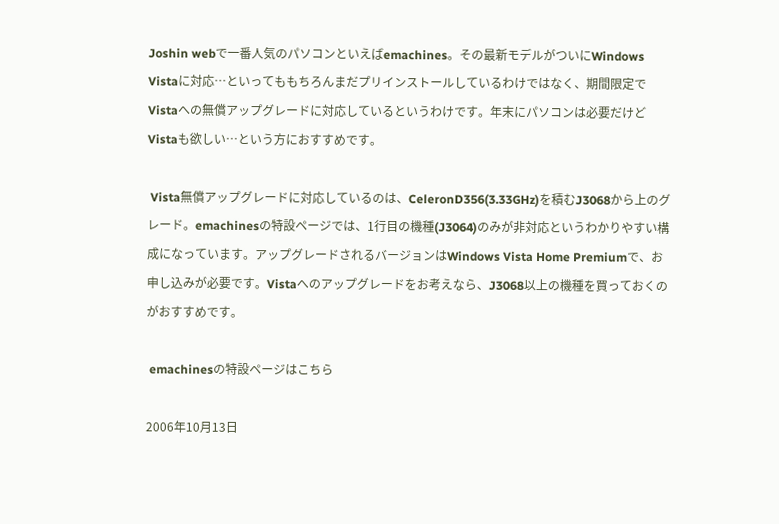Joshin webで一番人気のパソコンといえばemachines。その最新モデルがついにWindows Vistaに対応…といってももちろんまだプリインストールしているわけではなく、期間限定でVistaへの無償アップグレードに対応しているというわけです。年末にパソコンは必要だけどVistaも欲しい…という方におすすめです。

 Vista無償アップグレードに対応しているのは、CeleronD356(3.33GHz)を積むJ3068から上のグレード。emachinesの特設ページでは、1行目の機種(J3064)のみが非対応というわかりやすい構成になっています。アップグレードされるバージョンはWindows Vista Home Premiumで、お申し込みが必要です。Vistaへのアップグレードをお考えなら、J3068以上の機種を買っておくのがおすすめです。

 emachinesの特設ページはこちら

2006年10月13日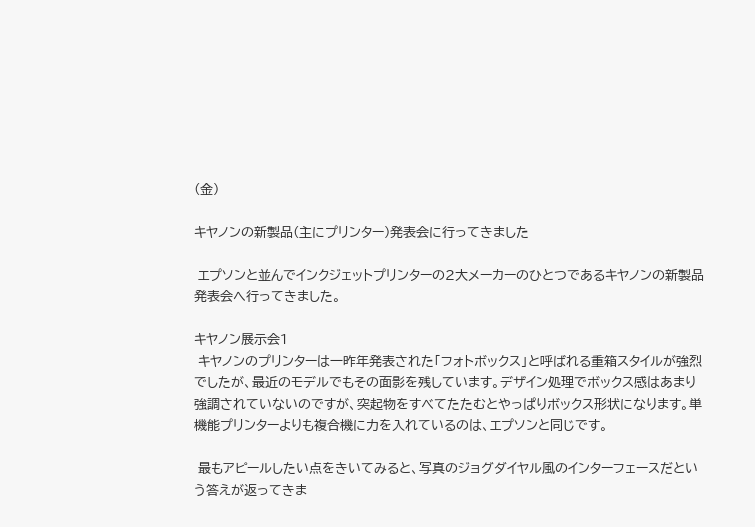(金)

キヤノンの新製品(主にプリンター)発表会に行ってきました

 エプソンと並んでインクジェットプリンターの2大メーカーのひとつであるキヤノンの新製品発表会へ行ってきました。

キヤノン展示会1
 キヤノンのプリンターは一昨年発表された「フォトボックス」と呼ばれる重箱スタイルが強烈でしたが、最近のモデルでもその面影を残しています。デザイン処理でボックス感はあまり強調されていないのですが、突起物をすべてたたむとやっぱりボックス形状になります。単機能プリンターよりも複合機に力を入れているのは、エプソンと同じです。

 最もアピールしたい点をきいてみると、写真のジョグダイヤル風のインターフェースだという答えが返ってきま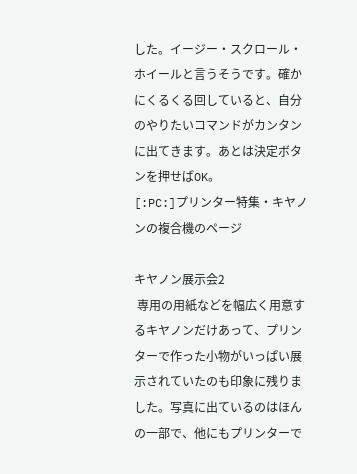した。イージー・スクロール・ホイールと言うそうです。確かにくるくる回していると、自分のやりたいコマンドがカンタンに出てきます。あとは決定ボタンを押せばOK。
[:PC:]プリンター特集・キヤノンの複合機のページ

キヤノン展示会2
 専用の用紙などを幅広く用意するキヤノンだけあって、プリンターで作った小物がいっぱい展示されていたのも印象に残りました。写真に出ているのはほんの一部で、他にもプリンターで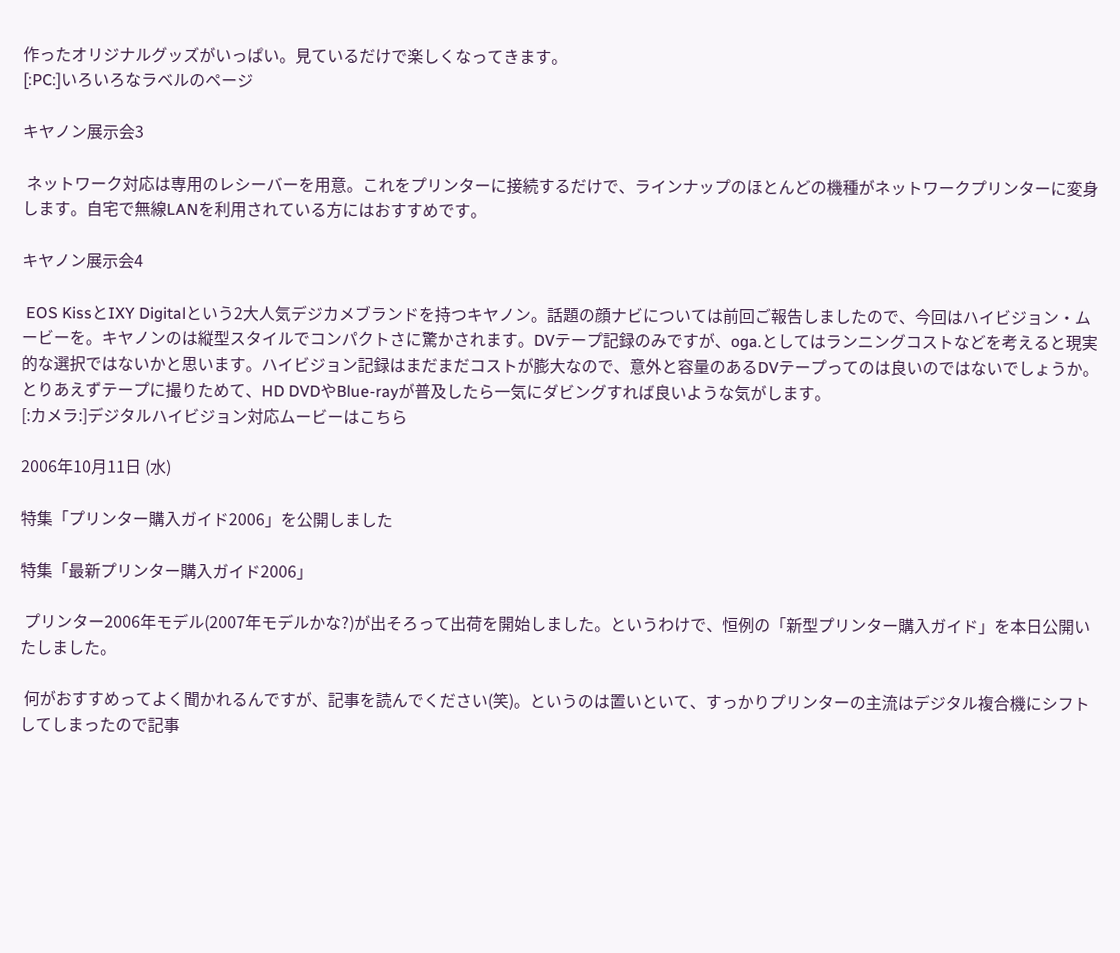作ったオリジナルグッズがいっぱい。見ているだけで楽しくなってきます。
[:PC:]いろいろなラベルのページ

キヤノン展示会3

 ネットワーク対応は専用のレシーバーを用意。これをプリンターに接続するだけで、ラインナップのほとんどの機種がネットワークプリンターに変身します。自宅で無線LANを利用されている方にはおすすめです。

キヤノン展示会4

 EOS KissとIXY Digitalという2大人気デジカメブランドを持つキヤノン。話題の顔ナビについては前回ご報告しましたので、今回はハイビジョン・ムービーを。キヤノンのは縦型スタイルでコンパクトさに驚かされます。DVテープ記録のみですが、oga.としてはランニングコストなどを考えると現実的な選択ではないかと思います。ハイビジョン記録はまだまだコストが膨大なので、意外と容量のあるDVテープってのは良いのではないでしょうか。とりあえずテープに撮りためて、HD DVDやBlue-rayが普及したら一気にダビングすれば良いような気がします。
[:カメラ:]デジタルハイビジョン対応ムービーはこちら

2006年10月11日 (水)

特集「プリンター購入ガイド2006」を公開しました

特集「最新プリンター購入ガイド2006」

 プリンター2006年モデル(2007年モデルかな?)が出そろって出荷を開始しました。というわけで、恒例の「新型プリンター購入ガイド」を本日公開いたしました。

 何がおすすめってよく聞かれるんですが、記事を読んでください(笑)。というのは置いといて、すっかりプリンターの主流はデジタル複合機にシフトしてしまったので記事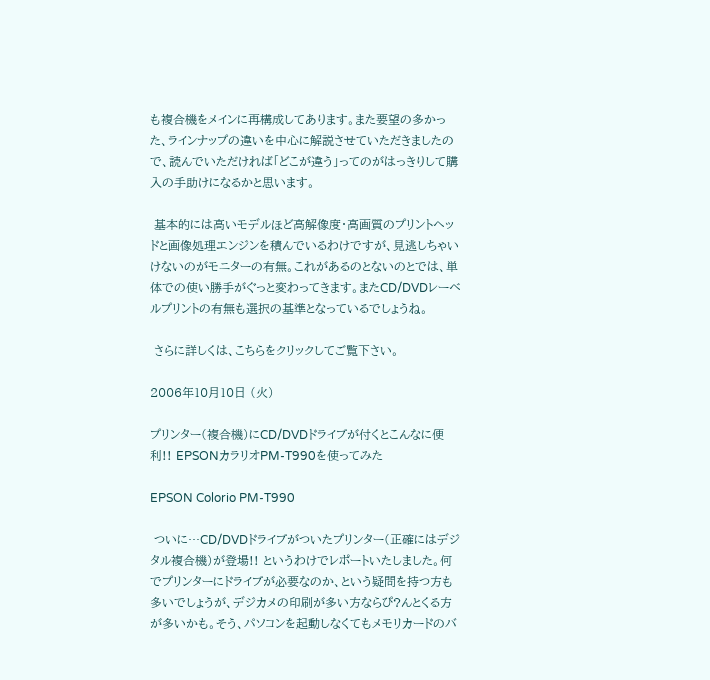も複合機をメインに再構成してあります。また要望の多かった、ラインナップの違いを中心に解説させていただきましたので、読んでいただければ「どこが違う」ってのがはっきりして購入の手助けになるかと思います。

 基本的には高いモデルほど高解像度・高画質のプリントヘッドと画像処理エンジンを積んでいるわけですが、見逃しちゃいけないのがモニターの有無。これがあるのとないのとでは、単体での使い勝手がぐっと変わってきます。またCD/DVDレーベルプリントの有無も選択の基準となっているでしょうね。

 さらに詳しくは、こちらをクリックしてご覧下さい。

2006年10月10日 (火)

プリンター(複合機)にCD/DVDドライブが付くとこんなに便利!! EPSONカラリオPM-T990を使ってみた

EPSON Colorio PM-T990

 ついに…CD/DVDドライブがついたプリンター(正確にはデジタル複合機)が登場!! というわけでレポートいたしました。何でプリンターにドライブが必要なのか、という疑問を持つ方も多いでしょうが、デジカメの印刷が多い方ならぴ?んとくる方が多いかも。そう、パソコンを起動しなくてもメモリカードのバ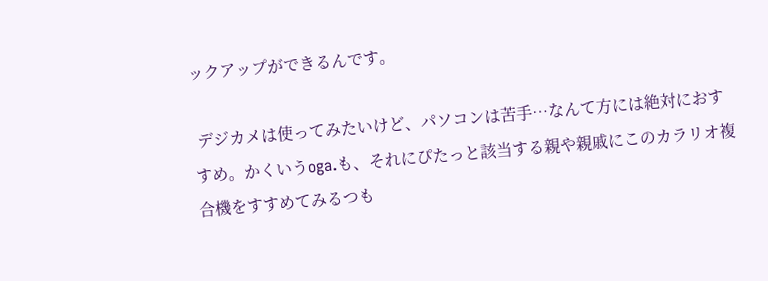ックアップができるんです。

 デジカメは使ってみたいけど、パソコンは苦手…なんて方には絶対におすすめ。かくいうoga.も、それにぴたっと該当する親や親戚にこのカラリオ複合機をすすめてみるつも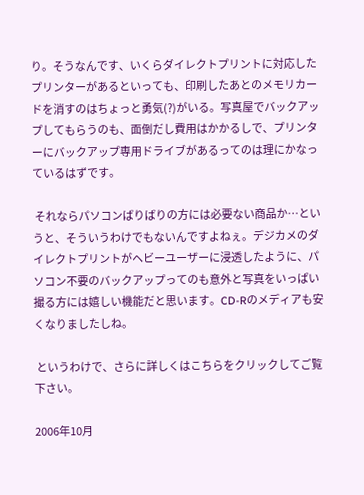り。そうなんです、いくらダイレクトプリントに対応したプリンターがあるといっても、印刷したあとのメモリカードを消すのはちょっと勇気(?)がいる。写真屋でバックアップしてもらうのも、面倒だし費用はかかるしで、プリンターにバックアップ専用ドライブがあるってのは理にかなっているはずです。

 それならパソコンばりばりの方には必要ない商品か…というと、そういうわけでもないんですよねぇ。デジカメのダイレクトプリントがヘビーユーザーに浸透したように、パソコン不要のバックアップってのも意外と写真をいっぱい撮る方には嬉しい機能だと思います。CD-Rのメディアも安くなりましたしね。

 というわけで、さらに詳しくはこちらをクリックしてご覧下さい。

2006年10月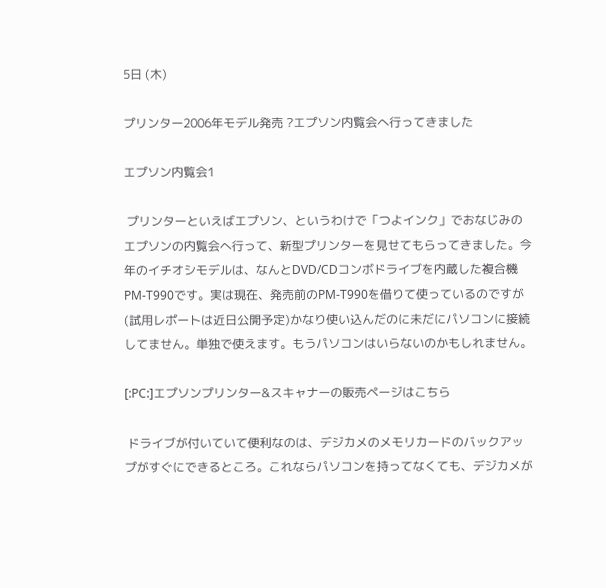5日 (木)

プリンター2006年モデル発売 ?エプソン内覧会へ行ってきました

エプソン内覧会1

 プリンターといえばエプソン、というわけで「つよインク」でおなじみのエプソンの内覧会へ行って、新型プリンターを見せてもらってきました。今年のイチオシモデルは、なんとDVD/CDコンボドライブを内蔵した複合機PM-T990です。実は現在、発売前のPM-T990を借りて使っているのですが(試用レポートは近日公開予定)かなり使い込んだのに未だにパソコンに接続してません。単独で使えます。もうパソコンはいらないのかもしれません。

[:PC:]エプソンプリンター&スキャナーの販売ページはこちら

 ドライブが付いていて便利なのは、デジカメのメモリカードのバックアップがすぐにできるところ。これならパソコンを持ってなくても、デジカメが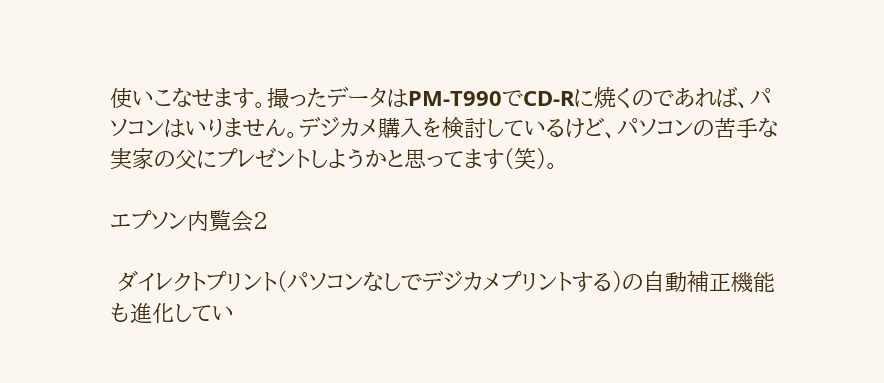使いこなせます。撮ったデータはPM-T990でCD-Rに焼くのであれば、パソコンはいりません。デジカメ購入を検討しているけど、パソコンの苦手な実家の父にプレゼントしようかと思ってます(笑)。

エプソン内覧会2

 ダイレクトプリント(パソコンなしでデジカメプリントする)の自動補正機能も進化してい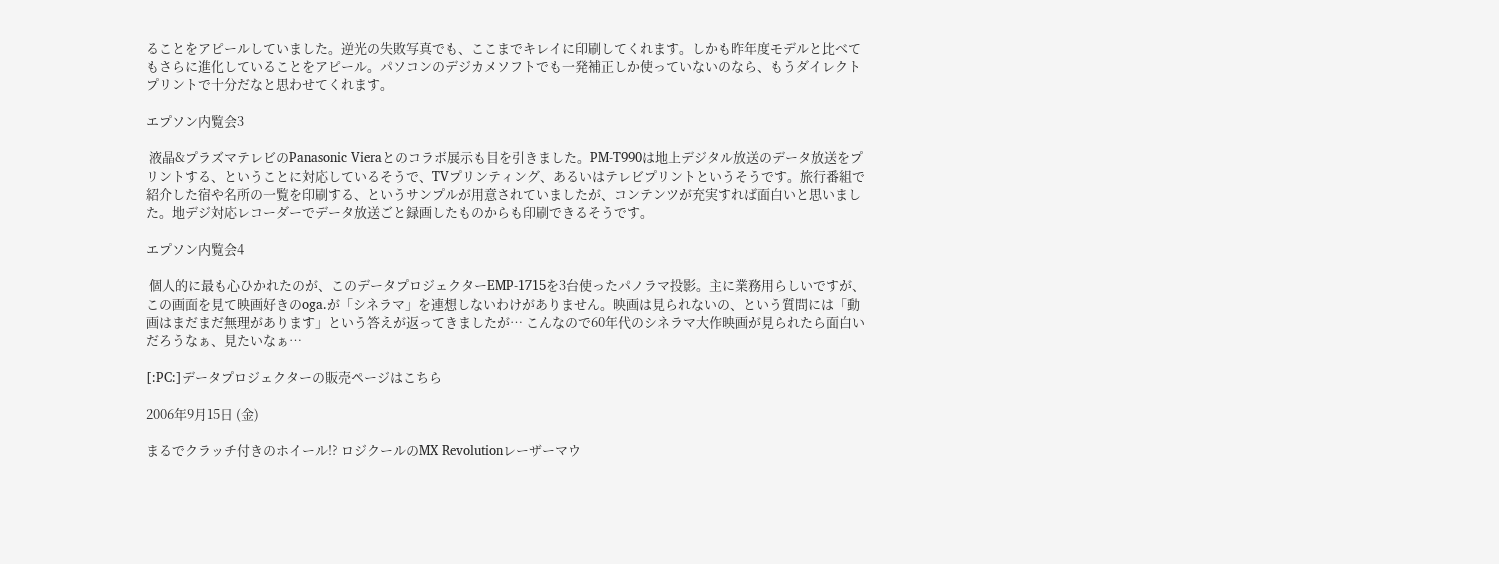ることをアピールしていました。逆光の失敗写真でも、ここまでキレイに印刷してくれます。しかも昨年度モデルと比べてもさらに進化していることをアピール。パソコンのデジカメソフトでも一発補正しか使っていないのなら、もうダイレクトプリントで十分だなと思わせてくれます。

エプソン内覧会3

 液晶&プラズマテレビのPanasonic Vieraとのコラボ展示も目を引きました。PM-T990は地上デジタル放送のデータ放送をプリントする、ということに対応しているそうで、TVプリンティング、あるいはテレビプリントというそうです。旅行番組で紹介した宿や名所の一覧を印刷する、というサンプルが用意されていましたが、コンテンツが充実すれば面白いと思いました。地デジ対応レコーダーでデータ放送ごと録画したものからも印刷できるそうです。

エプソン内覧会4

 個人的に最も心ひかれたのが、このデータプロジェクターEMP-1715を3台使ったパノラマ投影。主に業務用らしいですが、この画面を見て映画好きのoga.が「シネラマ」を連想しないわけがありません。映画は見られないの、という質問には「動画はまだまだ無理があります」という答えが返ってきましたが… こんなので60年代のシネラマ大作映画が見られたら面白いだろうなぁ、見たいなぁ…

[:PC:]データプロジェクターの販売ページはこちら

2006年9月15日 (金)

まるでクラッチ付きのホイール!? ロジクールのMX Revolutionレーザーマウ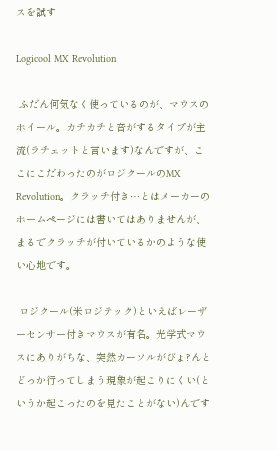スを試す

Logicool MX Revolution

 ふだん何気なく使っているのが、マウスのホイール。カチカチと音がするタイプが主流(ラチェットと言います)なんですが、ここにこだわったのがロジクールのMX Revolution。クラッチ付き…とはメーカーのホームページには書いてはありませんが、まるでクラッチが付いているかのような使い心地です。

 ロジクール(米ロジテック)といえばレーザーセンサー付きマウスが有名。光学式マウスにありがちな、突然カーソルがびょ?んとどっか行ってしまう現象が起こりにくい(というか起こったのを見たことがない)んです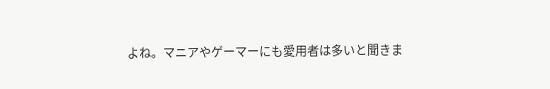よね。マニアやゲーマーにも愛用者は多いと聞きま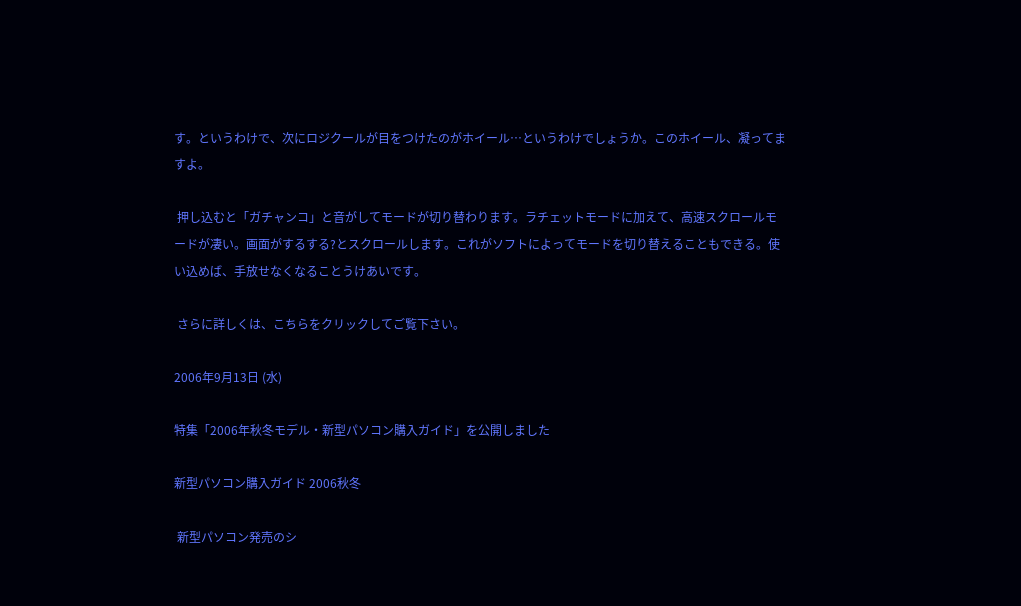す。というわけで、次にロジクールが目をつけたのがホイール…というわけでしょうか。このホイール、凝ってますよ。

 押し込むと「ガチャンコ」と音がしてモードが切り替わります。ラチェットモードに加えて、高速スクロールモードが凄い。画面がするする?とスクロールします。これがソフトによってモードを切り替えることもできる。使い込めば、手放せなくなることうけあいです。

 さらに詳しくは、こちらをクリックしてご覧下さい。

2006年9月13日 (水)

特集「2006年秋冬モデル・新型パソコン購入ガイド」を公開しました

新型パソコン購入ガイド 2006秋冬

 新型パソコン発売のシ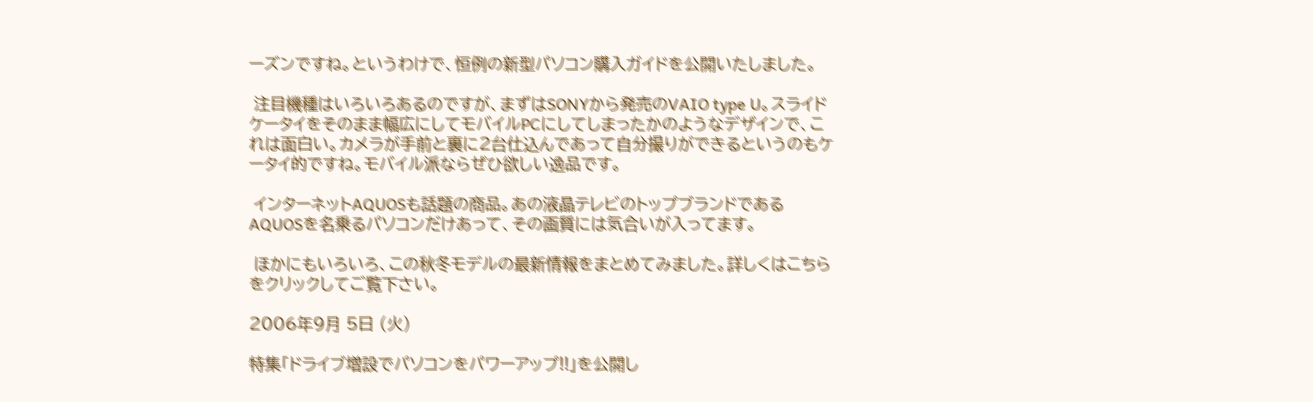ーズンですね。というわけで、恒例の新型パソコン購入ガイドを公開いたしました。

 注目機種はいろいろあるのですが、まずはSONYから発売のVAIO type U。スライドケータイをそのまま幅広にしてモバイルPCにしてしまったかのようなデザインで、これは面白い。カメラが手前と裏に2台仕込んであって自分撮りができるというのもケータイ的ですね。モバイル派ならぜひ欲しい逸品です。

 インターネットAQUOSも話題の商品。あの液晶テレビのトップブランドであるAQUOSを名乗るパソコンだけあって、その画質には気合いが入ってます。

 ほかにもいろいろ、この秋冬モデルの最新情報をまとめてみました。詳しくはこちらをクリックしてご覧下さい。

2006年9月 5日 (火)

特集「ドライブ増設でパソコンをパワーアップ!!」を公開し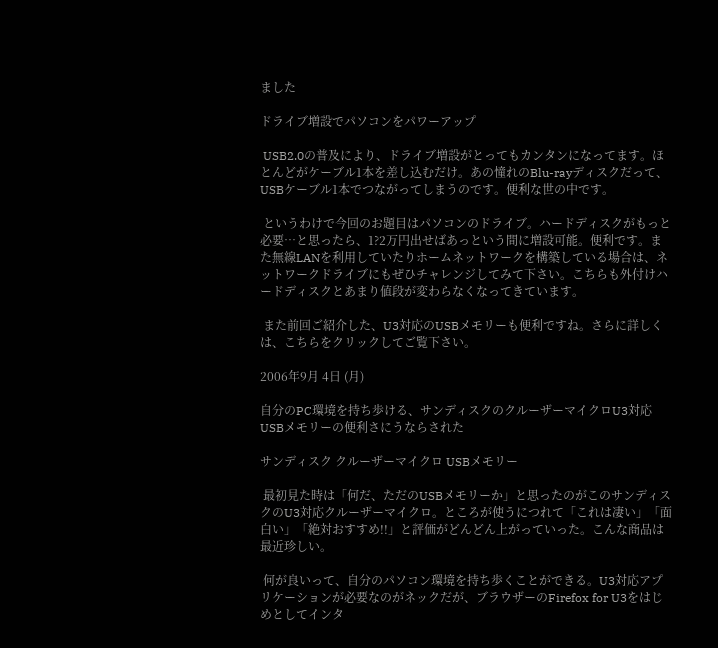ました

ドライブ増設でパソコンをパワーアップ

 USB2.0の普及により、ドライブ増設がとってもカンタンになってます。ほとんどがケーブル1本を差し込むだけ。あの憧れのBlu-rayディスクだって、USBケーブル1本でつながってしまうのです。便利な世の中です。

 というわけで今回のお題目はパソコンのドライブ。ハードディスクがもっと必要…と思ったら、1?2万円出せばあっという間に増設可能。便利です。また無線LANを利用していたりホームネットワークを構築している場合は、ネットワークドライブにもぜひチャレンジしてみて下さい。こちらも外付けハードディスクとあまり値段が変わらなくなってきています。

 また前回ご紹介した、U3対応のUSBメモリーも便利ですね。さらに詳しくは、こちらをクリックしてご覧下さい。

2006年9月 4日 (月)

自分のPC環境を持ち歩ける、サンディスクのクルーザーマイクロU3対応USBメモリーの便利さにうならされた

サンディスク クルーザーマイクロ USBメモリー

 最初見た時は「何だ、ただのUSBメモリーか」と思ったのがこのサンディスクのU3対応クルーザーマイクロ。ところが使うにつれて「これは凄い」「面白い」「絶対おすすめ!!」と評価がどんどん上がっていった。こんな商品は最近珍しい。

 何が良いって、自分のパソコン環境を持ち歩くことができる。U3対応アプリケーションが必要なのがネックだが、ブラウザーのFirefox for U3をはじめとしてインタ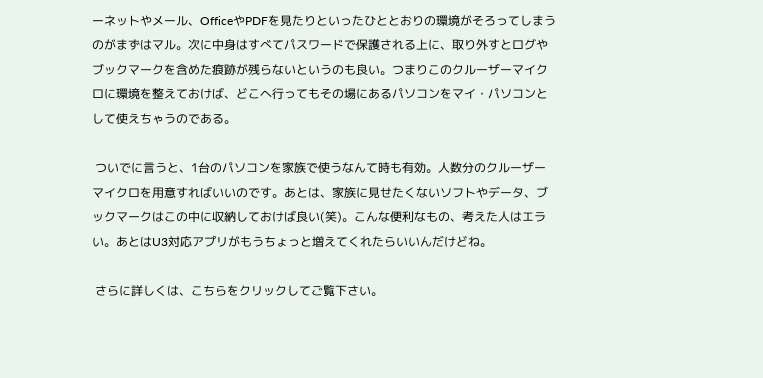ーネットやメール、OfficeやPDFを見たりといったひととおりの環境がそろってしまうのがまずはマル。次に中身はすべてパスワードで保護される上に、取り外すとログやブックマークを含めた痕跡が残らないというのも良い。つまりこのクルーザーマイクロに環境を整えておけば、どこへ行ってもその場にあるパソコンをマイ・パソコンとして使えちゃうのである。

 ついでに言うと、1台のパソコンを家族で使うなんて時も有効。人数分のクルーザーマイクロを用意すればいいのです。あとは、家族に見せたくないソフトやデータ、ブックマークはこの中に収納しておけば良い(笑)。こんな便利なもの、考えた人はエラい。あとはU3対応アプリがもうちょっと増えてくれたらいいんだけどね。

 さらに詳しくは、こちらをクリックしてご覧下さい。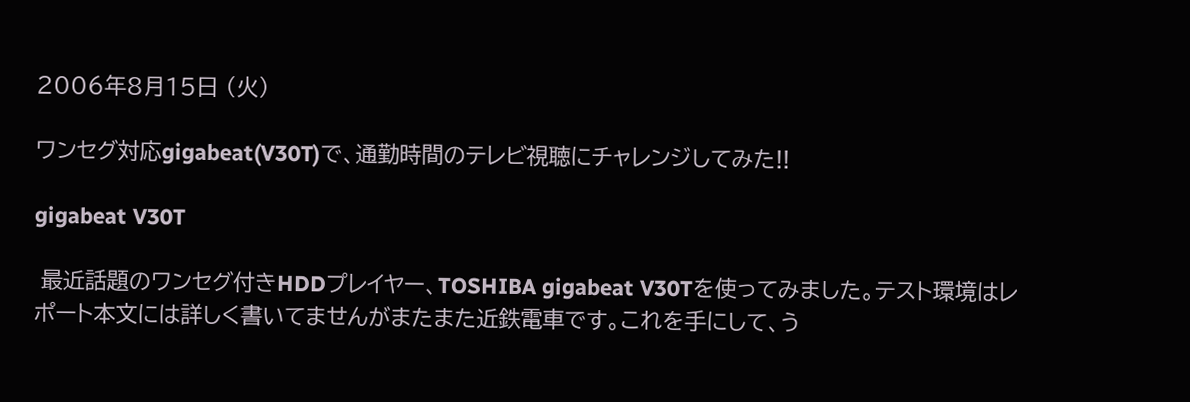2006年8月15日 (火)

ワンセグ対応gigabeat(V30T)で、通勤時間のテレビ視聴にチャレンジしてみた!!

gigabeat V30T

 最近話題のワンセグ付きHDDプレイヤー、TOSHIBA gigabeat V30Tを使ってみました。テスト環境はレポート本文には詳しく書いてませんがまたまた近鉄電車です。これを手にして、う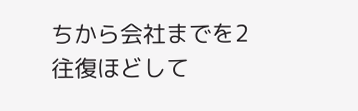ちから会社までを2往復ほどして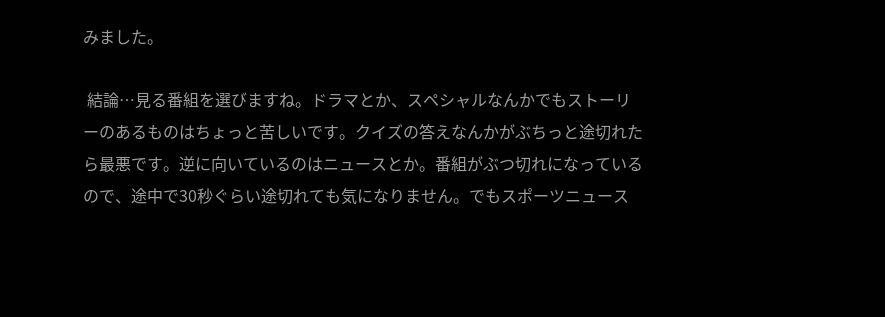みました。

 結論…見る番組を選びますね。ドラマとか、スペシャルなんかでもストーリーのあるものはちょっと苦しいです。クイズの答えなんかがぶちっと途切れたら最悪です。逆に向いているのはニュースとか。番組がぶつ切れになっているので、途中で30秒ぐらい途切れても気になりません。でもスポーツニュース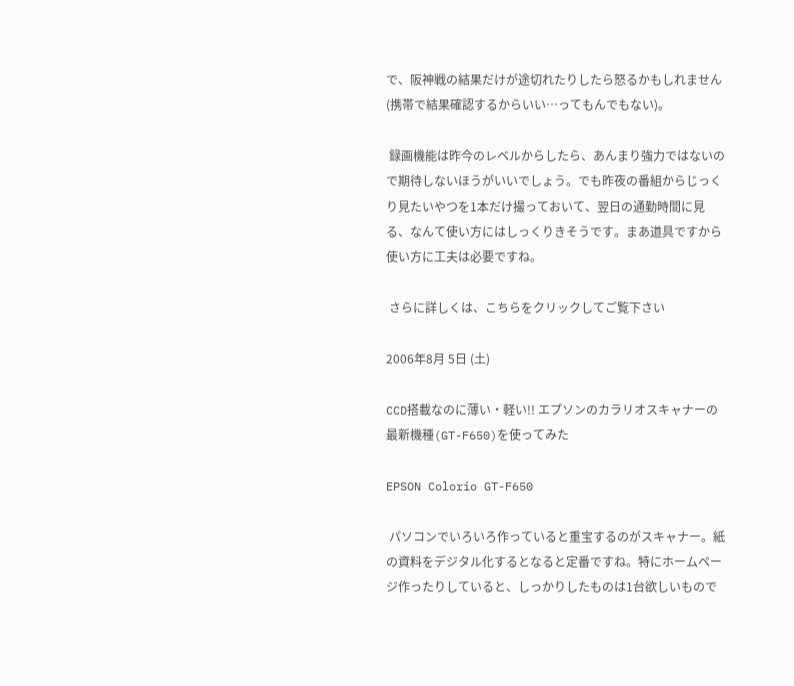で、阪神戦の結果だけが途切れたりしたら怒るかもしれません(携帯で結果確認するからいい…ってもんでもない)。

 録画機能は昨今のレベルからしたら、あんまり強力ではないので期待しないほうがいいでしょう。でも昨夜の番組からじっくり見たいやつを1本だけ撮っておいて、翌日の通勤時間に見る、なんて使い方にはしっくりきそうです。まあ道具ですから使い方に工夫は必要ですね。

 さらに詳しくは、こちらをクリックしてご覧下さい

2006年8月 5日 (土)

CCD搭載なのに薄い・軽い!! エプソンのカラリオスキャナーの最新機種(GT-F650)を使ってみた

EPSON Colorio GT-F650

 パソコンでいろいろ作っていると重宝するのがスキャナー。紙の資料をデジタル化するとなると定番ですね。特にホームページ作ったりしていると、しっかりしたものは1台欲しいもので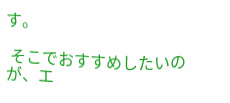す。

 そこでおすすめしたいのが、エ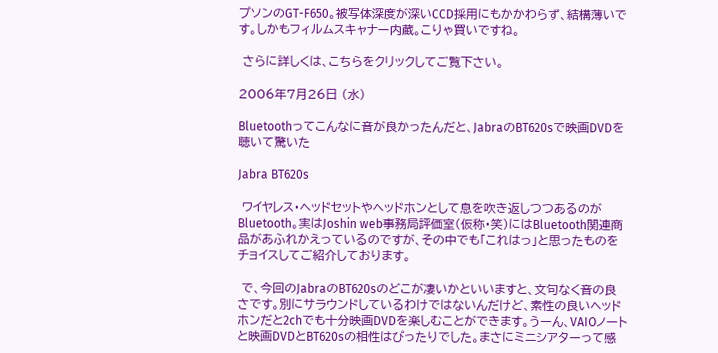プソンのGT-F650。被写体深度が深いCCD採用にもかかわらず、結構薄いです。しかもフィルムスキャナー内蔵。こりゃ買いですね。

 さらに詳しくは、こちらをクリックしてご覧下さい。

2006年7月26日 (水)

Bluetoothってこんなに音が良かったんだと、JabraのBT620sで映画DVDを聴いて驚いた

Jabra BT620s

 ワイヤレス・ヘッドセットやヘッドホンとして息を吹き返しつつあるのが Bluetooth。実はJoshin web事務局評価室(仮称・笑)にはBluetooth関連商品があふれかえっているのですが、その中でも「これはっ」と思ったものをチョイスしてご紹介しております。

 で、今回のJabraのBT620sのどこが凄いかといいますと、文句なく音の良さです。別にサラウンドしているわけではないんだけど、素性の良いヘッドホンだと2chでも十分映画DVDを楽しむことができます。うーん、VAIOノートと映画DVDとBT620sの相性はぴったりでした。まさにミニシアターって感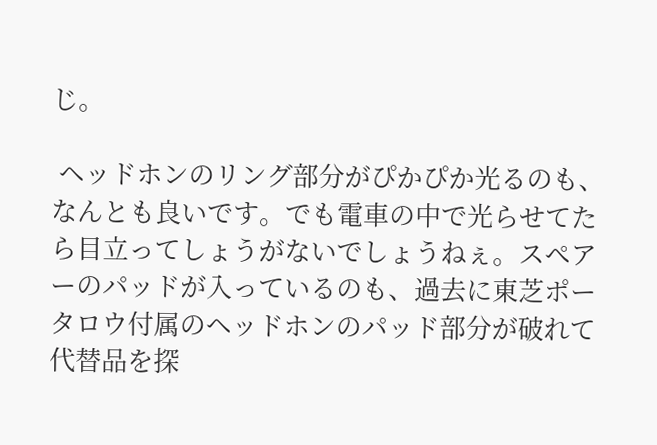じ。

 ヘッドホンのリング部分がぴかぴか光るのも、なんとも良いです。でも電車の中で光らせてたら目立ってしょうがないでしょうねぇ。スペアーのパッドが入っているのも、過去に東芝ポータロウ付属のヘッドホンのパッド部分が破れて代替品を探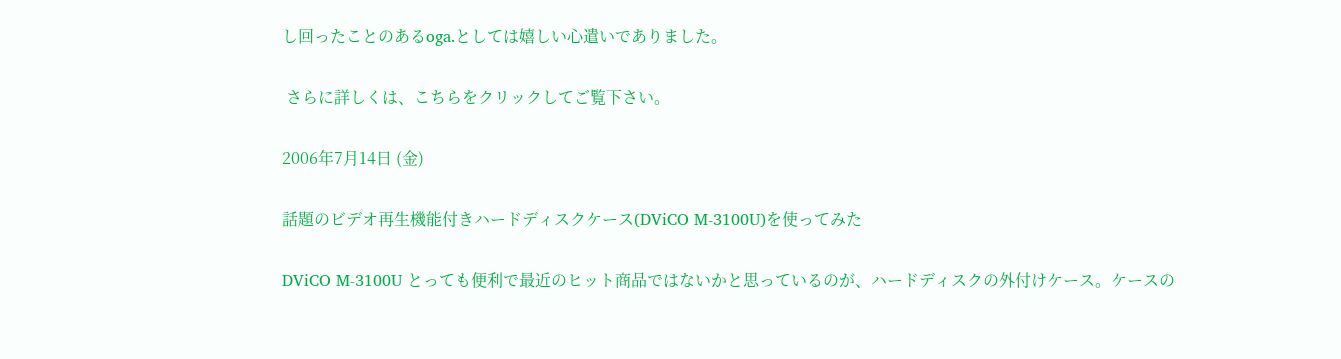し回ったことのあるoga.としては嬉しい心遣いでありました。

 さらに詳しくは、こちらをクリックしてご覧下さい。

2006年7月14日 (金)

話題のビデオ再生機能付きハードディスクケース(DViCO M-3100U)を使ってみた

DViCO M-3100U とっても便利で最近のヒット商品ではないかと思っているのが、ハードディスクの外付けケース。ケースの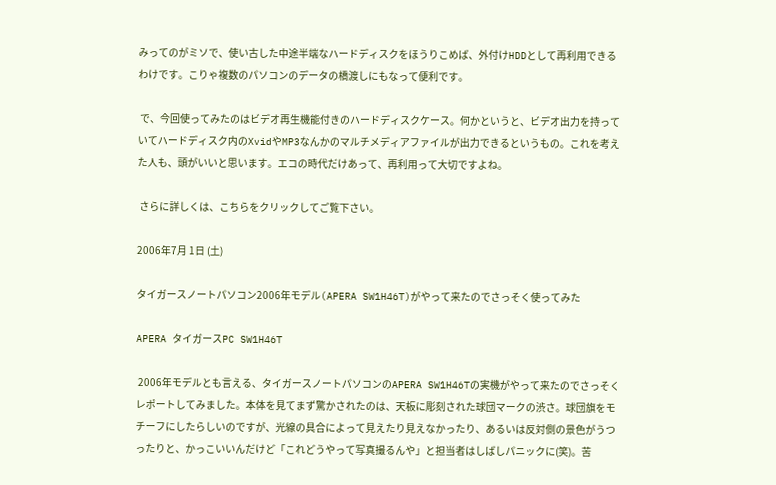みってのがミソで、使い古した中途半端なハードディスクをほうりこめば、外付けHDDとして再利用できるわけです。こりゃ複数のパソコンのデータの橋渡しにもなって便利です。

 で、今回使ってみたのはビデオ再生機能付きのハードディスクケース。何かというと、ビデオ出力を持っていてハードディスク内のXvidやMP3なんかのマルチメディアファイルが出力できるというもの。これを考えた人も、頭がいいと思います。エコの時代だけあって、再利用って大切ですよね。

 さらに詳しくは、こちらをクリックしてご覧下さい。

2006年7月 1日 (土)

タイガースノートパソコン2006年モデル(APERA SW1H46T)がやって来たのでさっそく使ってみた

APERA タイガースPC SW1H46T

 2006年モデルとも言える、タイガースノートパソコンのAPERA SW1H46Tの実機がやって来たのでさっそくレポートしてみました。本体を見てまず驚かされたのは、天板に彫刻された球団マークの渋さ。球団旗をモチーフにしたらしいのですが、光線の具合によって見えたり見えなかったり、あるいは反対側の景色がうつったりと、かっこいいんだけど「これどうやって写真撮るんや」と担当者はしばしパニックに(笑)。苦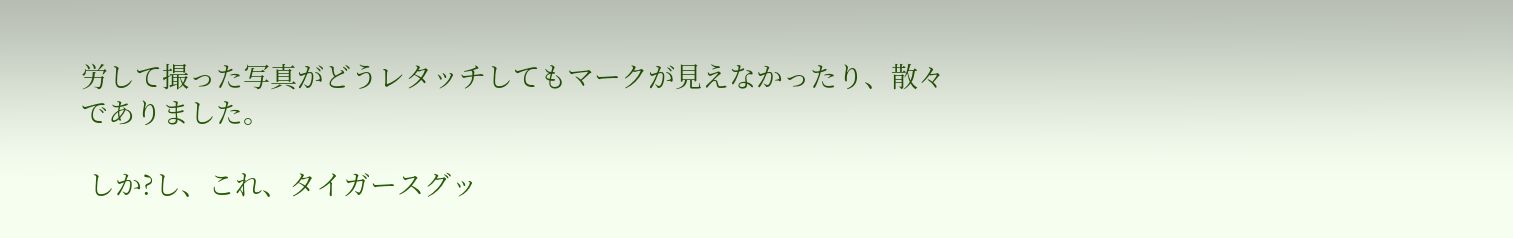労して撮った写真がどうレタッチしてもマークが見えなかったり、散々でありました。

 しか?し、これ、タイガースグッ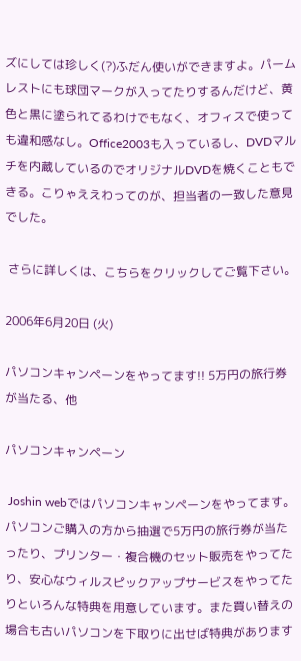ズにしては珍しく(?)ふだん使いができますよ。パームレストにも球団マークが入ってたりするんだけど、黄色と黒に塗られてるわけでもなく、オフィスで使っても違和感なし。Office2003も入っているし、DVDマルチを内蔵しているのでオリジナルDVDを焼くこともできる。こりゃええわってのが、担当者の一致した意見でした。

 さらに詳しくは、こちらをクリックしてご覧下さい。

2006年6月20日 (火)

パソコンキャンペーンをやってます!! 5万円の旅行券が当たる、他

パソコンキャンペーン

 Joshin webではパソコンキャンペーンをやってます。パソコンご購入の方から抽選で5万円の旅行券が当たったり、プリンター・複合機のセット販売をやってたり、安心なウィルスピックアップサービスをやってたりといろんな特典を用意しています。また買い替えの場合も古いパソコンを下取りに出せば特典があります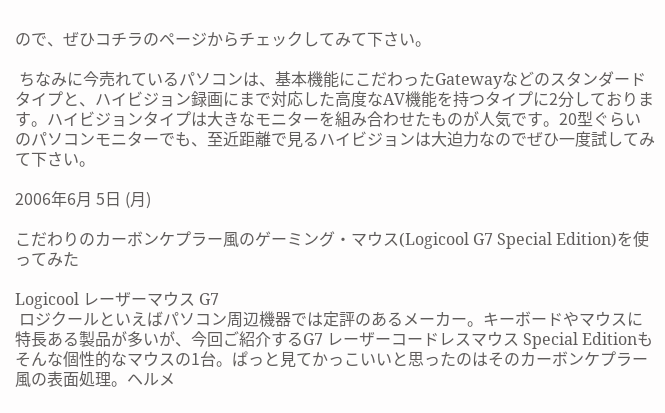ので、ぜひコチラのページからチェックしてみて下さい。

 ちなみに今売れているパソコンは、基本機能にこだわったGatewayなどのスタンダードタイプと、ハイビジョン録画にまで対応した高度なAV機能を持つタイプに2分しております。ハイビジョンタイプは大きなモニターを組み合わせたものが人気です。20型ぐらいのパソコンモニターでも、至近距離で見るハイビジョンは大迫力なのでぜひ一度試してみて下さい。

2006年6月 5日 (月)

こだわりのカーボンケプラー風のゲーミング・マウス(Logicool G7 Special Edition)を使ってみた

Logicool レーザーマウス G7
 ロジクールといえばパソコン周辺機器では定評のあるメーカー。キーボードやマウスに特長ある製品が多いが、今回ご紹介するG7 レーザーコードレスマウス Special Editionもそんな個性的なマウスの1台。ぱっと見てかっこいいと思ったのはそのカーボンケプラー風の表面処理。ヘルメ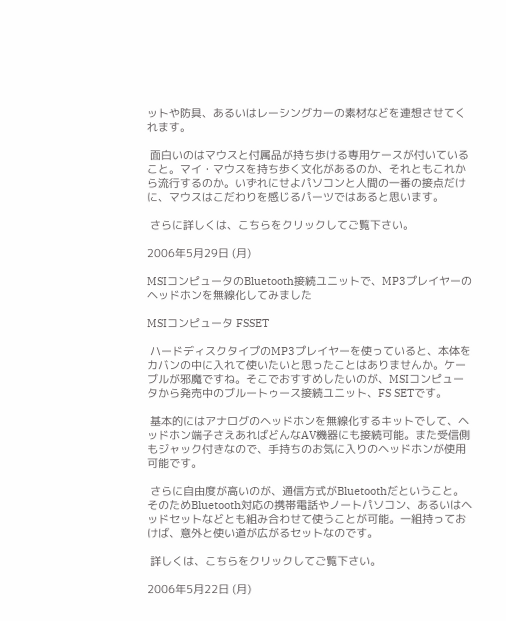ットや防具、あるいはレーシングカーの素材などを連想させてくれます。

 面白いのはマウスと付属品が持ち歩ける専用ケースが付いていること。マイ・マウスを持ち歩く文化があるのか、それともこれから流行するのか。いずれにせよパソコンと人間の一番の接点だけに、マウスはこだわりを感じるパーツではあると思います。

 さらに詳しくは、こちらをクリックしてご覧下さい。

2006年5月29日 (月)

MSIコンピュータのBluetooth接続ユニットで、MP3プレイヤーのヘッドホンを無線化してみました

MSIコンピュータ FSSET

 ハードディスクタイプのMP3プレイヤーを使っていると、本体をカバンの中に入れて使いたいと思ったことはありませんか。ケーブルが邪魔ですね。そこでおすすめしたいのが、MSIコンピュータから発売中のブルートゥース接続ユニット、FS SETです。

 基本的にはアナログのヘッドホンを無線化するキットでして、ヘッドホン端子さえあればどんなAV機器にも接続可能。また受信側もジャック付きなので、手持ちのお気に入りのヘッドホンが使用可能です。

 さらに自由度が高いのが、通信方式がBluetoothだということ。そのためBluetooth対応の携帯電話やノートパソコン、あるいはヘッドセットなどとも組み合わせて使うことが可能。一組持っておけば、意外と使い道が広がるセットなのです。

 詳しくは、こちらをクリックしてご覧下さい。

2006年5月22日 (月)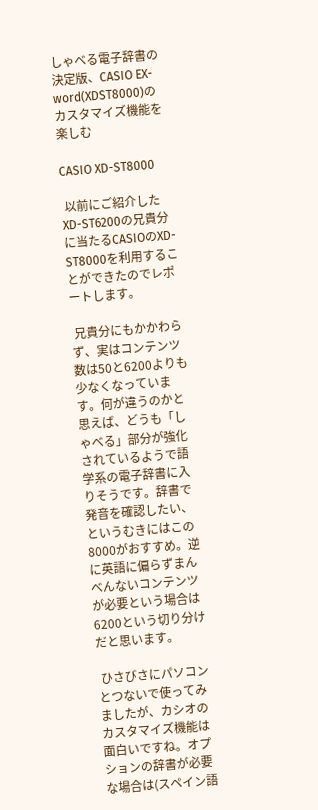しゃべる電子辞書の決定版、CASIO EX-word(XDST8000)のカスタマイズ機能を楽しむ

CASIO XD-ST8000

 以前にご紹介したXD-ST6200の兄貴分に当たるCASIOのXD-ST8000を利用することができたのでレポートします。

 兄貴分にもかかわらず、実はコンテンツ数は50と6200よりも少なくなっています。何が違うのかと思えば、どうも「しゃべる」部分が強化されているようで語学系の電子辞書に入りそうです。辞書で発音を確認したい、というむきにはこの8000がおすすめ。逆に英語に偏らずまんべんないコンテンツが必要という場合は6200という切り分けだと思います。

 ひさびさにパソコンとつないで使ってみましたが、カシオのカスタマイズ機能は面白いですね。オプションの辞書が必要な場合は(スペイン語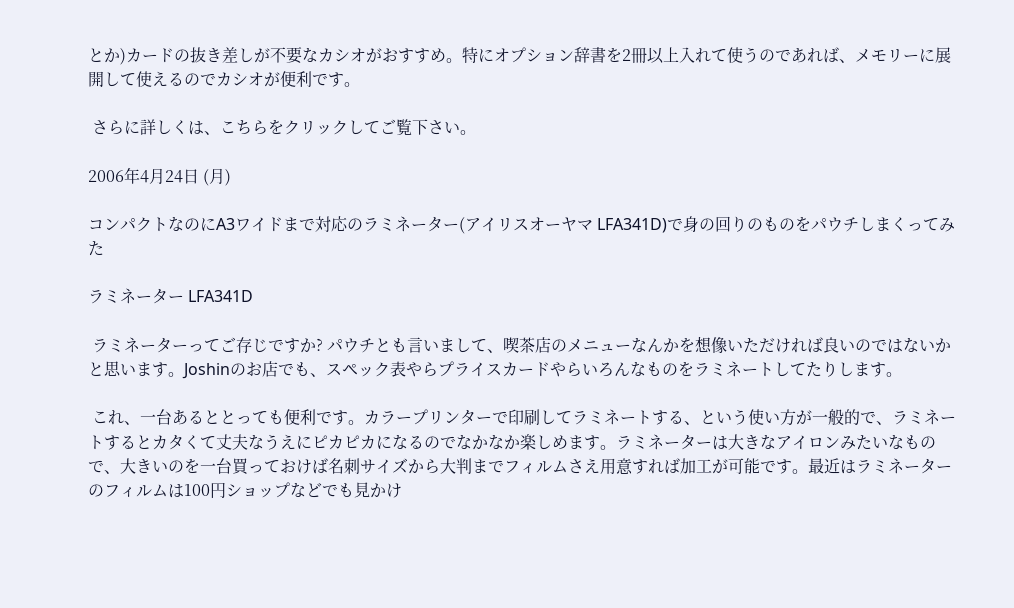とか)カードの抜き差しが不要なカシオがおすすめ。特にオプション辞書を2冊以上入れて使うのであれば、メモリーに展開して使えるのでカシオが便利です。

 さらに詳しくは、こちらをクリックしてご覧下さい。

2006年4月24日 (月)

コンパクトなのにA3ワイドまで対応のラミネーター(アイリスオーヤマ LFA341D)で身の回りのものをパウチしまくってみた

ラミネーター LFA341D

 ラミネーターってご存じですか? パウチとも言いまして、喫茶店のメニューなんかを想像いただければ良いのではないかと思います。Joshinのお店でも、スペック表やらプライスカードやらいろんなものをラミネートしてたりします。

 これ、一台あるととっても便利です。カラープリンターで印刷してラミネートする、という使い方が一般的で、ラミネートするとカタくて丈夫なうえにピカピカになるのでなかなか楽しめます。ラミネーターは大きなアイロンみたいなもので、大きいのを一台買っておけば名刺サイズから大判までフィルムさえ用意すれば加工が可能です。最近はラミネーターのフィルムは100円ショップなどでも見かけ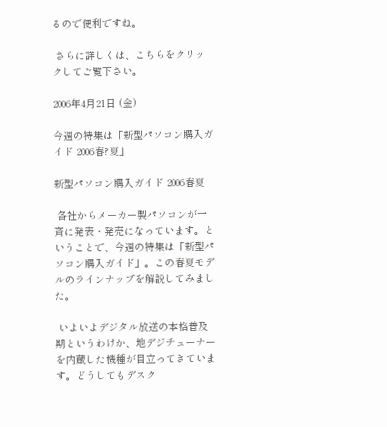るので便利ですね。

 さらに詳しくは、こちらをクリックしてご覧下さい。

2006年4月21日 (金)

今週の特集は「新型パソコン購入ガイド 2006春?夏」

新型パソコン購入ガイド 2006春夏

 各社からメーカー製パソコンが一斉に発表・発売になっています。ということで、今週の特集は「新型パソコン購入ガイド」。この春夏モデルのラインナップを解説してみました。

 いよいよデジタル放送の本格普及期というわけか、地デジチューナーを内蔵した機種が目立ってきています。どうしてもデスク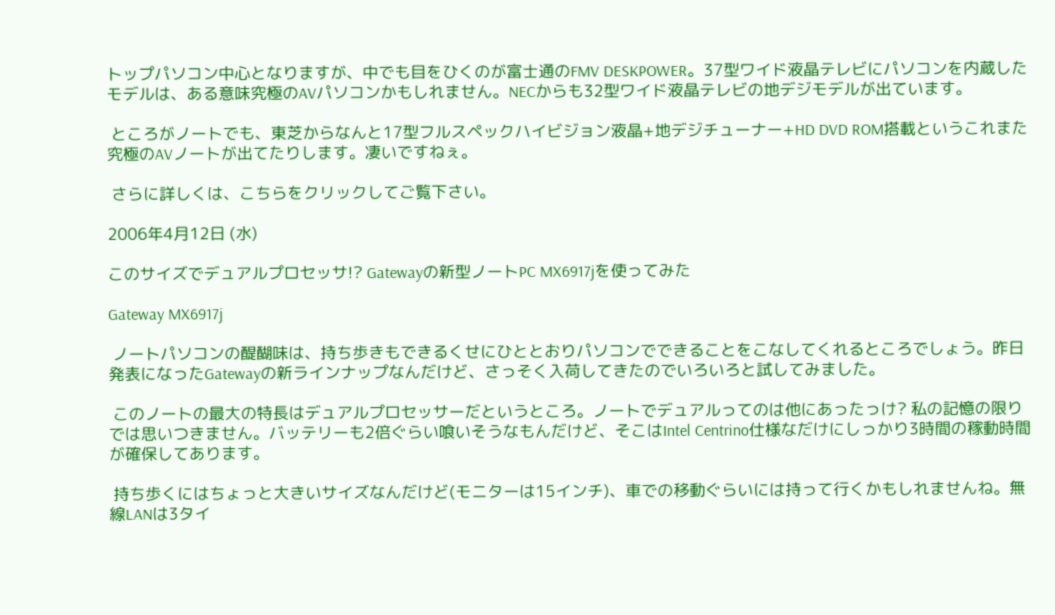トップパソコン中心となりますが、中でも目をひくのが富士通のFMV DESKPOWER。37型ワイド液晶テレビにパソコンを内蔵したモデルは、ある意味究極のAVパソコンかもしれません。NECからも32型ワイド液晶テレビの地デジモデルが出ています。

 ところがノートでも、東芝からなんと17型フルスペックハイビジョン液晶+地デジチューナー+HD DVD ROM搭載というこれまた究極のAVノートが出てたりします。凄いですねぇ。

 さらに詳しくは、こちらをクリックしてご覧下さい。

2006年4月12日 (水)

このサイズでデュアルプロセッサ!? Gatewayの新型ノートPC MX6917jを使ってみた

Gateway MX6917j

 ノートパソコンの醍醐味は、持ち歩きもできるくせにひととおりパソコンでできることをこなしてくれるところでしょう。昨日発表になったGatewayの新ラインナップなんだけど、さっそく入荷してきたのでいろいろと試してみました。

 このノートの最大の特長はデュアルプロセッサーだというところ。ノートでデュアルってのは他にあったっけ? 私の記憶の限りでは思いつきません。バッテリーも2倍ぐらい喰いそうなもんだけど、そこはIntel Centrino仕様なだけにしっかり3時間の稼動時間が確保してあります。

 持ち歩くにはちょっと大きいサイズなんだけど(モニターは15インチ)、車での移動ぐらいには持って行くかもしれませんね。無線LANは3タイ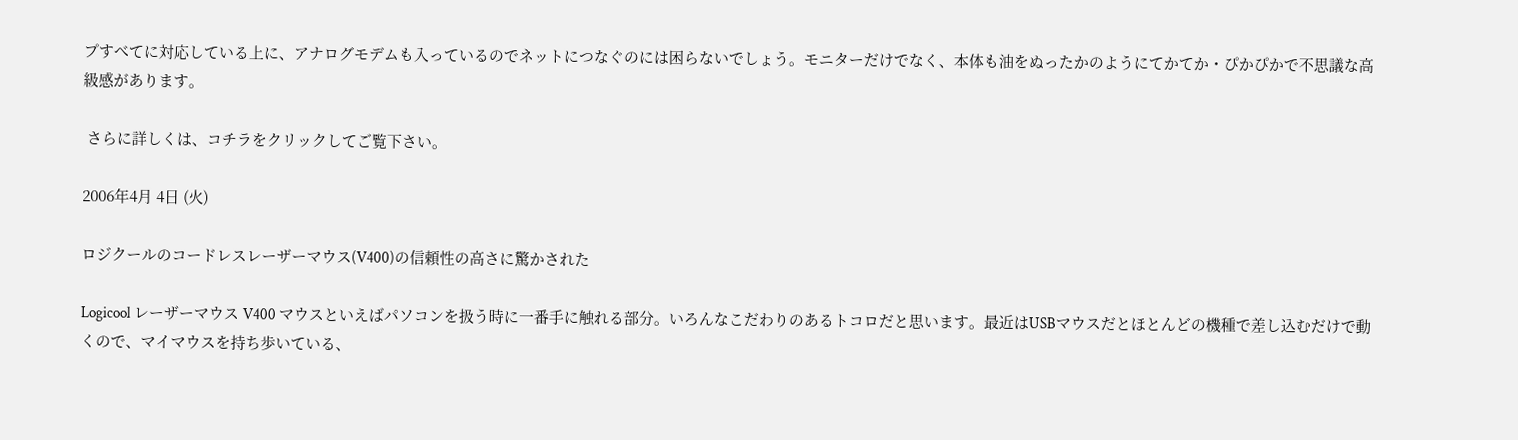プすべてに対応している上に、アナログモデムも入っているのでネットにつなぐのには困らないでしょう。モニターだけでなく、本体も油をぬったかのようにてかてか・ぴかぴかで不思議な高級感があります。

 さらに詳しくは、コチラをクリックしてご覧下さい。

2006年4月 4日 (火)

ロジクールのコードレスレーザーマウス(V400)の信頼性の高さに驚かされた

Logicool レーザーマウス V400 マウスといえばパソコンを扱う時に一番手に触れる部分。いろんなこだわりのあるトコロだと思います。最近はUSBマウスだとほとんどの機種で差し込むだけで動くので、マイマウスを持ち歩いている、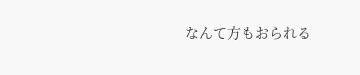なんて方もおられる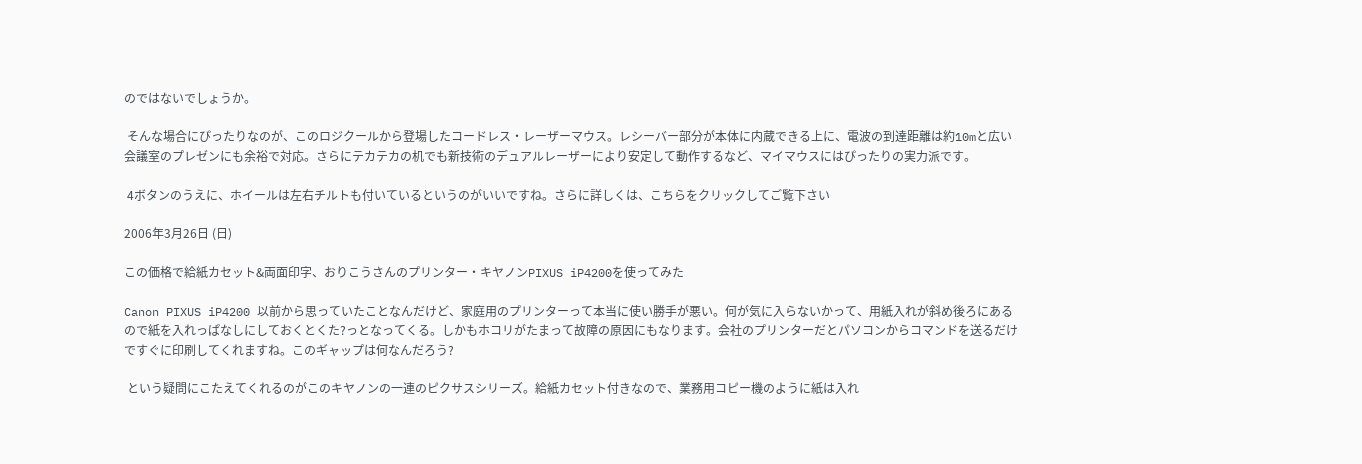のではないでしょうか。

 そんな場合にぴったりなのが、このロジクールから登場したコードレス・レーザーマウス。レシーバー部分が本体に内蔵できる上に、電波の到達距離は約10mと広い会議室のプレゼンにも余裕で対応。さらにテカテカの机でも新技術のデュアルレーザーにより安定して動作するなど、マイマウスにはぴったりの実力派です。

 4ボタンのうえに、ホイールは左右チルトも付いているというのがいいですね。さらに詳しくは、こちらをクリックしてご覧下さい

2006年3月26日 (日)

この価格で給紙カセット&両面印字、おりこうさんのプリンター・キヤノンPIXUS iP4200を使ってみた

Canon PIXUS iP4200 以前から思っていたことなんだけど、家庭用のプリンターって本当に使い勝手が悪い。何が気に入らないかって、用紙入れが斜め後ろにあるので紙を入れっぱなしにしておくとくた?っとなってくる。しかもホコリがたまって故障の原因にもなります。会社のプリンターだとパソコンからコマンドを送るだけですぐに印刷してくれますね。このギャップは何なんだろう?

 という疑問にこたえてくれるのがこのキヤノンの一連のピクサスシリーズ。給紙カセット付きなので、業務用コピー機のように紙は入れ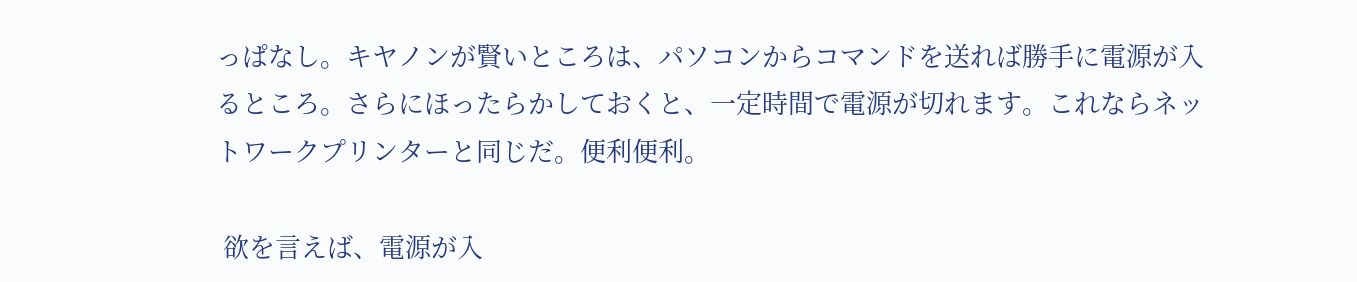っぱなし。キヤノンが賢いところは、パソコンからコマンドを送れば勝手に電源が入るところ。さらにほったらかしておくと、一定時間で電源が切れます。これならネットワークプリンターと同じだ。便利便利。

 欲を言えば、電源が入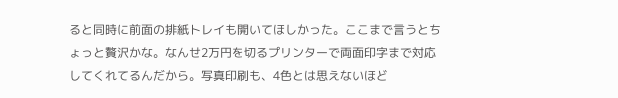ると同時に前面の排紙トレイも開いてほしかった。ここまで言うとちょっと贅沢かな。なんせ2万円を切るプリンターで両面印字まで対応してくれてるんだから。写真印刷も、4色とは思えないほど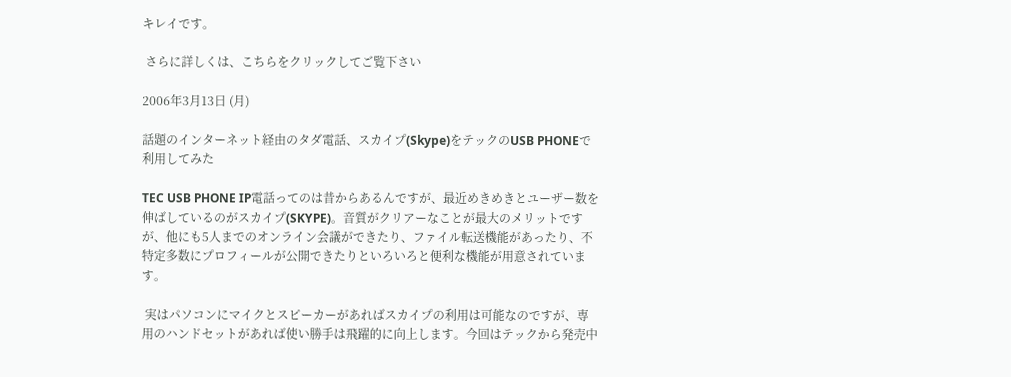キレイです。

 さらに詳しくは、こちらをクリックしてご覧下さい

2006年3月13日 (月)

話題のインターネット経由のタダ電話、スカイプ(Skype)をテックのUSB PHONEで利用してみた

TEC USB PHONE IP電話ってのは昔からあるんですが、最近めきめきとユーザー数を伸ばしているのがスカイプ(SKYPE)。音質がクリアーなことが最大のメリットですが、他にも5人までのオンライン会議ができたり、ファイル転送機能があったり、不特定多数にプロフィールが公開できたりといろいろと便利な機能が用意されています。

 実はパソコンにマイクとスピーカーがあればスカイプの利用は可能なのですが、専用のハンドセットがあれば使い勝手は飛躍的に向上します。今回はテックから発売中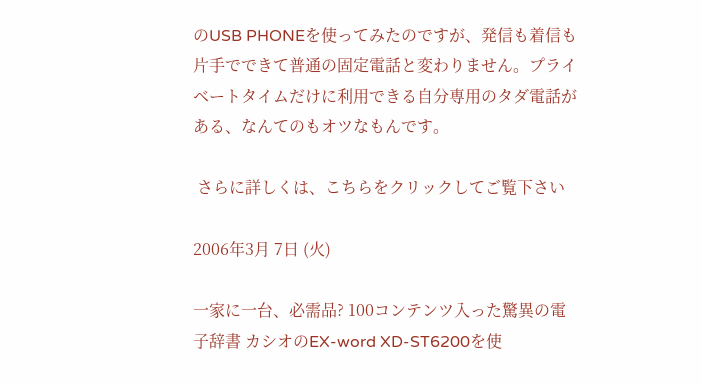のUSB PHONEを使ってみたのですが、発信も着信も片手でできて普通の固定電話と変わりません。プライベートタイムだけに利用できる自分専用のタダ電話がある、なんてのもオツなもんです。

 さらに詳しくは、こちらをクリックしてご覧下さい

2006年3月 7日 (火)

一家に一台、必需品? 100コンテンツ入った驚異の電子辞書 カシオのEX-word XD-ST6200を使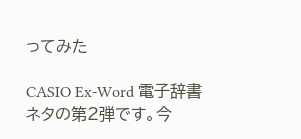ってみた

CASIO Ex-Word 電子辞書ネタの第2弾です。今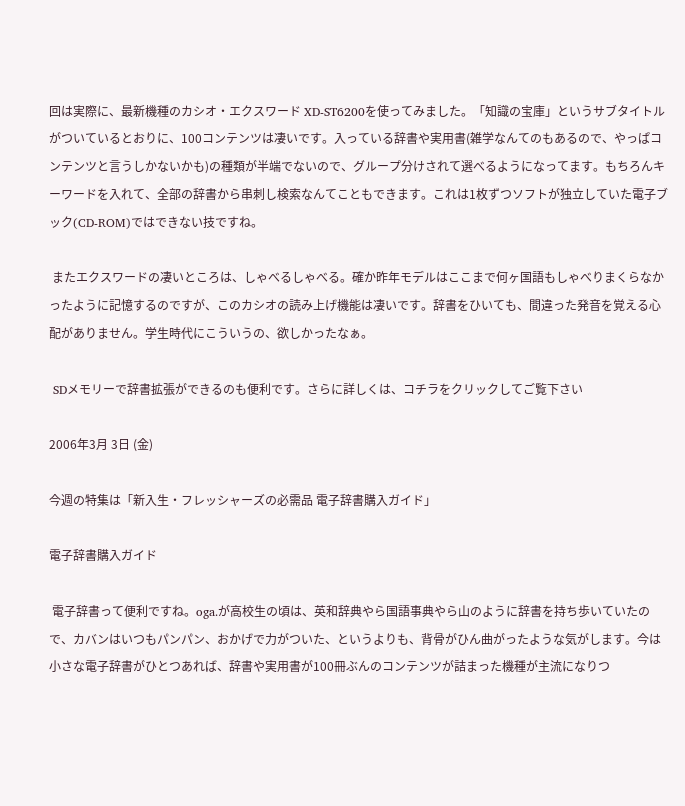回は実際に、最新機種のカシオ・エクスワード XD-ST6200を使ってみました。「知識の宝庫」というサブタイトルがついているとおりに、100コンテンツは凄いです。入っている辞書や実用書(雑学なんてのもあるので、やっぱコンテンツと言うしかないかも)の種類が半端でないので、グループ分けされて選べるようになってます。もちろんキーワードを入れて、全部の辞書から串刺し検索なんてこともできます。これは1枚ずつソフトが独立していた電子ブック(CD-ROM)ではできない技ですね。

 またエクスワードの凄いところは、しゃべるしゃべる。確か昨年モデルはここまで何ヶ国語もしゃべりまくらなかったように記憶するのですが、このカシオの読み上げ機能は凄いです。辞書をひいても、間違った発音を覚える心配がありません。学生時代にこういうの、欲しかったなぁ。

 SDメモリーで辞書拡張ができるのも便利です。さらに詳しくは、コチラをクリックしてご覧下さい

2006年3月 3日 (金)

今週の特集は「新入生・フレッシャーズの必需品 電子辞書購入ガイド」

電子辞書購入ガイド

 電子辞書って便利ですね。oga.が高校生の頃は、英和辞典やら国語事典やら山のように辞書を持ち歩いていたので、カバンはいつもパンパン、おかげで力がついた、というよりも、背骨がひん曲がったような気がします。今は小さな電子辞書がひとつあれば、辞書や実用書が100冊ぶんのコンテンツが詰まった機種が主流になりつ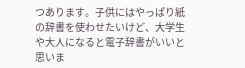つあります。子供にはやっぱり紙の辞書を使わせたいけど、大学生や大人になると電子辞書がいいと思いま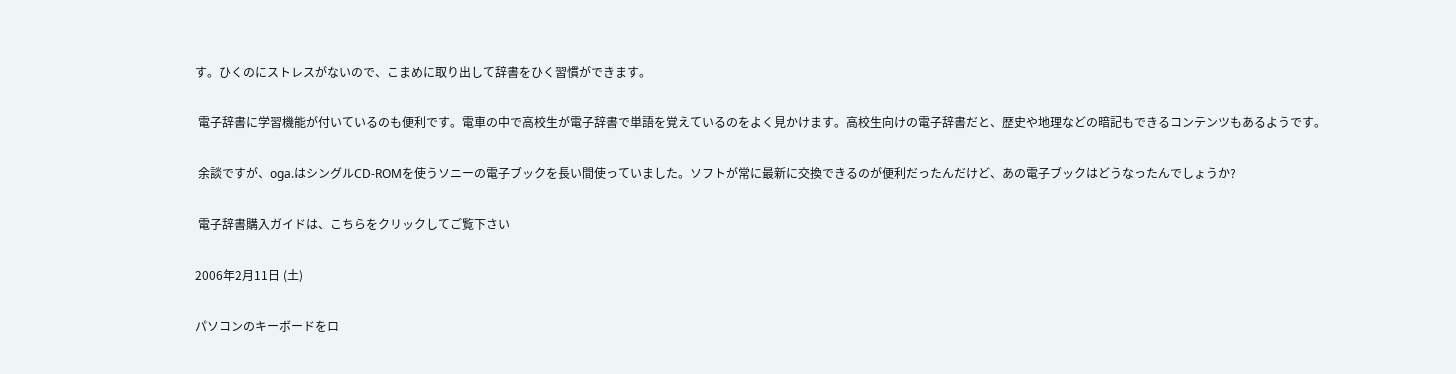す。ひくのにストレスがないので、こまめに取り出して辞書をひく習慣ができます。

 電子辞書に学習機能が付いているのも便利です。電車の中で高校生が電子辞書で単語を覚えているのをよく見かけます。高校生向けの電子辞書だと、歴史や地理などの暗記もできるコンテンツもあるようです。

 余談ですが、oga.はシングルCD-ROMを使うソニーの電子ブックを長い間使っていました。ソフトが常に最新に交換できるのが便利だったんだけど、あの電子ブックはどうなったんでしょうか?

 電子辞書購入ガイドは、こちらをクリックしてご覧下さい

2006年2月11日 (土)

パソコンのキーボードをロ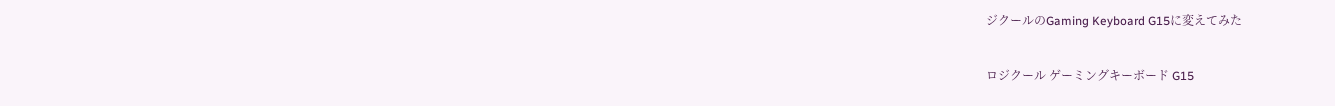ジクールのGaming Keyboard G15に変えてみた

ロジクール ゲーミングキーボード G15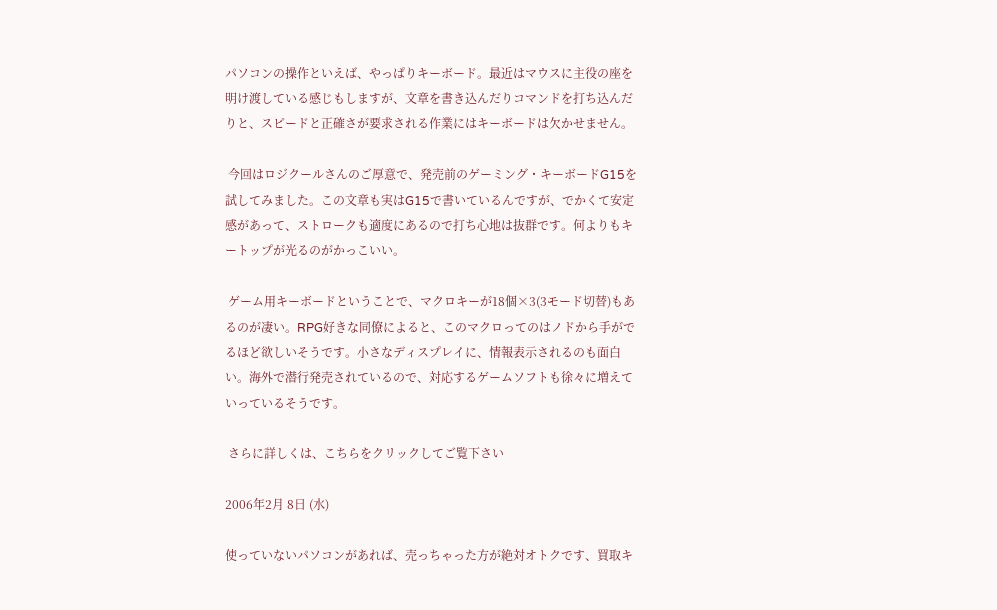パソコンの操作といえば、やっぱりキーボード。最近はマウスに主役の座を明け渡している感じもしますが、文章を書き込んだりコマンドを打ち込んだりと、スピードと正確さが要求される作業にはキーボードは欠かせません。

 今回はロジクールさんのご厚意で、発売前のゲーミング・キーボードG15を試してみました。この文章も実はG15で書いているんですが、でかくて安定感があって、ストロークも適度にあるので打ち心地は抜群です。何よりもキートップが光るのがかっこいい。

 ゲーム用キーボードということで、マクロキーが18個×3(3モード切替)もあるのが凄い。RPG好きな同僚によると、このマクロってのはノドから手がでるほど欲しいそうです。小さなディスプレイに、情報表示されるのも面白い。海外で潜行発売されているので、対応するゲームソフトも徐々に増えていっているそうです。

 さらに詳しくは、こちらをクリックしてご覧下さい

2006年2月 8日 (水)

使っていないパソコンがあれば、売っちゃった方が絶対オトクです、買取キ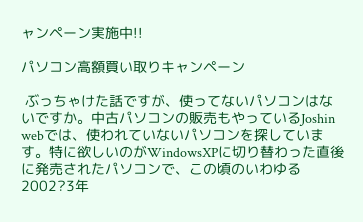ャンペーン実施中!!

パソコン高額買い取りキャンペーン

 ぶっちゃけた話ですが、使ってないパソコンはないですか。中古パソコンの販売もやっているJoshin webでは、使われていないパソコンを探しています。特に欲しいのがWindowsXPに切り替わった直後に発売されたパソコンで、この頃のいわゆる2002?3年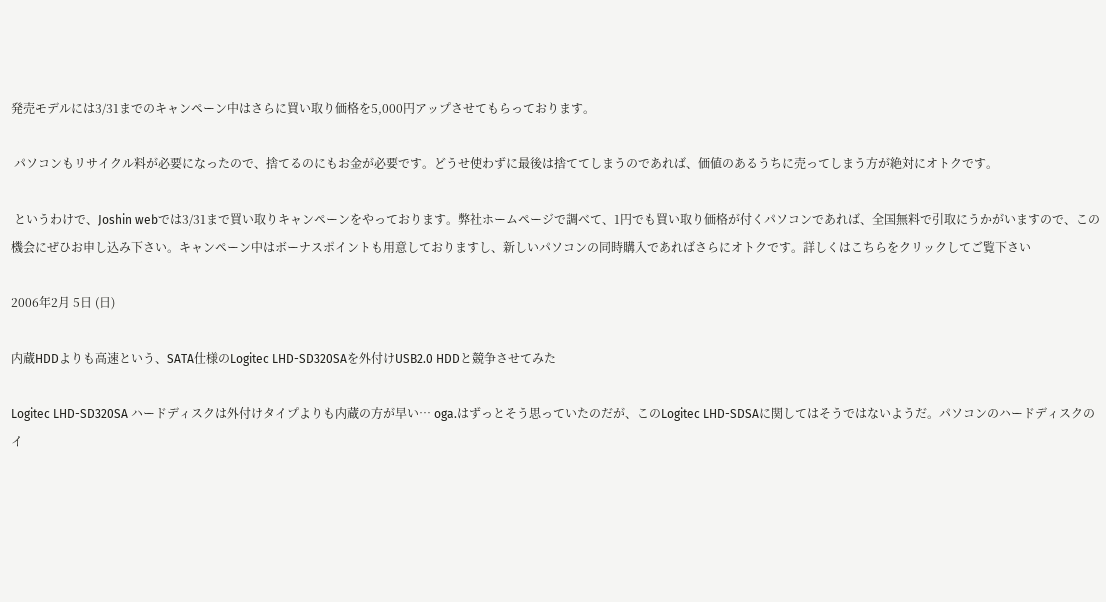発売モデルには3/31までのキャンペーン中はさらに買い取り価格を5,000円アップさせてもらっております。

 パソコンもリサイクル料が必要になったので、捨てるのにもお金が必要です。どうせ使わずに最後は捨ててしまうのであれば、価値のあるうちに売ってしまう方が絶対にオトクです。

 というわけで、Joshin webでは3/31まで買い取りキャンペーンをやっております。弊社ホームページで調べて、1円でも買い取り価格が付くパソコンであれば、全国無料で引取にうかがいますので、この機会にぜひお申し込み下さい。キャンペーン中はボーナスポイントも用意しておりますし、新しいパソコンの同時購入であればさらにオトクです。詳しくはこちらをクリックしてご覧下さい

2006年2月 5日 (日)

内蔵HDDよりも高速という、SATA仕様のLogitec LHD-SD320SAを外付けUSB2.0 HDDと競争させてみた

Logitec LHD-SD320SA ハードディスクは外付けタイプよりも内蔵の方が早い… oga.はずっとそう思っていたのだが、このLogitec LHD-SDSAに関してはそうではないようだ。パソコンのハードディスクのイ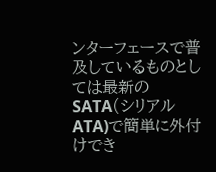ンターフェースで普及しているものとしては最新のSATA(シリアルATA)で簡単に外付けでき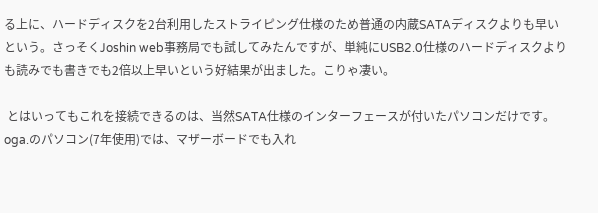る上に、ハードディスクを2台利用したストライピング仕様のため普通の内蔵SATAディスクよりも早いという。さっそくJoshin web事務局でも試してみたんですが、単純にUSB2.0仕様のハードディスクよりも読みでも書きでも2倍以上早いという好結果が出ました。こりゃ凄い。

 とはいってもこれを接続できるのは、当然SATA仕様のインターフェースが付いたパソコンだけです。oga.のパソコン(7年使用)では、マザーボードでも入れ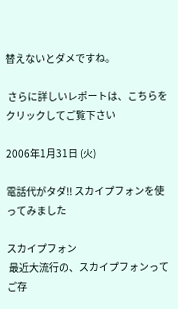替えないとダメですね。

 さらに詳しいレポートは、こちらをクリックしてご覧下さい

2006年1月31日 (火)

電話代がタダ!! スカイプフォンを使ってみました

スカイプフォン
 最近大流行の、スカイプフォンってご存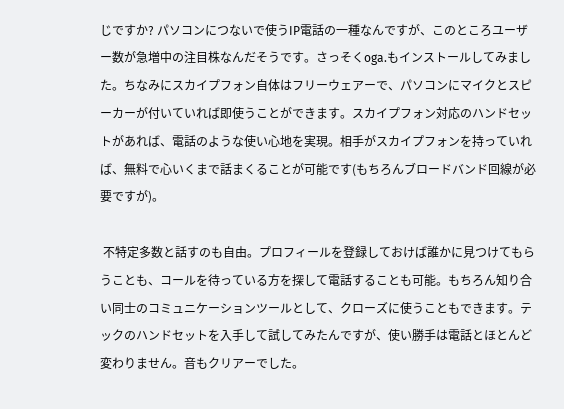じですか? パソコンにつないで使うIP電話の一種なんですが、このところユーザー数が急増中の注目株なんだそうです。さっそくoga.もインストールしてみました。ちなみにスカイプフォン自体はフリーウェアーで、パソコンにマイクとスピーカーが付いていれば即使うことができます。スカイプフォン対応のハンドセットがあれば、電話のような使い心地を実現。相手がスカイプフォンを持っていれば、無料で心いくまで話まくることが可能です(もちろんブロードバンド回線が必要ですが)。

 不特定多数と話すのも自由。プロフィールを登録しておけば誰かに見つけてもらうことも、コールを待っている方を探して電話することも可能。もちろん知り合い同士のコミュニケーションツールとして、クローズに使うこともできます。テックのハンドセットを入手して試してみたんですが、使い勝手は電話とほとんど変わりません。音もクリアーでした。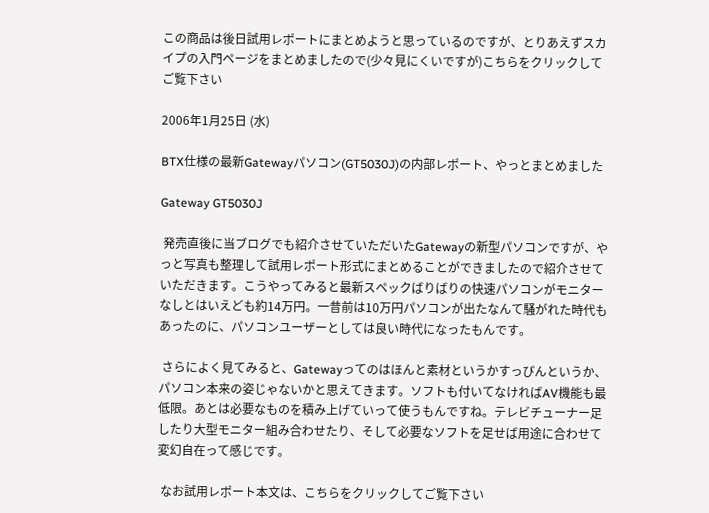この商品は後日試用レポートにまとめようと思っているのですが、とりあえずスカイプの入門ページをまとめましたので(少々見にくいですが)こちらをクリックしてご覧下さい

2006年1月25日 (水)

BTX仕様の最新Gatewayパソコン(GT5030J)の内部レポート、やっとまとめました

Gateway GT5030J

 発売直後に当ブログでも紹介させていただいたGatewayの新型パソコンですが、やっと写真も整理して試用レポート形式にまとめることができましたので紹介させていただきます。こうやってみると最新スペックばりばりの快速パソコンがモニターなしとはいえども約14万円。一昔前は10万円パソコンが出たなんて騒がれた時代もあったのに、パソコンユーザーとしては良い時代になったもんです。

 さらによく見てみると、Gatewayってのはほんと素材というかすっぴんというか、パソコン本来の姿じゃないかと思えてきます。ソフトも付いてなければAV機能も最低限。あとは必要なものを積み上げていって使うもんですね。テレビチューナー足したり大型モニター組み合わせたり、そして必要なソフトを足せば用途に合わせて変幻自在って感じです。

 なお試用レポート本文は、こちらをクリックしてご覧下さい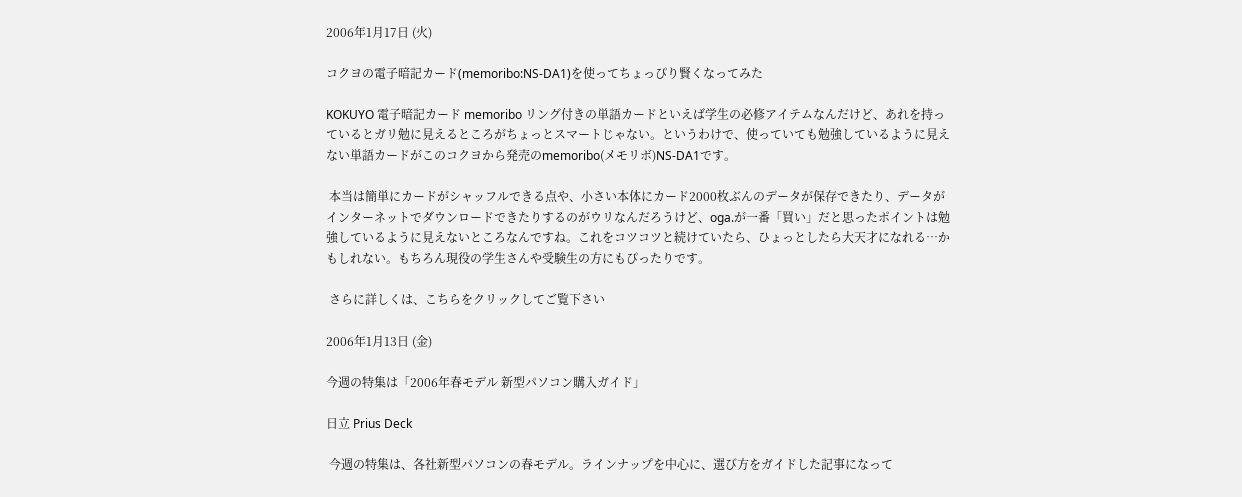2006年1月17日 (火)

コクヨの電子暗記カード(memoribo:NS-DA1)を使ってちょっぴり賢くなってみた

KOKUYO 電子暗記カード memoribo リング付きの単語カードといえば学生の必修アイテムなんだけど、あれを持っているとガリ勉に見えるところがちょっとスマートじゃない。というわけで、使っていても勉強しているように見えない単語カードがこのコクヨから発売のmemoribo(メモリボ)NS-DA1です。

 本当は簡単にカードがシャッフルできる点や、小さい本体にカード2000枚ぶんのデータが保存できたり、データがインターネットでダウンロードできたりするのがウリなんだろうけど、oga.が一番「買い」だと思ったポイントは勉強しているように見えないところなんですね。これをコツコツと続けていたら、ひょっとしたら大天才になれる…かもしれない。もちろん現役の学生さんや受験生の方にもぴったりです。

 さらに詳しくは、こちらをクリックしてご覧下さい

2006年1月13日 (金)

今週の特集は「2006年春モデル 新型パソコン購入ガイド」

日立 Prius Deck

 今週の特集は、各社新型パソコンの春モデル。ラインナップを中心に、選び方をガイドした記事になって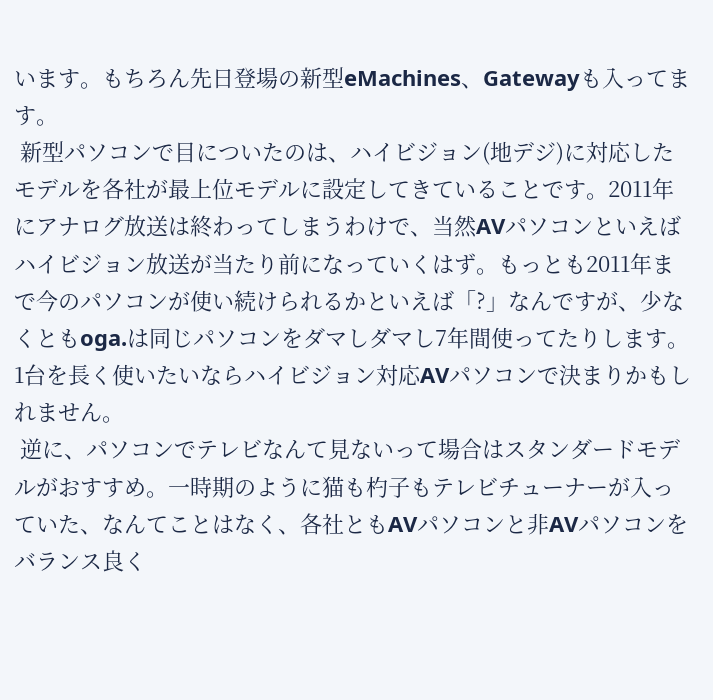います。もちろん先日登場の新型eMachines、Gatewayも入ってます。
 新型パソコンで目についたのは、ハイビジョン(地デジ)に対応したモデルを各社が最上位モデルに設定してきていることです。2011年にアナログ放送は終わってしまうわけで、当然AVパソコンといえばハイビジョン放送が当たり前になっていくはず。もっとも2011年まで今のパソコンが使い続けられるかといえば「?」なんですが、少なくともoga.は同じパソコンをダマしダマし7年間使ってたりします。1台を長く使いたいならハイビジョン対応AVパソコンで決まりかもしれません。
 逆に、パソコンでテレビなんて見ないって場合はスタンダードモデルがおすすめ。一時期のように猫も杓子もテレビチューナーが入っていた、なんてことはなく、各社ともAVパソコンと非AVパソコンをバランス良く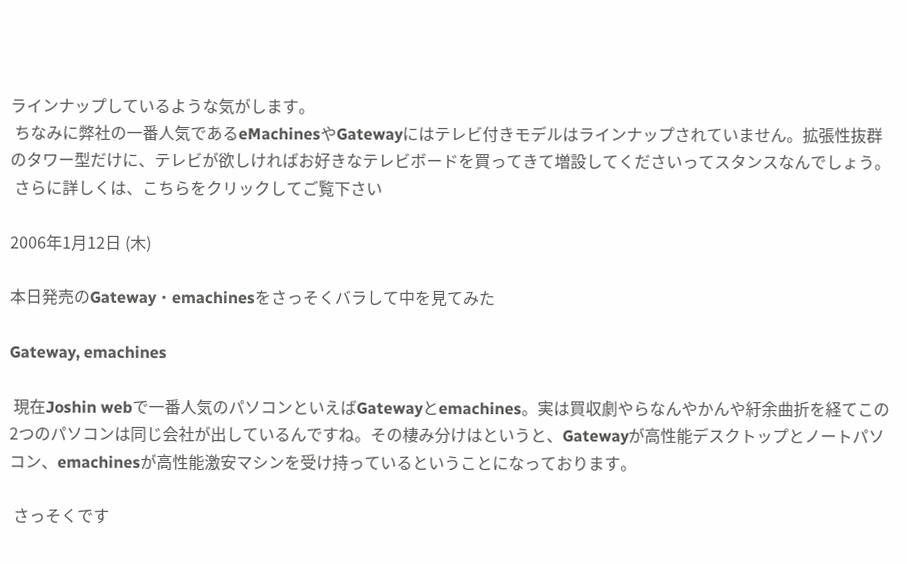ラインナップしているような気がします。
 ちなみに弊社の一番人気であるeMachinesやGatewayにはテレビ付きモデルはラインナップされていません。拡張性抜群のタワー型だけに、テレビが欲しければお好きなテレビボードを買ってきて増設してくださいってスタンスなんでしょう。
 さらに詳しくは、こちらをクリックしてご覧下さい

2006年1月12日 (木)

本日発売のGateway・emachinesをさっそくバラして中を見てみた

Gateway, emachines

 現在Joshin webで一番人気のパソコンといえばGatewayとemachines。実は買収劇やらなんやかんや紆余曲折を経てこの2つのパソコンは同じ会社が出しているんですね。その棲み分けはというと、Gatewayが高性能デスクトップとノートパソコン、emachinesが高性能激安マシンを受け持っているということになっております。

 さっそくです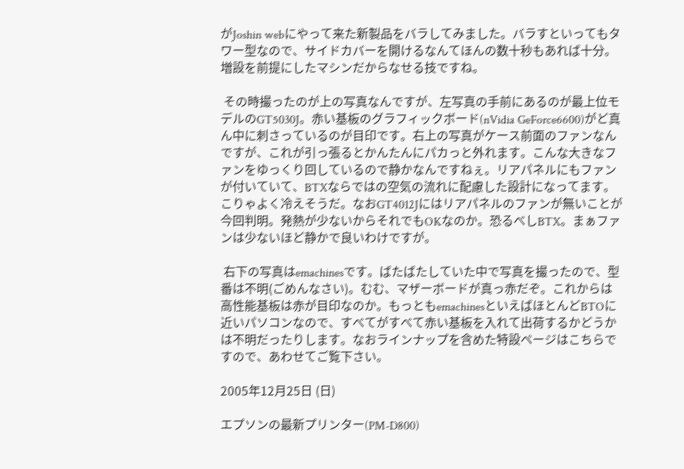がJoshin webにやって来た新製品をバラしてみました。バラすといってもタワー型なので、サイドカバーを開けるなんてほんの数十秒もあれば十分。増設を前提にしたマシンだからなせる技ですね。

 その時撮ったのが上の写真なんですが、左写真の手前にあるのが最上位モデルのGT5030J。赤い基板のグラフィックボード(nVidia GeForce6600)がど真ん中に刺さっているのが目印です。右上の写真がケース前面のファンなんですが、これが引っ張るとかんたんにパカっと外れます。こんな大きなファンをゆっくり回しているので静かなんですねぇ。リアパネルにもファンが付いていて、BTXならではの空気の流れに配慮した設計になってます。こりゃよく冷えそうだ。なおGT4012Jにはリアパネルのファンが無いことが今回判明。発熱が少ないからそれでもOKなのか。恐るべしBTX。まぁファンは少ないほど静かで良いわけですが。

 右下の写真はemachinesです。ばたばたしていた中で写真を撮ったので、型番は不明(ごめんなさい)。むむ、マザーボードが真っ赤だぞ。これからは高性能基板は赤が目印なのか。もっともemachinesといえばほとんどBTOに近いパソコンなので、すべてがすべて赤い基板を入れて出荷するかどうかは不明だったりします。なおラインナップを含めた特設ページはこちらですので、あわせてご覧下さい。

2005年12月25日 (日)

エプソンの最新プリンター(PM-D800)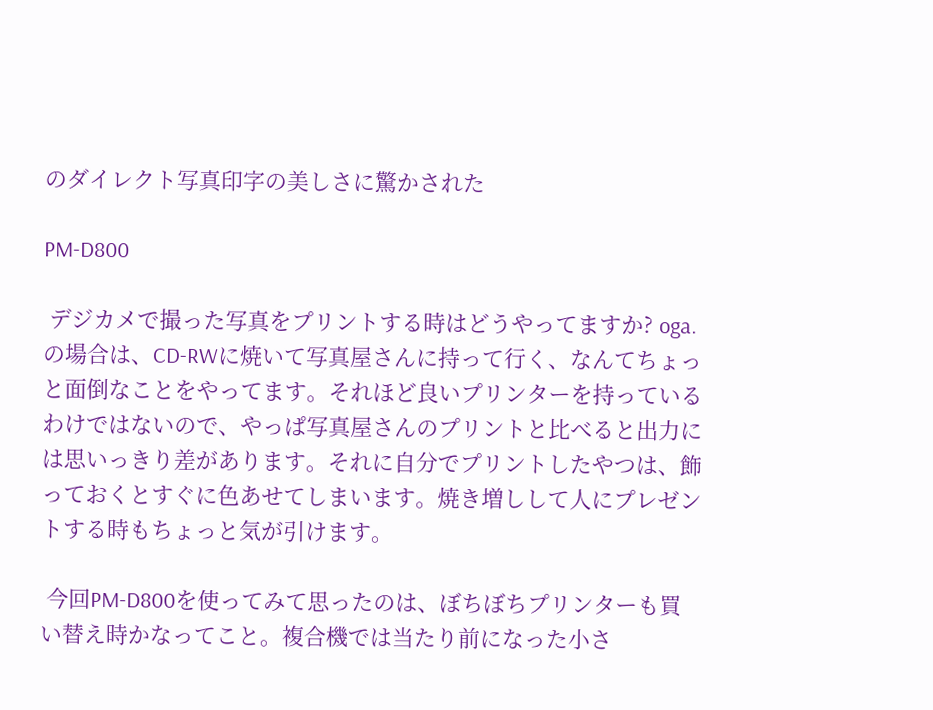のダイレクト写真印字の美しさに驚かされた

PM-D800

 デジカメで撮った写真をプリントする時はどうやってますか? oga.の場合は、CD-RWに焼いて写真屋さんに持って行く、なんてちょっと面倒なことをやってます。それほど良いプリンターを持っているわけではないので、やっぱ写真屋さんのプリントと比べると出力には思いっきり差があります。それに自分でプリントしたやつは、飾っておくとすぐに色あせてしまいます。焼き増しして人にプレゼントする時もちょっと気が引けます。

 今回PM-D800を使ってみて思ったのは、ぼちぼちプリンターも買い替え時かなってこと。複合機では当たり前になった小さ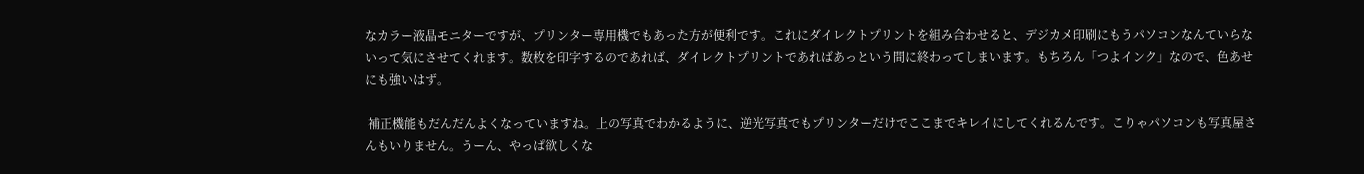なカラー液晶モニターですが、プリンター専用機でもあった方が便利です。これにダイレクトプリントを組み合わせると、デジカメ印刷にもうパソコンなんていらないって気にさせてくれます。数枚を印字するのであれば、ダイレクトプリントであればあっという間に終わってしまいます。もちろん「つよインク」なので、色あせにも強いはず。

 補正機能もだんだんよくなっていますね。上の写真でわかるように、逆光写真でもプリンターだけでここまでキレイにしてくれるんです。こりゃパソコンも写真屋さんもいりません。うーん、やっぱ欲しくな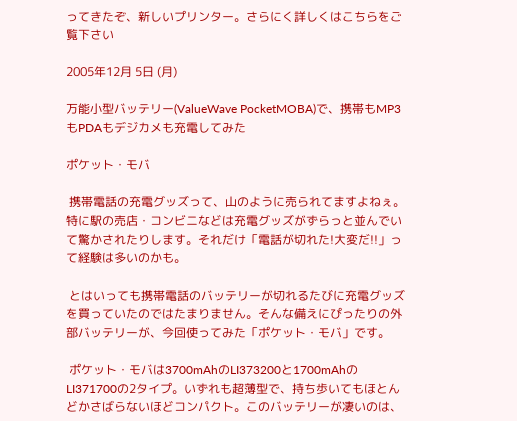ってきたぞ、新しいプリンター。さらにく詳しくはこちらをご覧下さい

2005年12月 5日 (月)

万能小型バッテリー(ValueWave PocketMOBA)で、携帯もMP3もPDAもデジカメも充電してみた

ポケット・モバ

 携帯電話の充電グッズって、山のように売られてますよねぇ。特に駅の売店・コンビニなどは充電グッズがずらっと並んでいて驚かされたりします。それだけ「電話が切れた!大変だ!!」って経験は多いのかも。

 とはいっても携帯電話のバッテリーが切れるたびに充電グッズを買っていたのではたまりません。そんな備えにぴったりの外部バッテリーが、今回使ってみた「ポケット・モバ」です。

 ポケット・モバは3700mAhのLI373200と1700mAhのLI371700の2タイプ。いずれも超薄型で、持ち歩いてもほとんどかさばらないほどコンパクト。このバッテリーが凄いのは、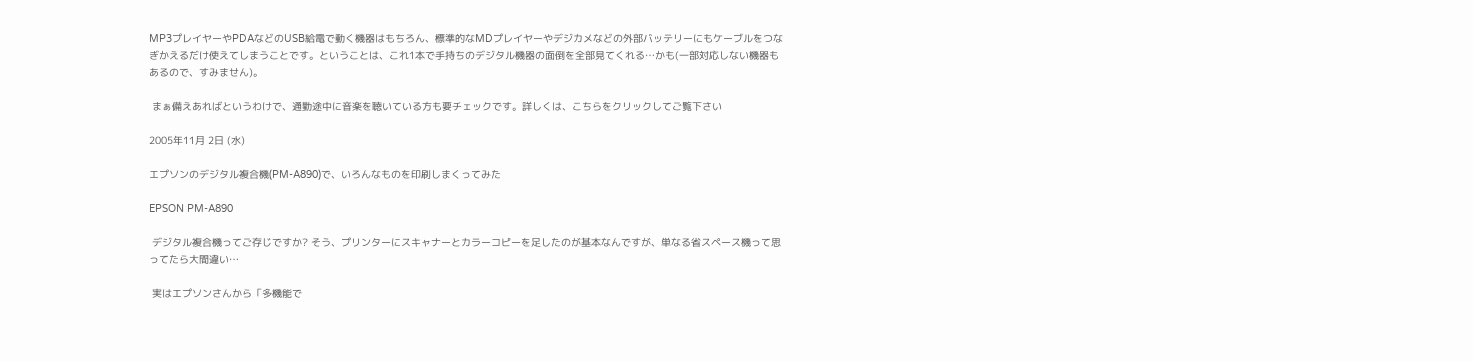MP3プレイヤーやPDAなどのUSB給電で動く機器はもちろん、標準的なMDプレイヤーやデジカメなどの外部バッテリーにもケーブルをつなぎかえるだけ使えてしまうことです。ということは、これ1本で手持ちのデジタル機器の面倒を全部見てくれる…かも(一部対応しない機器もあるので、すみません)。

 まぁ備えあればというわけで、通勤途中に音楽を聴いている方も要チェックです。詳しくは、こちらをクリックしてご覧下さい

2005年11月 2日 (水)

エプソンのデジタル複合機(PM-A890)で、いろんなものを印刷しまくってみた

EPSON PM-A890

 デジタル複合機ってご存じですか? そう、プリンターにスキャナーとカラーコピーを足したのが基本なんですが、単なる省スペース機って思ってたら大間違い…

 実はエプソンさんから「多機能で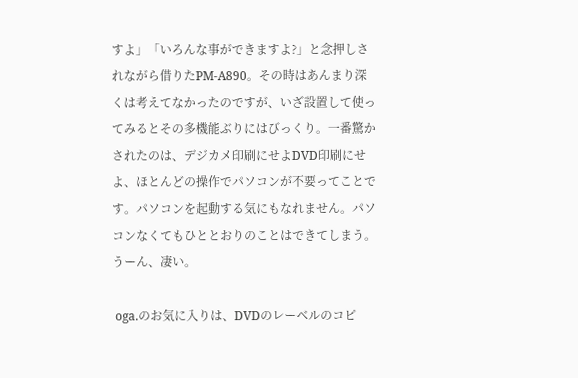すよ」「いろんな事ができますよ?」と念押しされながら借りたPM-A890。その時はあんまり深くは考えてなかったのですが、いざ設置して使ってみるとその多機能ぶりにはびっくり。一番驚かされたのは、デジカメ印刷にせよDVD印刷にせよ、ほとんどの操作でパソコンが不要ってことです。パソコンを起動する気にもなれません。パソコンなくてもひととおりのことはできてしまう。うーん、凄い。

 oga.のお気に入りは、DVDのレーベルのコピ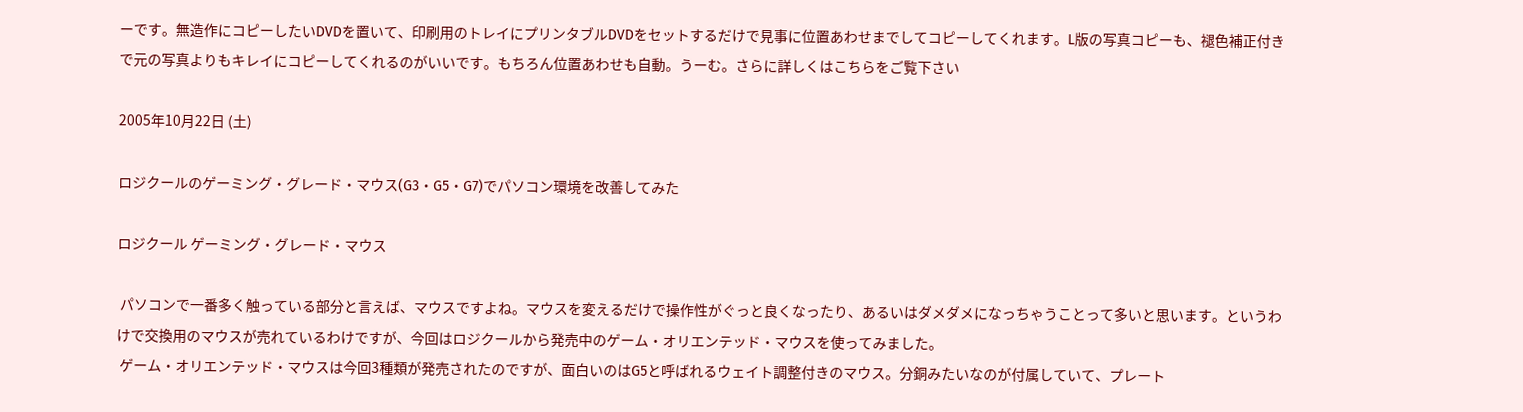ーです。無造作にコピーしたいDVDを置いて、印刷用のトレイにプリンタブルDVDをセットするだけで見事に位置あわせまでしてコピーしてくれます。L版の写真コピーも、褪色補正付きで元の写真よりもキレイにコピーしてくれるのがいいです。もちろん位置あわせも自動。うーむ。さらに詳しくはこちらをご覧下さい

2005年10月22日 (土)

ロジクールのゲーミング・グレード・マウス(G3・G5・G7)でパソコン環境を改善してみた

ロジクール ゲーミング・グレード・マウス

 パソコンで一番多く触っている部分と言えば、マウスですよね。マウスを変えるだけで操作性がぐっと良くなったり、あるいはダメダメになっちゃうことって多いと思います。というわけで交換用のマウスが売れているわけですが、今回はロジクールから発売中のゲーム・オリエンテッド・マウスを使ってみました。
 ゲーム・オリエンテッド・マウスは今回3種類が発売されたのですが、面白いのはG5と呼ばれるウェイト調整付きのマウス。分銅みたいなのが付属していて、プレート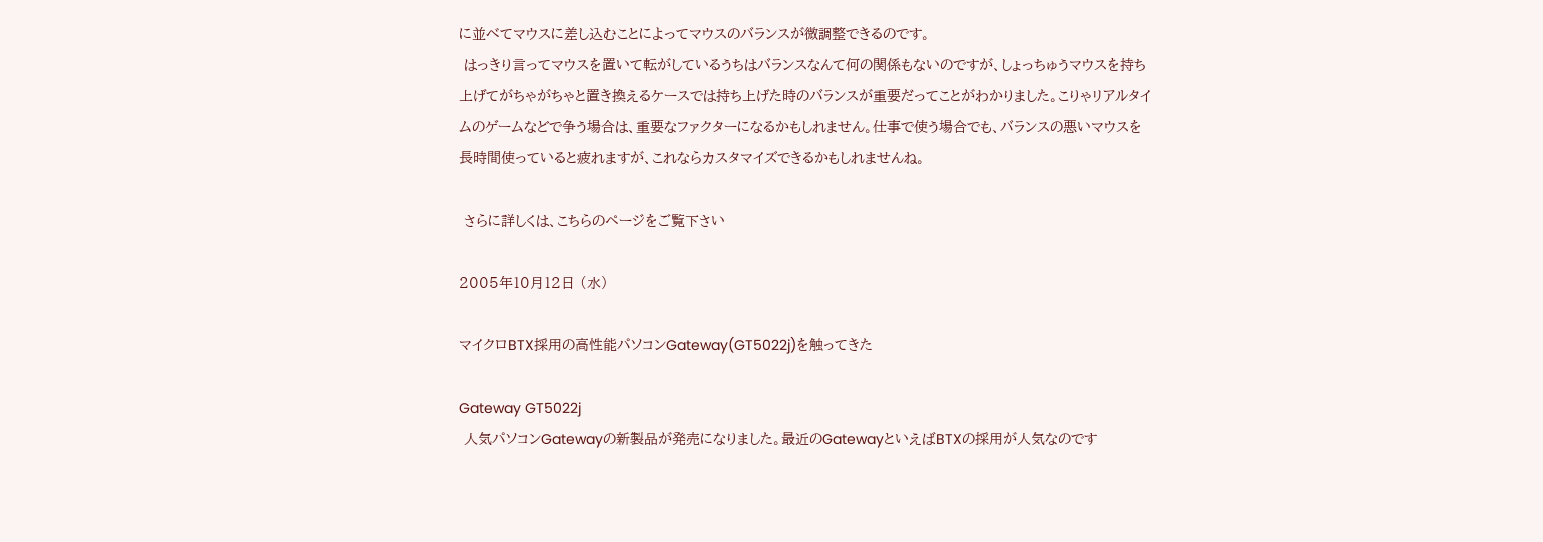に並べてマウスに差し込むことによってマウスのバランスが微調整できるのです。
 はっきり言ってマウスを置いて転がしているうちはバランスなんて何の関係もないのですが、しょっちゅうマウスを持ち上げてがちゃがちゃと置き換えるケースでは持ち上げた時のバランスが重要だってことがわかりました。こりゃリアルタイムのゲームなどで争う場合は、重要なファクターになるかもしれません。仕事で使う場合でも、バランスの悪いマウスを長時間使っていると疲れますが、これならカスタマイズできるかもしれませんね。

 さらに詳しくは、こちらのページをご覧下さい

2005年10月12日 (水)

マイクロBTX採用の高性能パソコンGateway(GT5022j)を触ってきた

Gateway GT5022j
 人気パソコンGatewayの新製品が発売になりました。最近のGatewayといえばBTXの採用が人気なのです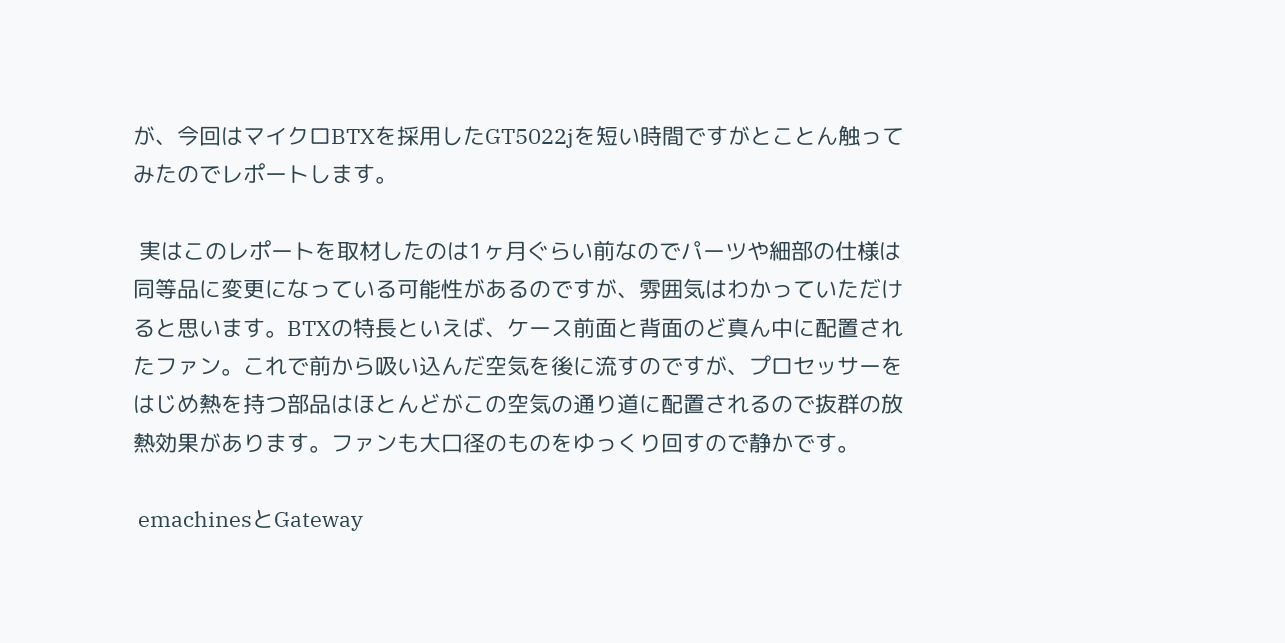が、今回はマイクロBTXを採用したGT5022jを短い時間ですがとことん触ってみたのでレポートします。

 実はこのレポートを取材したのは1ヶ月ぐらい前なのでパーツや細部の仕様は同等品に変更になっている可能性があるのですが、雰囲気はわかっていただけると思います。BTXの特長といえば、ケース前面と背面のど真ん中に配置されたファン。これで前から吸い込んだ空気を後に流すのですが、プロセッサーをはじめ熱を持つ部品はほとんどがこの空気の通り道に配置されるので抜群の放熱効果があります。ファンも大口径のものをゆっくり回すので静かです。

 emachinesとGateway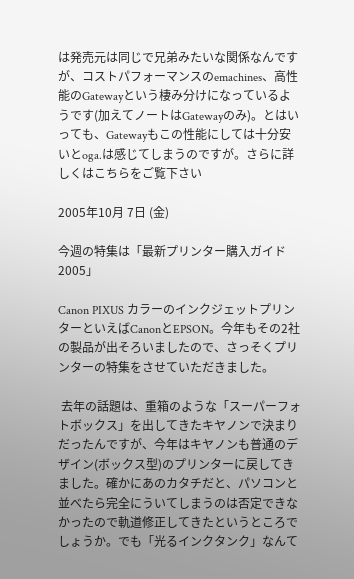は発売元は同じで兄弟みたいな関係なんですが、コストパフォーマンスのemachines、高性能のGatewayという棲み分けになっているようです(加えてノートはGatewayのみ)。とはいっても、Gatewayもこの性能にしては十分安いとoga.は感じてしまうのですが。さらに詳しくはこちらをご覧下さい

2005年10月 7日 (金)

今週の特集は「最新プリンター購入ガイド 2005」

Canon PIXUS カラーのインクジェットプリンターといえばCanonとEPSON。今年もその2社の製品が出そろいましたので、さっそくプリンターの特集をさせていただきました。

 去年の話題は、重箱のような「スーパーフォトボックス」を出してきたキヤノンで決まりだったんですが、今年はキヤノンも普通のデザイン(ボックス型)のプリンターに戻してきました。確かにあのカタチだと、パソコンと並べたら完全にういてしまうのは否定できなかったので軌道修正してきたというところでしょうか。でも「光るインクタンク」なんて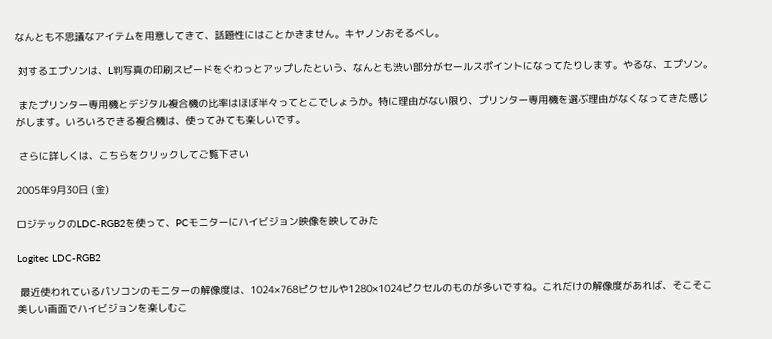なんとも不思議なアイテムを用意してきて、話題性にはことかきません。キヤノンおそるべし。

 対するエプソンは、L判写真の印刷スピードをぐわっとアップしたという、なんとも渋い部分がセールスポイントになってたりします。やるな、エプソン。

 またプリンター専用機とデジタル複合機の比率はほぼ半々ってとこでしょうか。特に理由がない限り、プリンター専用機を選ぶ理由がなくなってきた感じがします。いろいろできる複合機は、使ってみても楽しいです。

 さらに詳しくは、こちらをクリックしてご覧下さい

2005年9月30日 (金)

ロジテックのLDC-RGB2を使って、PCモニターにハイビジョン映像を映してみた

Logitec LDC-RGB2

 最近使われているパソコンのモニターの解像度は、1024×768ピクセルや1280×1024ピクセルのものが多いですね。これだけの解像度があれば、そこそこ美しい画面でハイビジョンを楽しむこ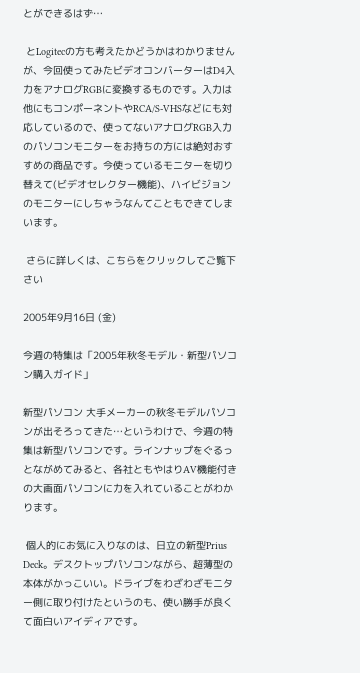とができるはず…

 とLogitecの方も考えたかどうかはわかりませんが、今回使ってみたビデオコンバーターはD4入力をアナログRGBに変換するものです。入力は他にもコンポーネントやRCA/S-VHSなどにも対応しているので、使ってないアナログRGB入力のパソコンモニターをお持ちの方には絶対おすすめの商品です。今使っているモニターを切り替えて(ビデオセレクター機能)、ハイビジョンのモニターにしちゃうなんてこともできてしまいます。

 さらに詳しくは、こちらをクリックしてご覧下さい

2005年9月16日 (金)

今週の特集は「2005年秋冬モデル・新型パソコン購入ガイド」

新型パソコン 大手メーカーの秋冬モデルパソコンが出そろってきた…というわけで、今週の特集は新型パソコンです。ラインナップをぐるっとながめてみると、各社ともやはりAV機能付きの大画面パソコンに力を入れていることがわかります。

 個人的にお気に入りなのは、日立の新型Prius Deck。デスクトップパソコンながら、超薄型の本体がかっこいい。ドライブをわざわざモニター側に取り付けたというのも、使い勝手が良くて面白いアイディアです。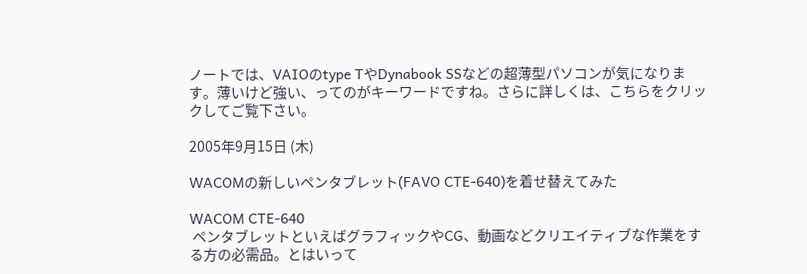ノートでは、VAIOのtype TやDynabook SSなどの超薄型パソコンが気になります。薄いけど強い、ってのがキーワードですね。さらに詳しくは、こちらをクリックしてご覧下さい。

2005年9月15日 (木)

WACOMの新しいペンタブレット(FAVO CTE-640)を着せ替えてみた

WACOM CTE-640
 ペンタブレットといえばグラフィックやCG、動画などクリエイティブな作業をする方の必需品。とはいって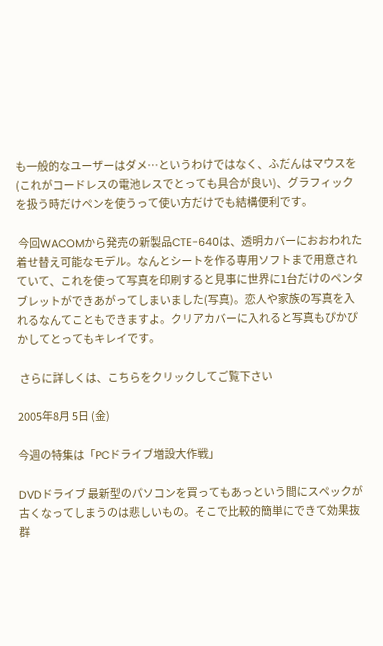も一般的なユーザーはダメ…というわけではなく、ふだんはマウスを(これがコードレスの電池レスでとっても具合が良い)、グラフィックを扱う時だけペンを使うって使い方だけでも結構便利です。

 今回WACOMから発売の新製品CTE-640は、透明カバーにおおわれた着せ替え可能なモデル。なんとシートを作る専用ソフトまで用意されていて、これを使って写真を印刷すると見事に世界に1台だけのペンタブレットができあがってしまいました(写真)。恋人や家族の写真を入れるなんてこともできますよ。クリアカバーに入れると写真もぴかぴかしてとってもキレイです。

 さらに詳しくは、こちらをクリックしてご覧下さい

2005年8月 5日 (金)

今週の特集は「PCドライブ増設大作戦」

DVDドライブ 最新型のパソコンを買ってもあっという間にスペックが古くなってしまうのは悲しいもの。そこで比較的簡単にできて効果抜群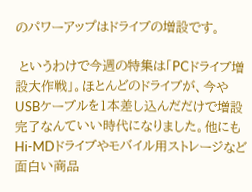のパワーアップはドライブの増設です。

 というわけで今週の特集は「PCドライブ増設大作戦」。ほとんどのドライブが、今やUSBケーブルを1本差し込んだだけで増設完了なんていい時代になりました。他にもHi-MDドライブやモバイル用ストレージなど面白い商品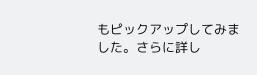もピックアップしてみました。さらに詳し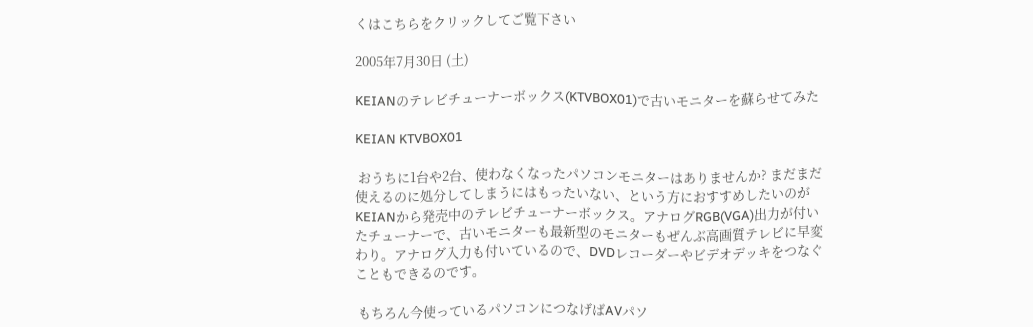くはこちらをクリックしてご覧下さい

2005年7月30日 (土)

KEIANのテレビチューナーボックス(KTVBOX01)で古いモニターを蘇らせてみた

KEIAN KTVBOX01

 おうちに1台や2台、使わなくなったパソコンモニターはありませんか? まだまだ使えるのに処分してしまうにはもったいない、という方におすすめしたいのがKEIANから発売中のテレビチューナーボックス。アナログRGB(VGA)出力が付いたチューナーで、古いモニターも最新型のモニターもぜんぶ高画質テレビに早変わり。アナログ入力も付いているので、DVDレコーダーやビデオデッキをつなぐこともできるのです。

 もちろん今使っているパソコンにつなげばAVパソ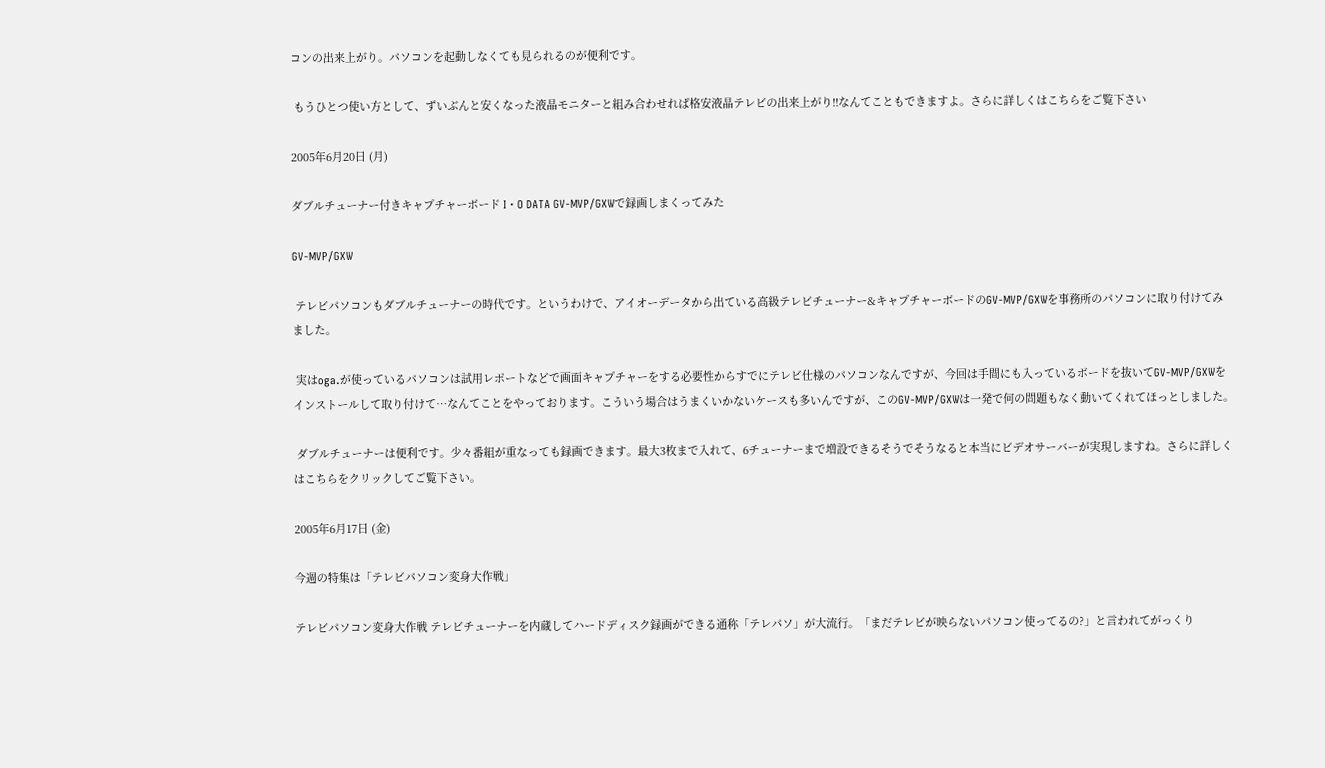コンの出来上がり。パソコンを起動しなくても見られるのが便利です。

 もうひとつ使い方として、ずいぶんと安くなった液晶モニターと組み合わせれば格安液晶テレビの出来上がり!!なんてこともできますよ。さらに詳しくはこちらをご覧下さい

2005年6月20日 (月)

ダブルチューナー付きキャプチャーボード I・O DATA GV-MVP/GXWで録画しまくってみた

GV-MVP/GXW

 テレビパソコンもダブルチューナーの時代です。というわけで、アイオーデータから出ている高級テレビチューナー&キャプチャーボードのGV-MVP/GXWを事務所のパソコンに取り付けてみました。

 実はoga.が使っているパソコンは試用レポートなどで画面キャプチャーをする必要性からすでにテレビ仕様のパソコンなんですが、今回は手間にも入っているボードを抜いてGV-MVP/GXWをインストールして取り付けて…なんてことをやっております。こういう場合はうまくいかないケースも多いんですが、このGV-MVP/GXWは一発で何の問題もなく動いてくれてほっとしました。

 ダブルチューナーは便利です。少々番組が重なっても録画できます。最大3枚まで入れて、6チューナーまで増設できるそうでそうなると本当にビデオサーバーが実現しますね。さらに詳しくはこちらをクリックしてご覧下さい。

2005年6月17日 (金)

今週の特集は「テレビパソコン変身大作戦」

テレビパソコン変身大作戦 テレビチューナーを内蔵してハードディスク録画ができる通称「テレパソ」が大流行。「まだテレビが映らないパソコン使ってるの?」と言われてがっくり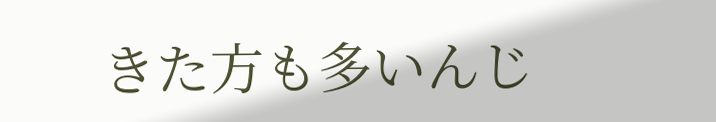きた方も多いんじ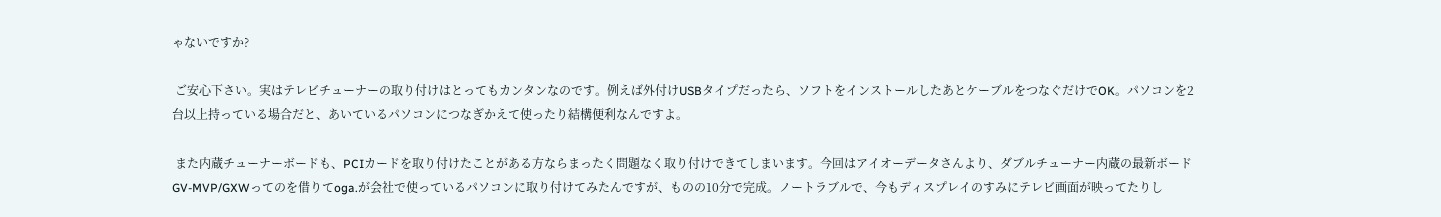ゃないですか?

 ご安心下さい。実はテレビチューナーの取り付けはとってもカンタンなのです。例えば外付けUSBタイプだったら、ソフトをインストールしたあとケーブルをつなぐだけでOK。パソコンを2台以上持っている場合だと、あいているパソコンにつなぎかえて使ったり結構便利なんですよ。

 また内蔵チューナーボードも、PCIカードを取り付けたことがある方ならまったく問題なく取り付けできてしまいます。今回はアイオーデータさんより、ダブルチューナー内蔵の最新ボード GV-MVP/GXWってのを借りてoga.が会社で使っているパソコンに取り付けてみたんですが、ものの10分で完成。ノートラブルで、今もディスプレイのすみにテレビ画面が映ってたりし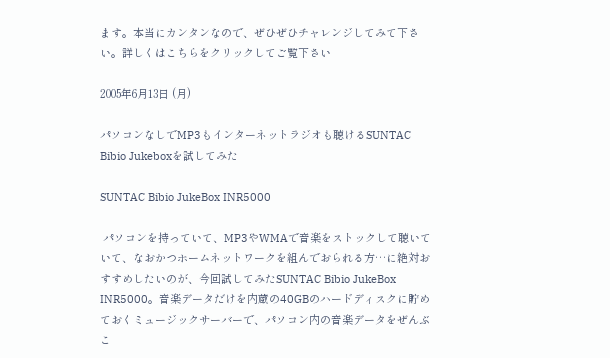ます。本当にカンタンなので、ぜひぜひチャレンジしてみて下さい。詳しくはこちらをクリックしてご覧下さい

2005年6月13日 (月)

パソコンなしでMP3もインターネットラジオも聴けるSUNTAC Bibio Jukeboxを試してみた

SUNTAC Bibio JukeBox INR5000

 パソコンを持っていて、MP3やWMAで音楽をストックして聴いていて、なおかつホームネットワークを組んでおられる方…に絶対おすすめしたいのが、今回試してみたSUNTAC Bibio JukeBox INR5000。音楽データだけを内蔵の40GBのハードディスクに貯めておくミュージックサーバーで、パソコン内の音楽データをぜんぶこ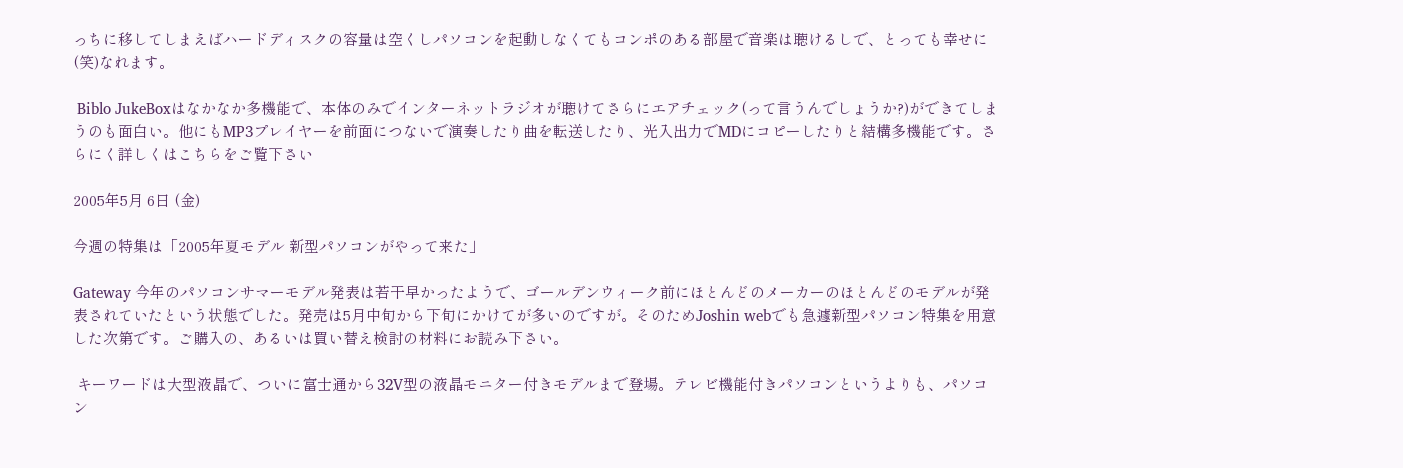っちに移してしまえばハードディスクの容量は空くしパソコンを起動しなくてもコンポのある部屋で音楽は聴けるしで、とっても幸せに(笑)なれます。

 Biblo JukeBoxはなかなか多機能で、本体のみでインターネットラジオが聴けてさらにエアチェック(って言うんでしょうか?)ができてしまうのも面白い。他にもMP3プレイヤーを前面につないで演奏したり曲を転送したり、光入出力でMDにコピーしたりと結構多機能です。さらにく詳しくはこちらをご覧下さい

2005年5月 6日 (金)

今週の特集は「2005年夏モデル 新型パソコンがやって来た」

Gateway 今年のパソコンサマーモデル発表は若干早かったようで、ゴールデンウィーク前にほとんどのメーカーのほとんどのモデルが発表されていたという状態でした。発売は5月中旬から下旬にかけてが多いのですが。そのためJoshin webでも急遽新型パソコン特集を用意した次第です。ご購入の、あるいは買い替え検討の材料にお読み下さい。

 キーワードは大型液晶で、ついに富士通から32V型の液晶モニター付きモデルまで登場。テレビ機能付きパソコンというよりも、パソコン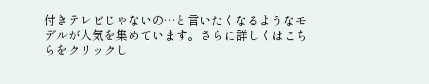付きテレビじゃないの…と言いたくなるようなモデルが人気を集めています。さらに詳しくはこちらをクリックし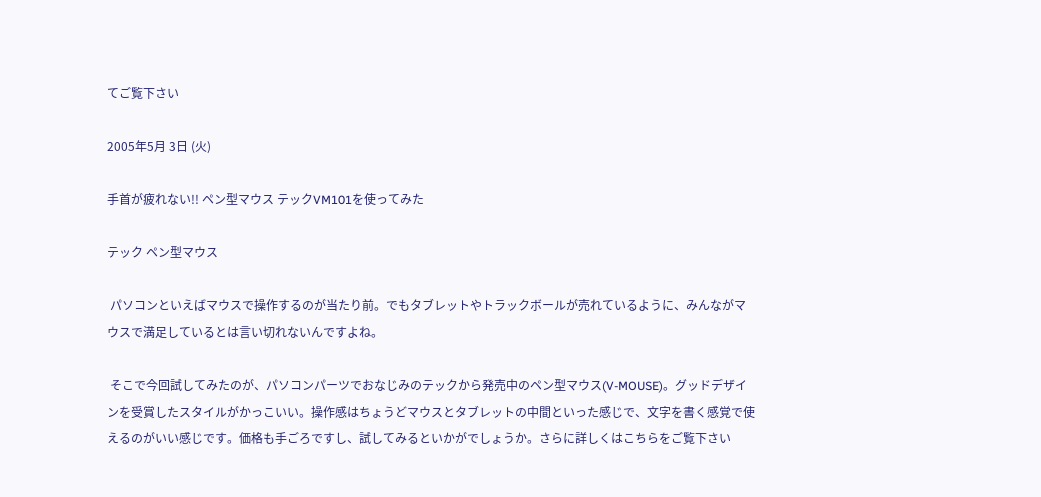てご覧下さい

2005年5月 3日 (火)

手首が疲れない!! ペン型マウス テックVM101を使ってみた

テック ペン型マウス

 パソコンといえばマウスで操作するのが当たり前。でもタブレットやトラックボールが売れているように、みんながマウスで満足しているとは言い切れないんですよね。

 そこで今回試してみたのが、パソコンパーツでおなじみのテックから発売中のペン型マウス(V-MOUSE)。グッドデザインを受賞したスタイルがかっこいい。操作感はちょうどマウスとタブレットの中間といった感じで、文字を書く感覚で使えるのがいい感じです。価格も手ごろですし、試してみるといかがでしょうか。さらに詳しくはこちらをご覧下さい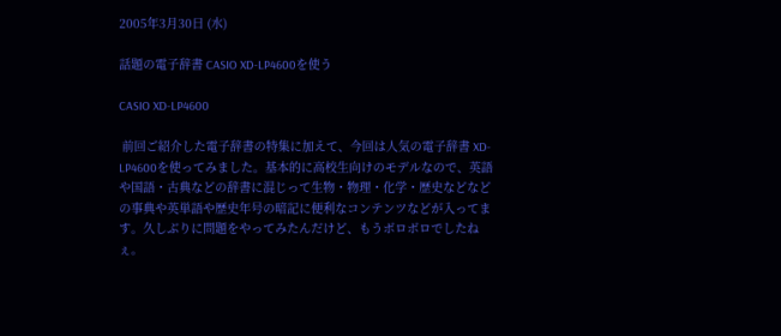2005年3月30日 (水)

話題の電子辞書 CASIO XD-LP4600を使う

CASIO XD-LP4600

 前回ご紹介した電子辞書の特集に加えて、今回は人気の電子辞書 XD-LP4600を使ってみました。基本的に高校生向けのモデルなので、英語や国語・古典などの辞書に混じって生物・物理・化学・歴史などなどの事典や英単語や歴史年号の暗記に便利なコンテンツなどが入ってます。久しぶりに問題をやってみたんだけど、もうボロボロでしたねぇ。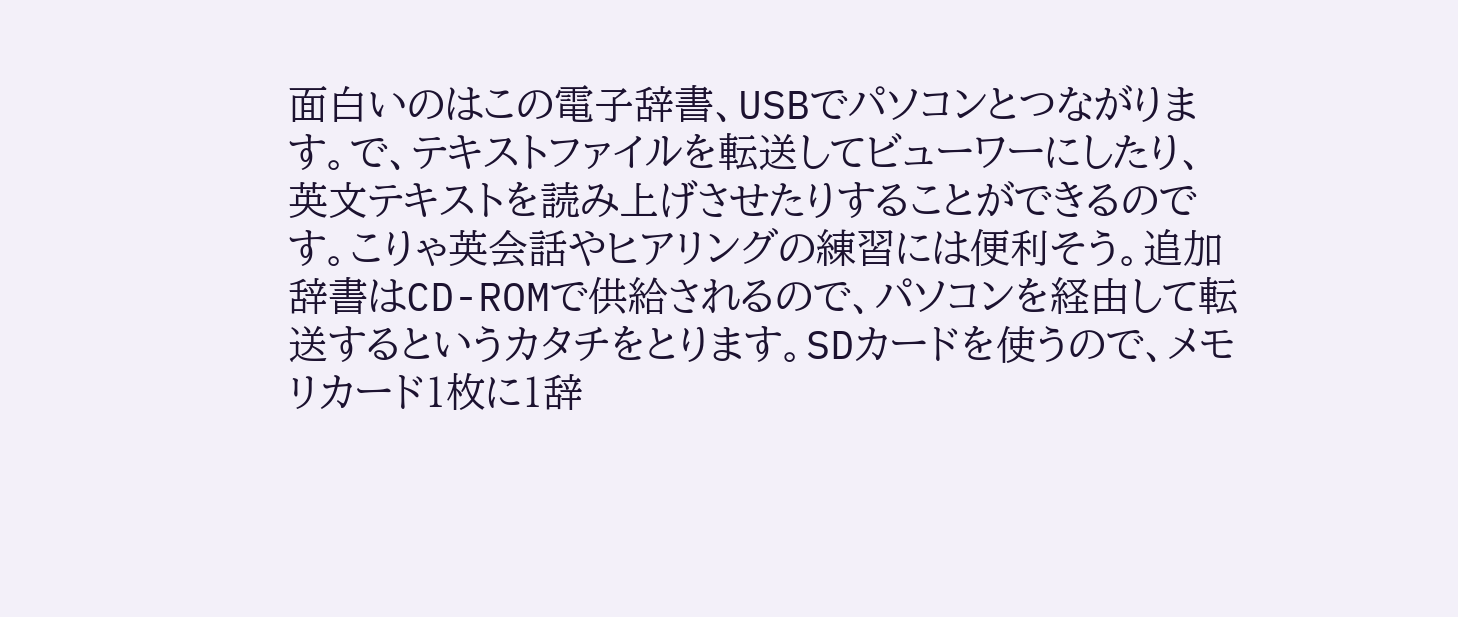面白いのはこの電子辞書、USBでパソコンとつながります。で、テキストファイルを転送してビューワーにしたり、英文テキストを読み上げさせたりすることができるのです。こりゃ英会話やヒアリングの練習には便利そう。追加辞書はCD-ROMで供給されるので、パソコンを経由して転送するというカタチをとります。SDカードを使うので、メモリカード1枚に1辞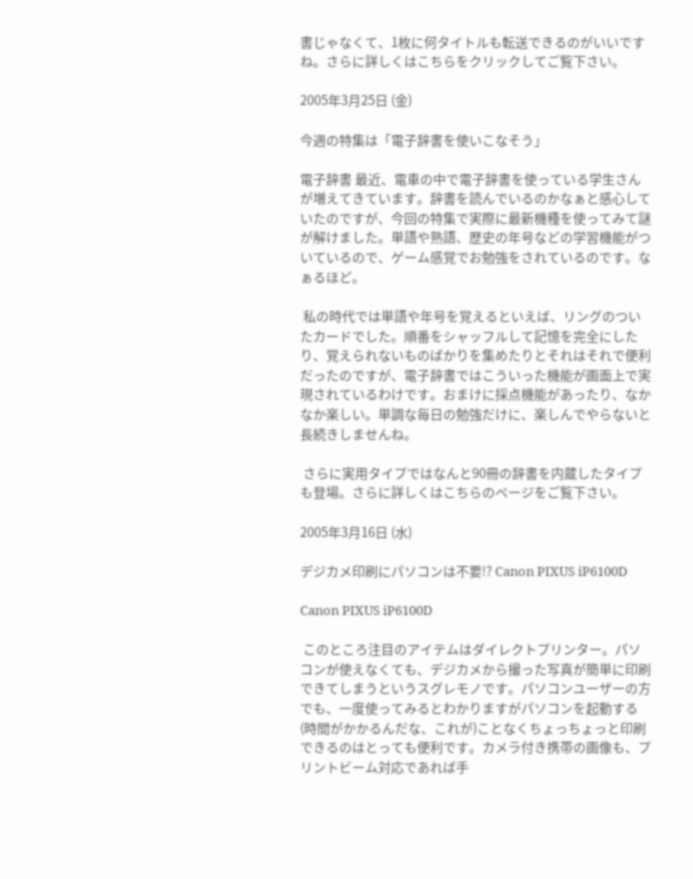書じゃなくて、1枚に何タイトルも転送できるのがいいですね。さらに詳しくはこちらをクリックしてご覧下さい。

2005年3月25日 (金)

今週の特集は「電子辞書を使いこなそう」

電子辞書 最近、電車の中で電子辞書を使っている学生さんが増えてきています。辞書を読んでいるのかなぁと感心していたのですが、今回の特集で実際に最新機種を使ってみて謎が解けました。単語や熟語、歴史の年号などの学習機能がついているので、ゲーム感覚でお勉強をされているのです。なぁるほど。

 私の時代では単語や年号を覚えるといえば、リングのついたカードでした。順番をシャッフルして記憶を完全にしたり、覚えられないものばかりを集めたりとそれはそれで便利だったのですが、電子辞書ではこういった機能が画面上で実現されているわけです。おまけに採点機能があったり、なかなか楽しい。単調な毎日の勉強だけに、楽しんでやらないと長続きしませんね。

 さらに実用タイプではなんと90冊の辞書を内蔵したタイプも登場。さらに詳しくはこちらのページをご覧下さい。

2005年3月16日 (水)

デジカメ印刷にパソコンは不要!? Canon PIXUS iP6100D

Canon PIXUS iP6100D

 このところ注目のアイテムはダイレクトプリンター。パソコンが使えなくても、デジカメから撮った写真が簡単に印刷できてしまうというスグレモノです。パソコンユーザーの方でも、一度使ってみるとわかりますがパソコンを起動する(時間がかかるんだな、これが)ことなくちょっちょっと印刷できるのはとっても便利です。カメラ付き携帯の画像も、プリントビーム対応であれば手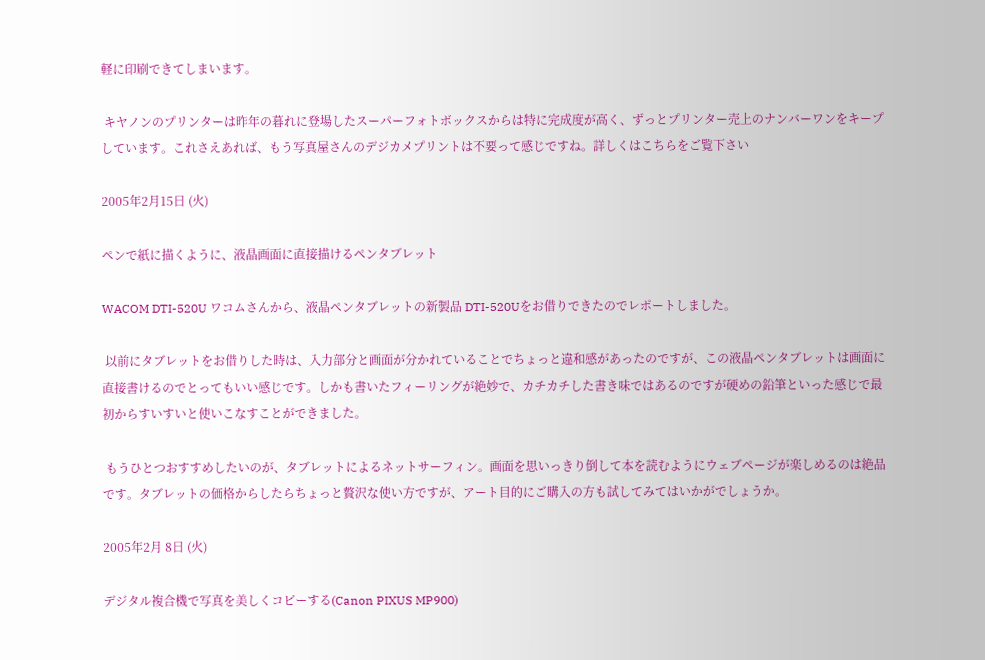軽に印刷できてしまいます。

 キヤノンのプリンターは昨年の暮れに登場したスーパーフォトボックスからは特に完成度が高く、ずっとプリンター売上のナンバーワンをキープしています。これさえあれば、もう写真屋さんのデジカメプリントは不要って感じですね。詳しくはこちらをご覧下さい

2005年2月15日 (火)

ペンで紙に描くように、液晶画面に直接描けるペンタブレット

WACOM DTI-520U ワコムさんから、液晶ペンタブレットの新製品 DTI-520Uをお借りできたのでレポートしました。

 以前にタブレットをお借りした時は、入力部分と画面が分かれていることでちょっと違和感があったのですが、この液晶ペンタブレットは画面に直接書けるのでとってもいい感じです。しかも書いたフィーリングが絶妙で、カチカチした書き味ではあるのですが硬めの鉛筆といった感じで最初からすいすいと使いこなすことができました。

 もうひとつおすすめしたいのが、タブレットによるネットサーフィン。画面を思いっきり倒して本を読むようにウェブページが楽しめるのは絶品です。タブレットの価格からしたらちょっと贅沢な使い方ですが、アート目的にご購入の方も試してみてはいかがでしょうか。

2005年2月 8日 (火)

デジタル複合機で写真を美しくコピーする(Canon PIXUS MP900)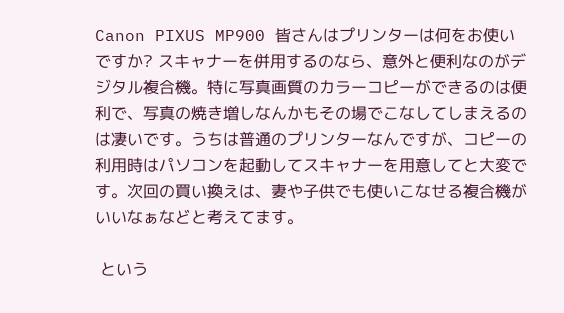Canon PIXUS MP900 皆さんはプリンターは何をお使いですか? スキャナーを併用するのなら、意外と便利なのがデジタル複合機。特に写真画質のカラーコピーができるのは便利で、写真の焼き増しなんかもその場でこなしてしまえるのは凄いです。うちは普通のプリンターなんですが、コピーの利用時はパソコンを起動してスキャナーを用意してと大変です。次回の買い換えは、妻や子供でも使いこなせる複合機がいいなぁなどと考えてます。

 という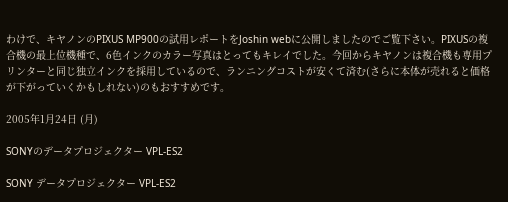わけで、キヤノンのPIXUS MP900の試用レポートをJoshin webに公開しましたのでご覧下さい。PIXUSの複合機の最上位機種で、6色インクのカラー写真はとってもキレイでした。今回からキヤノンは複合機も専用プリンターと同じ独立インクを採用しているので、ランニングコストが安くて済む(さらに本体が売れると価格が下がっていくかもしれない)のもおすすめです。

2005年1月24日 (月)

SONYのデータプロジェクター VPL-ES2

SONY データプロジェクター VPL-ES2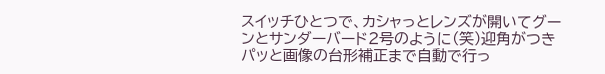スイッチひとつで、カシャっとレンズが開いてグーンとサンダーバード2号のように(笑)迎角がつきパッと画像の台形補正まで自動で行っ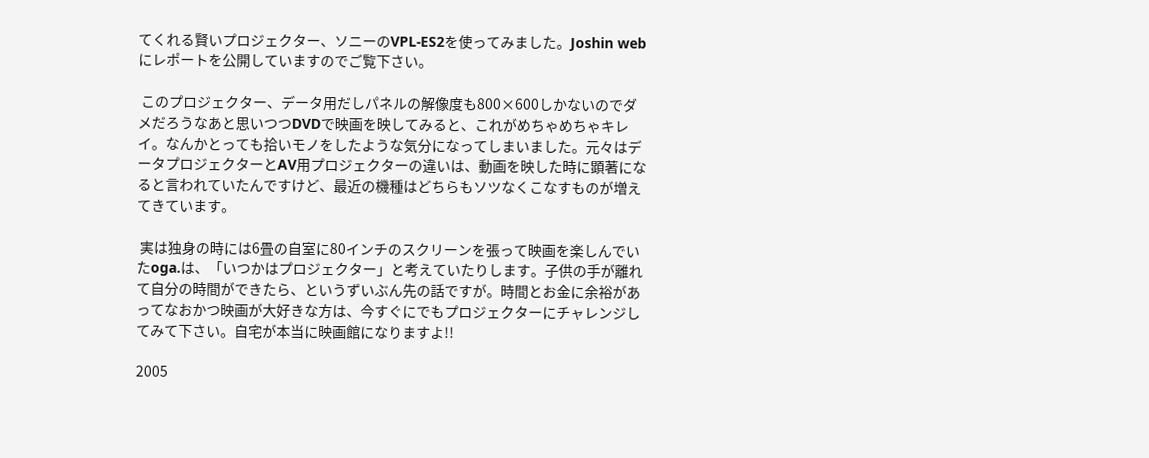てくれる賢いプロジェクター、ソニーのVPL-ES2を使ってみました。Joshin webにレポートを公開していますのでご覧下さい。

 このプロジェクター、データ用だしパネルの解像度も800×600しかないのでダメだろうなあと思いつつDVDで映画を映してみると、これがめちゃめちゃキレイ。なんかとっても拾いモノをしたような気分になってしまいました。元々はデータプロジェクターとAV用プロジェクターの違いは、動画を映した時に顕著になると言われていたんですけど、最近の機種はどちらもソツなくこなすものが増えてきています。

 実は独身の時には6畳の自室に80インチのスクリーンを張って映画を楽しんでいたoga.は、「いつかはプロジェクター」と考えていたりします。子供の手が離れて自分の時間ができたら、というずいぶん先の話ですが。時間とお金に余裕があってなおかつ映画が大好きな方は、今すぐにでもプロジェクターにチャレンジしてみて下さい。自宅が本当に映画館になりますよ!!

2005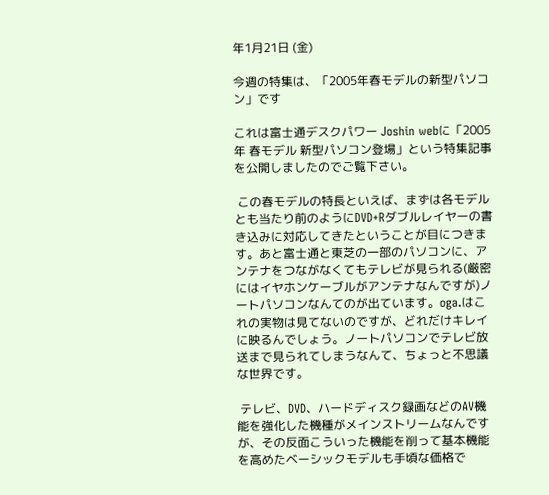年1月21日 (金)

今週の特集は、「2005年春モデルの新型パソコン」です

これは富士通デスクパワー Joshin webに「2005年 春モデル 新型パソコン登場」という特集記事を公開しましたのでご覧下さい。

 この春モデルの特長といえば、まずは各モデルとも当たり前のようにDVD+Rダブルレイヤーの書き込みに対応してきたということが目につきます。あと富士通と東芝の一部のパソコンに、アンテナをつながなくてもテレビが見られる(厳密にはイヤホンケーブルがアンテナなんですが)ノートパソコンなんてのが出ています。oga.はこれの実物は見てないのですが、どれだけキレイに映るんでしょう。ノートパソコンでテレビ放送まで見られてしまうなんて、ちょっと不思議な世界です。

 テレビ、DVD、ハードディスク録画などのAV機能を強化した機種がメインストリームなんですが、その反面こういった機能を削って基本機能を高めたベーシックモデルも手頃な価格で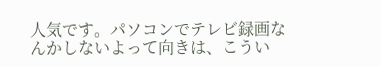人気です。パソコンでテレビ録画なんかしないよって向きは、こうい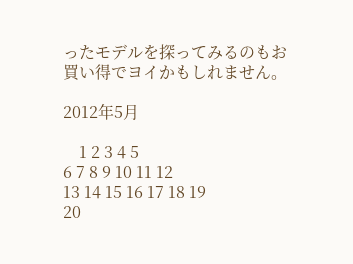ったモデルを探ってみるのもお買い得でヨイかもしれません。

2012年5月

    1 2 3 4 5
6 7 8 9 10 11 12
13 14 15 16 17 18 19
20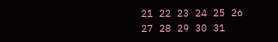21 22 23 24 25 26
27 28 29 30 31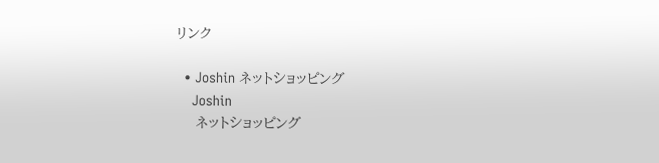リンク

  • Joshin ネットショッピング
    Joshin
    ネットショッピング